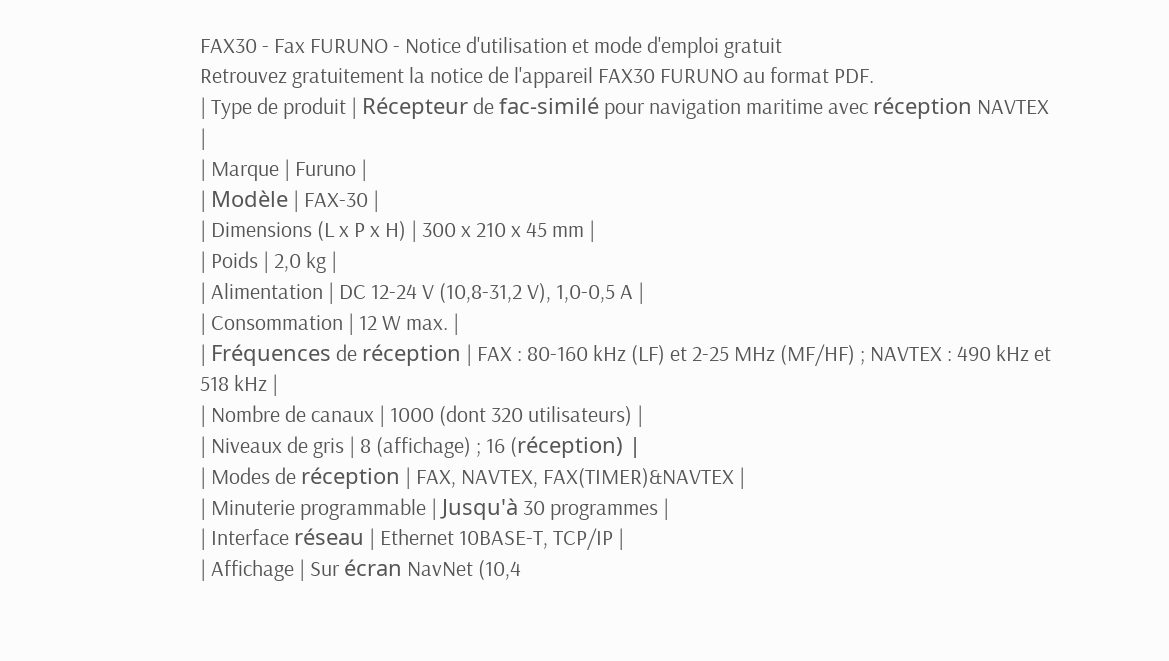FAX30 - Fax FURUNO - Notice d'utilisation et mode d'emploi gratuit
Retrouvez gratuitement la notice de l'appareil FAX30 FURUNO au format PDF.
| Type de produit | Récepteur de fac-similé pour navigation maritime avec réception NAVTEX |
| Marque | Furuno |
| Modèle | FAX-30 |
| Dimensions (L x P x H) | 300 x 210 x 45 mm |
| Poids | 2,0 kg |
| Alimentation | DC 12-24 V (10,8-31,2 V), 1,0-0,5 A |
| Consommation | 12 W max. |
| Fréquences de réception | FAX : 80-160 kHz (LF) et 2-25 MHz (MF/HF) ; NAVTEX : 490 kHz et 518 kHz |
| Nombre de canaux | 1000 (dont 320 utilisateurs) |
| Niveaux de gris | 8 (affichage) ; 16 (réception) |
| Modes de réception | FAX, NAVTEX, FAX(TIMER)&NAVTEX |
| Minuterie programmable | Jusqu'à 30 programmes |
| Interface réseau | Ethernet 10BASE-T, TCP/IP |
| Affichage | Sur écran NavNet (10,4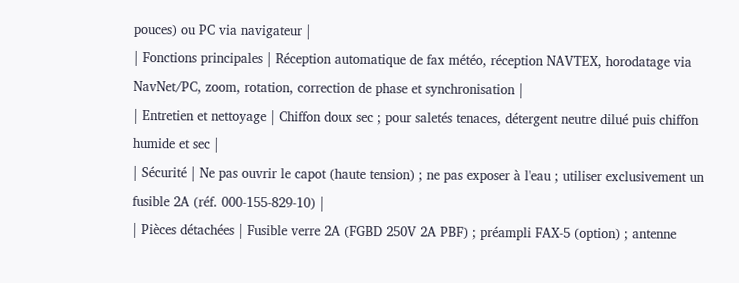pouces) ou PC via navigateur |
| Fonctions principales | Réception automatique de fax météo, réception NAVTEX, horodatage via NavNet/PC, zoom, rotation, correction de phase et synchronisation |
| Entretien et nettoyage | Chiffon doux sec ; pour saletés tenaces, détergent neutre dilué puis chiffon humide et sec |
| Sécurité | Ne pas ouvrir le capot (haute tension) ; ne pas exposer à l'eau ; utiliser exclusivement un fusible 2A (réf. 000-155-829-10) |
| Pièces détachées | Fusible verre 2A (FGBD 250V 2A PBF) ; préampli FAX-5 (option) ; antenne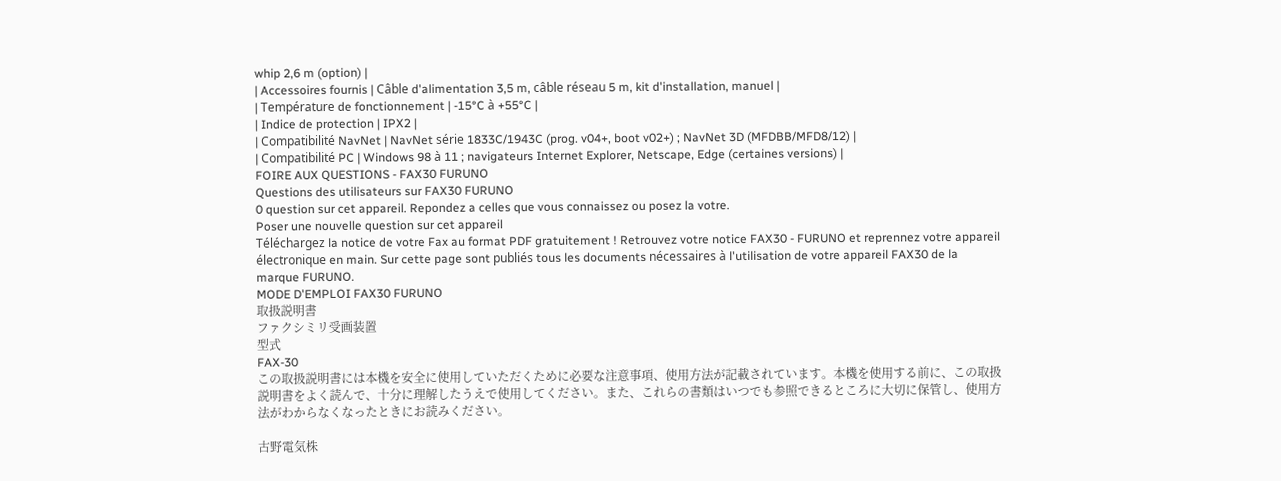whip 2,6 m (option) |
| Accessoires fournis | Câble d'alimentation 3,5 m, câble réseau 5 m, kit d'installation, manuel |
| Température de fonctionnement | -15°C à +55°C |
| Indice de protection | IPX2 |
| Compatibilité NavNet | NavNet série 1833C/1943C (prog. v04+, boot v02+) ; NavNet 3D (MFDBB/MFD8/12) |
| Compatibilité PC | Windows 98 à 11 ; navigateurs Internet Explorer, Netscape, Edge (certaines versions) |
FOIRE AUX QUESTIONS - FAX30 FURUNO
Questions des utilisateurs sur FAX30 FURUNO
0 question sur cet appareil. Repondez a celles que vous connaissez ou posez la votre.
Poser une nouvelle question sur cet appareil
Téléchargez la notice de votre Fax au format PDF gratuitement ! Retrouvez votre notice FAX30 - FURUNO et reprennez votre appareil électronique en main. Sur cette page sont publiés tous les documents nécessaires à l'utilisation de votre appareil FAX30 de la marque FURUNO.
MODE D'EMPLOI FAX30 FURUNO
取扱説明書
ファクシミリ受画装置
型式
FAX-30
この取扱説明書には本機を安全に使用していただくために必要な注意事項、使用方法が記載されています。本機を使用する前に、この取扱説明書をよく読んで、十分に理解したうえで使用してください。また、これらの書類はいつでも参照できるところに大切に保管し、使用方法がわからなくなったときにお読みください。

古野電気株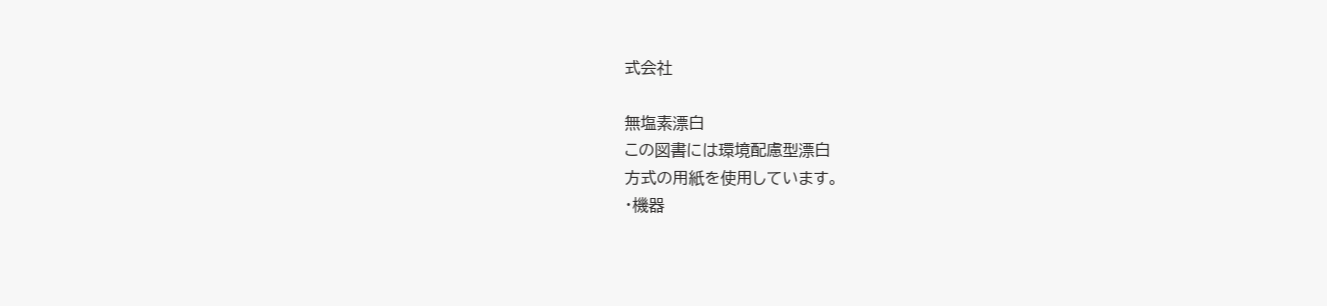式会社

無塩素漂白
この図書には環境配慮型漂白
方式の用紙を使用しています。
・機器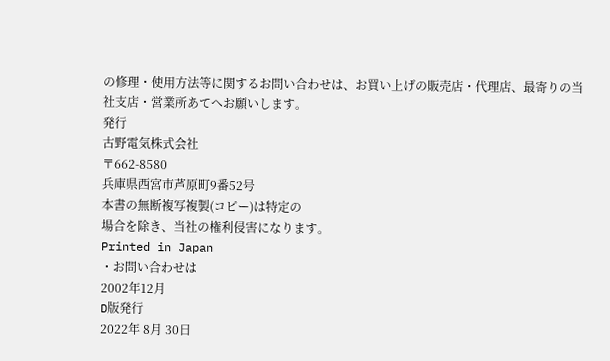の修理・使用方法等に関するお問い合わせは、お買い上げの販売店・代理店、最寄りの当社支店・営業所あてへお願いします。
発行
古野電気株式会社
〒662-8580
兵庫県西宮市芦原町9番52号
本書の無断複写複製(コピー)は特定の
場合を除き、当社の権利侵害になります。
Printed in Japan
・お問い合わせは
2002年12月
D版発行
2022年 8月 30日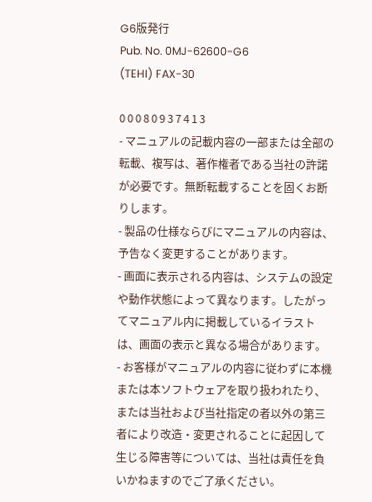G6版発行
Pub. No. 0MJ-62600-G6
(TEHI) FAX-30

0 0 0 8 0 9 3 7 4 1 3
- マニュアルの記載内容の一部または全部の転載、複写は、著作権者である当社の許諾が必要です。無断転載することを固くお断りします。
- 製品の仕様ならびにマニュアルの内容は、予告なく変更することがあります。
- 画面に表示される内容は、システムの設定や動作状態によって異なります。したがってマニュアル内に掲載しているイラストは、画面の表示と異なる場合があります。
- お客様がマニュアルの内容に従わずに本機または本ソフトウェアを取り扱われたり、または当社および当社指定の者以外の第三者により改造・変更されることに起因して生じる障害等については、当社は責任を負いかねますのでご了承ください。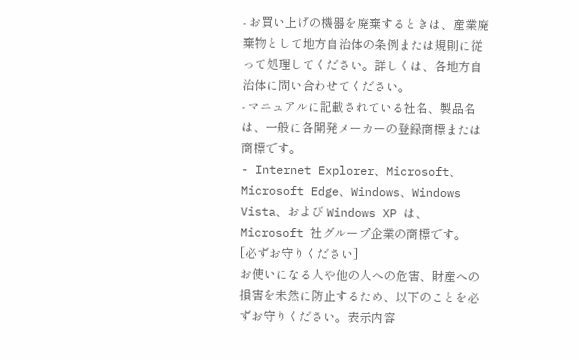- お買い上げの機器を廃棄するときは、産業廃棄物として地方自治体の条例または規則に従って処理してください。詳しくは、各地方自治体に問い合わせてください。
- マニュアルに記載されている社名、製品名は、一般に各開発メーカーの登録商標または商標です。
- Internet Explorer、Microsoft、Microsoft Edge、Windows、Windows Vista、および Windows XP は、Microsoft 社グループ企業の商標です。
[必ずお守りください]
お使いになる人や他の人への危害、財産への損害を未然に防止するため、以下のことを必ずお守りください。表示内容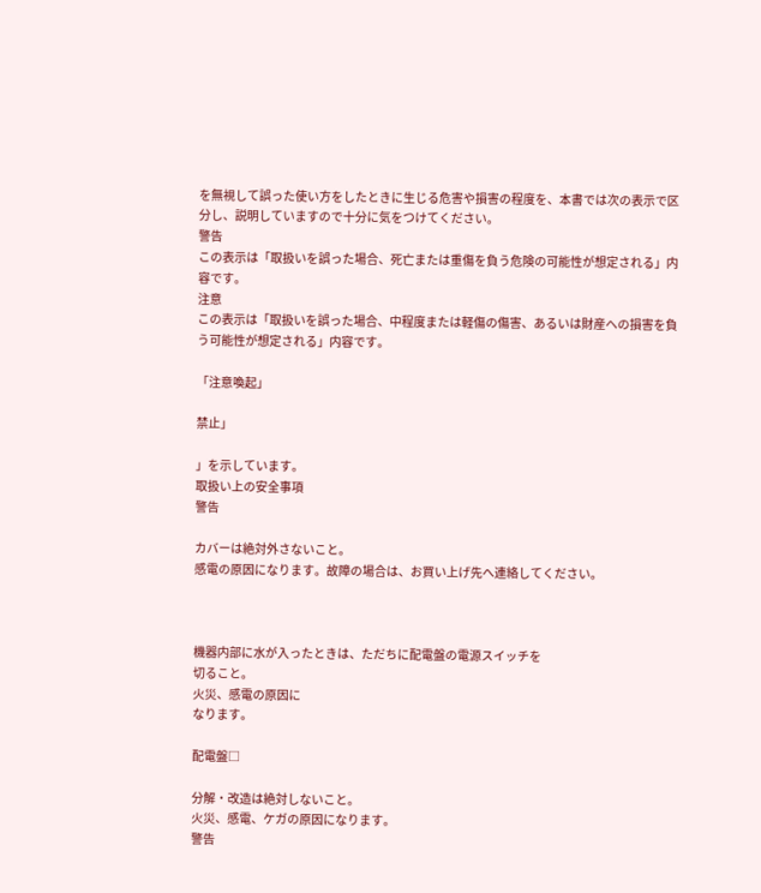を無視して誤った使い方をしたときに生じる危害や損害の程度を、本書では次の表示で区分し、説明していますので十分に気をつけてください。
警告
この表示は「取扱いを誤った場合、死亡または重傷を負う危険の可能性が想定される」内容です。
注意
この表示は「取扱いを誤った場合、中程度または軽傷の傷害、あるいは財産への損害を負う可能性が想定される」内容です。

「注意喚起」

禁止」

」を示しています。
取扱い上の安全事項
警告

カバーは絶対外さないこと。
感電の原因になります。故障の場合は、お買い上げ先へ連絡してください。



機器内部に水が入ったときは、ただちに配電盤の電源スイッチを
切ること。
火災、感電の原因に
なります。

配電盤□

分解・改造は絶対しないこと。
火災、感電、ケガの原因になります。
警告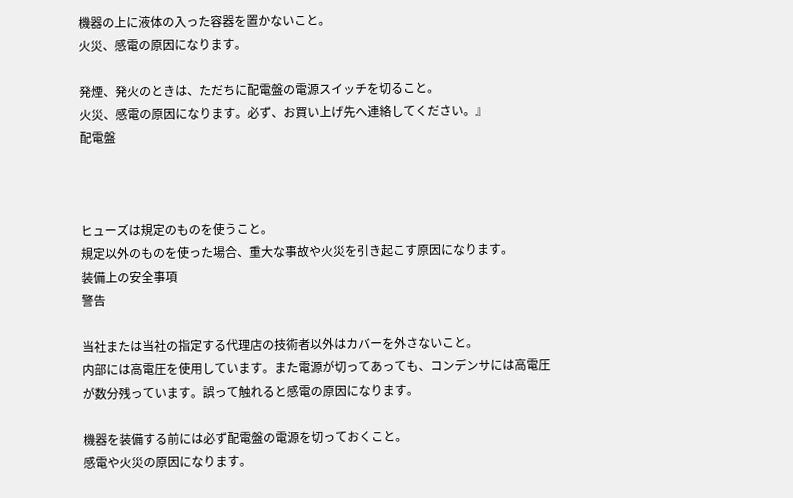機器の上に液体の入った容器を置かないこと。
火災、感電の原因になります。

発煙、発火のときは、ただちに配電盤の電源スイッチを切ること。
火災、感電の原因になります。必ず、お買い上げ先へ連絡してください。』
配電盤



ヒューズは規定のものを使うこと。
規定以外のものを使った場合、重大な事故や火災を引き起こす原因になります。
装備上の安全事項
警告

当社または当社の指定する代理店の技術者以外はカバーを外さないこと。
内部には高電圧を使用しています。また電源が切ってあっても、コンデンサには高電圧が数分残っています。誤って触れると感電の原因になります。

機器を装備する前には必ず配電盤の電源を切っておくこと。
感電や火災の原因になります。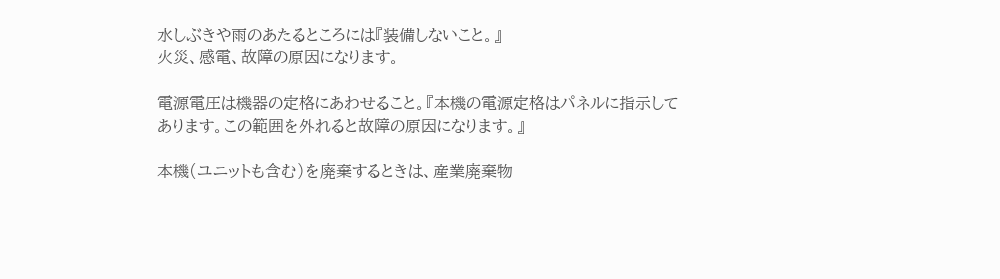水しぶきや雨のあたるところには『装備しないこと。』
火災、感電、故障の原因になります。

電源電圧は機器の定格にあわせること。『本機の電源定格はパネルに指示してあります。この範囲を外れると故障の原因になります。』

本機(ユニットも含む)を廃棄するときは、産業廃棄物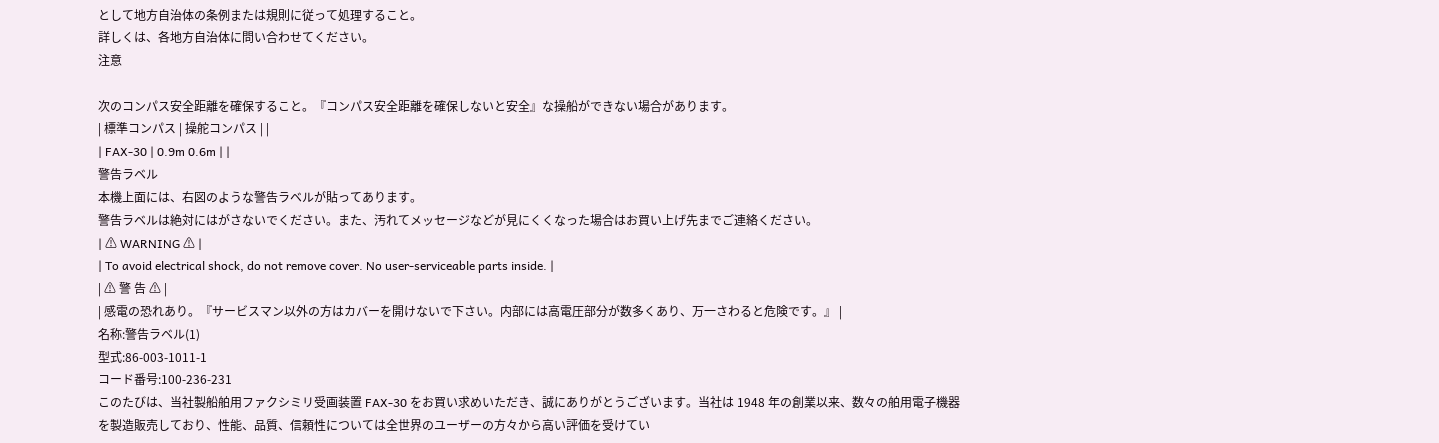として地方自治体の条例または規則に従って処理すること。
詳しくは、各地方自治体に問い合わせてください。
注意

次のコンパス安全距離を確保すること。『コンパス安全距離を確保しないと安全』な操船ができない場合があります。
| 標準コンパス | 操舵コンパス | |
| FAX-30 | 0.9m 0.6m | |
警告ラベル
本機上面には、右図のような警告ラベルが貼ってあります。
警告ラベルは絶対にはがさないでください。また、汚れてメッセージなどが見にくくなった場合はお買い上げ先までご連絡ください。
| ⚠ WARNING ⚠ |
| To avoid electrical shock, do not remove cover. No user-serviceable parts inside. |
| ⚠ 警 告 ⚠ |
| 感電の恐れあり。『サービスマン以外の方はカバーを開けないで下さい。内部には高電圧部分が数多くあり、万一さわると危険です。』 |
名称:警告ラベル(1)
型式:86-003-1011-1
コード番号:100-236-231
このたびは、当社製船舶用ファクシミリ受画装置 FAX-30 をお買い求めいただき、誠にありがとうございます。当社は 1948 年の創業以来、数々の舶用電子機器を製造販売しており、性能、品質、信頼性については全世界のユーザーの方々から高い評価を受けてい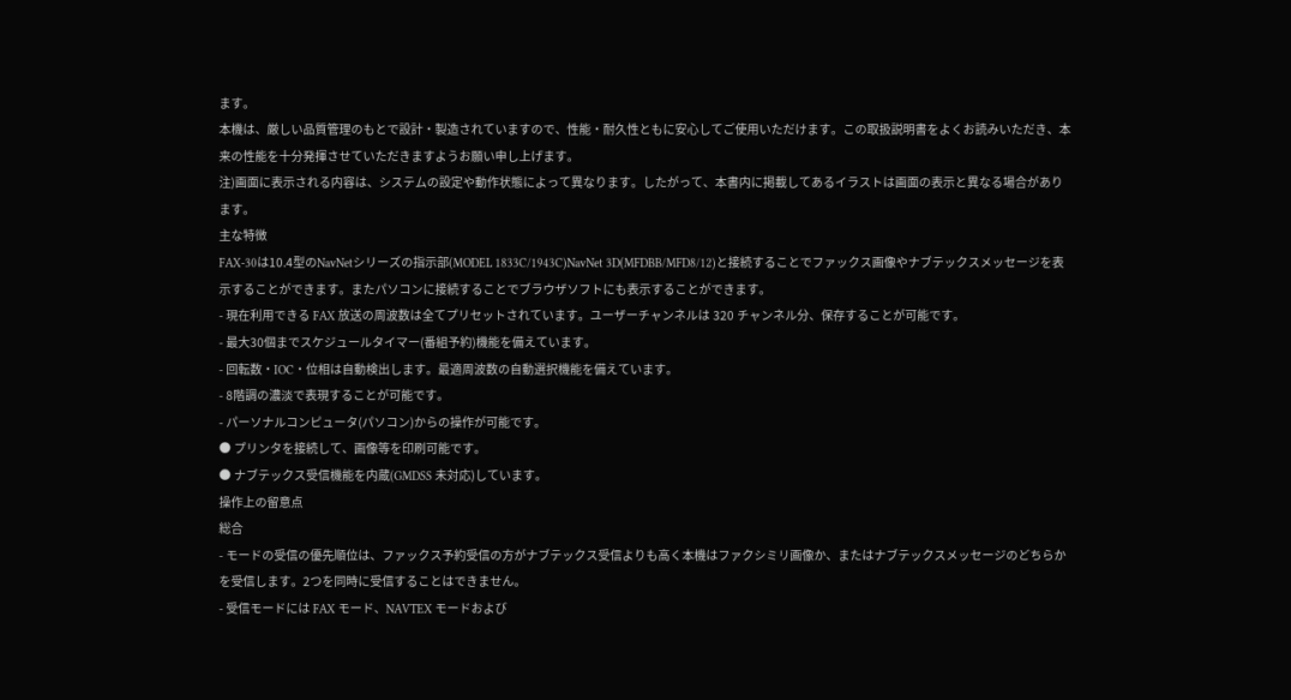ます。
本機は、厳しい品質管理のもとで設計・製造されていますので、性能・耐久性ともに安心してご使用いただけます。この取扱説明書をよくお読みいただき、本来の性能を十分発揮させていただきますようお願い申し上げます。
注)画面に表示される内容は、システムの設定や動作状態によって異なります。したがって、本書内に掲載してあるイラストは画面の表示と異なる場合があります。
主な特徴
FAX-30は10.4型のNavNetシリーズの指示部(MODEL 1833C/1943C)NavNet 3D(MFDBB/MFD8/12)と接続することでファックス画像やナブテックスメッセージを表示することができます。またパソコンに接続することでブラウザソフトにも表示することができます。
- 現在利用できる FAX 放送の周波数は全てプリセットされています。ユーザーチャンネルは 320 チャンネル分、保存することが可能です。
- 最大30個までスケジュールタイマー(番組予約)機能を備えています。
- 回転数・IOC・位相は自動検出します。最適周波数の自動選択機能を備えています。
- 8階調の濃淡で表現することが可能です。
- パーソナルコンピュータ(パソコン)からの操作が可能です。
● プリンタを接続して、画像等を印刷可能です。
● ナブテックス受信機能を内蔵(GMDSS 未対応)しています。
操作上の留意点
総合
- モードの受信の優先順位は、ファックス予約受信の方がナブテックス受信よりも高く本機はファクシミリ画像か、またはナブテックスメッセージのどちらかを受信します。2つを同時に受信することはできません。
- 受信モードには FAX モード、NAVTEX モードおよび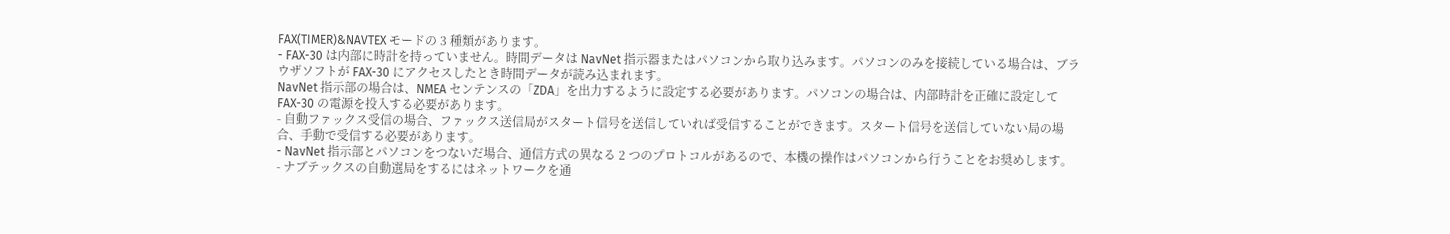FAX(TIMER)&NAVTEX モードの 3 種類があります。
- FAX-30 は内部に時計を持っていません。時間データは NavNet 指示器またはパソコンから取り込みます。パソコンのみを接続している場合は、ブラウザソフトが FAX-30 にアクセスしたとき時間データが読み込まれます。
NavNet 指示部の場合は、NMEA センテンスの「ZDA」を出力するように設定する必要があります。パソコンの場合は、内部時計を正確に設定して FAX-30 の電源を投入する必要があります。
- 自動ファックス受信の場合、ファックス送信局がスタート信号を送信していれば受信することができます。スタート信号を送信していない局の場合、手動で受信する必要があります。
- NavNet 指示部とパソコンをつないだ場合、通信方式の異なる 2 つのプロトコルがあるので、本機の操作はパソコンから行うことをお奨めします。
- ナブテックスの自動選局をするにはネットワークを通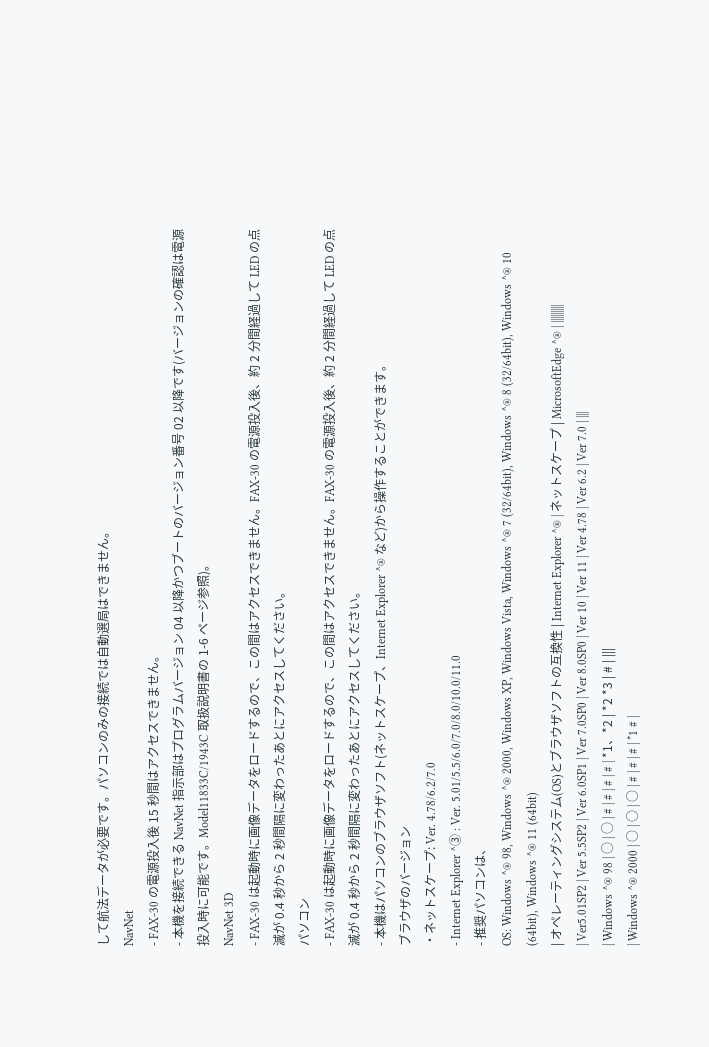して航法データが必要です。パソコンのみの接続では自動選局はできません。
NavNet
- FAX-30 の電源投入後 15 秒間はアクセスできません。
- 本機を接続できる NavNet 指示部はプログラムバージョン 04 以降かつブートのバージョン番号 02 以降です(バージョンの確認は電源投入時に可能です。Model11833C/1943C 取扱説明書の 1-6 ページ参照)。
NavNet 3D
- FAX-30 は起動時に画像データをロードするので、この間はアクセスできません。FAX-30 の電源投入後、約 2 分間経過して LED の点滅が 0.4 秒から 2 秒間隔に変わったあとにアクセスしてください。
パソコン
- FAX-30 は起動時に画像データをロードするので、この間はアクセスできません。FAX-30 の電源投入後、約 2 分間経過して LED の点滅が 0.4 秒から 2 秒間隔に変わったあとにアクセスしてください。
- 本機はパソコンのブラウザソフト(ネットスケープ、Internet Explorer ^® など)から操作することができます。
ブラウザのバージョン
・ネットスケープ: Ver. 4.78/6.2/7.0
- Internet Explorer ^③ : Ver. 5.01/5.5/6.0/7.0/8.0/10.0/11.0
- 推奨パソコンは、
OS: Windows ^® 98, Windows ^® 2000, Windows XP, Windows Vista, Windows ^® 7 (32/64bit), Windows ^® 8 (32/64bit), Windows ^® 10 (64bit), Windows ^® 11 (64bit)
| オペレーティングシステム(OS)とブラウザソフトの互換性 | Internet Explorer ^® | ネットスケープ | MicrosoftEdge ^® | |||||||||
| Ver5.01SP2 | Ver 5.5SP2 | Ver 6.0SP1 | Ver 7.0SP0 | Ver 8.0SP0 | Ver 10 | Ver 11 | Ver 4.78 | Ver 6.2 | Ver 7.0 | |||
| Windows ^® 98 | ○ | ○ | # | # | # | # | *1、*2 | *2 *3 | # | |||
| Windows ^® 2000 | ○ | ○ | ○ | # | # | # | *1 # |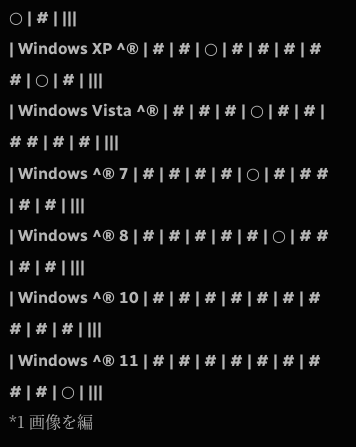○ | # | |||
| Windows XP ^® | # | # | ○ | # | # | # | # # | ○ | # | |||
| Windows Vista ^® | # | # | # | ○ | # | # | # # | # | # | |||
| Windows ^® 7 | # | # | # | # | ○ | # | # # | # | # | |||
| Windows ^® 8 | # | # | # | # | # | ○ | # # | # | # | |||
| Windows ^® 10 | # | # | # | # | # | # | # # | # | # | |||
| Windows ^® 11 | # | # | # | # | # | # | # # | # | ○ | |||
*1 画像を編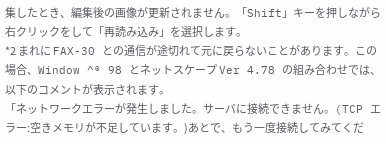集したとき、編集後の画像が更新されません。「Shift」キーを押しながら右クリックをして「再読み込み」を選択します。
*2 まれに FAX-30 との通信が途切れて元に戻らないことがあります。この場合、Window ^® 98 とネットスケープ Ver 4.78 の組み合わせでは、以下のコメントが表示されます。
「ネットワークエラーが発生しました。サーバに接続できません。(TCP エラー:空きメモリが不足しています。)あとで、もう一度接続してみてくだ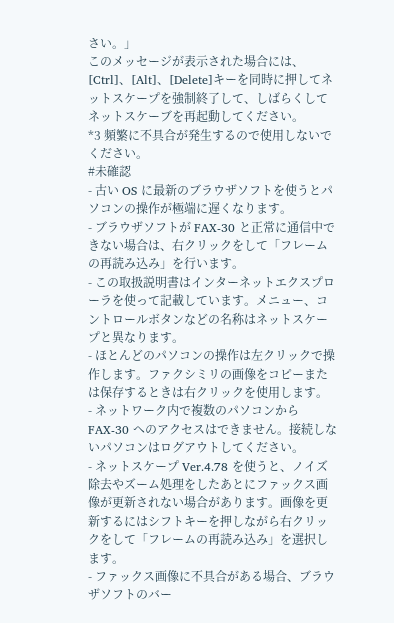さい。」
このメッセージが表示された場合には、[Ctrl]、[Alt]、[Delete]キーを同時に押してネットスケープを強制終了して、しばらくしてネットスケーブを再起動してください。
*3 頻繁に不具合が発生するので使用しないでください。
#未確認
- 古い OS に最新のブラウザソフトを使うとパソコンの操作が極端に遅くなります。
- ブラウザソフトが FAX-30 と正常に通信中できない場合は、右クリックをして「フレームの再読み込み」を行います。
- この取扱説明書はインターネットエクスプローラを使って記載しています。メニュー、コントロールボタンなどの名称はネットスケープと異なります。
- ほとんどのパソコンの操作は左クリックで操作します。ファクシミリの画像をコピーまたは保存するときは右クリックを使用します。
- ネットワーク内で複数のパソコンから FAX-30 へのアクセスはできません。接続しないパソコンはログアウトしてください。
- ネットスケープ Ver.4.78 を使うと、ノイズ除去やズーム処理をしたあとにファックス画像が更新されない場合があります。画像を更新するにはシフトキーを押しながら右クリックをして「フレームの再読み込み」を選択します。
- ファックス画像に不具合がある場合、ブラウザソフトのバー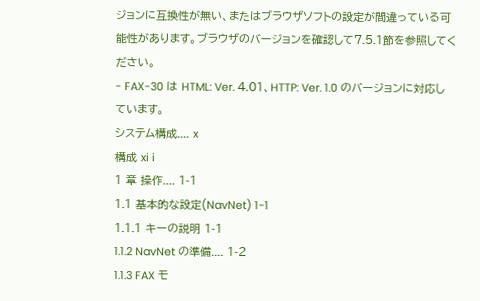ジョンに互換性が無い、またはブラウザソフトの設定が間違っている可能性があります。ブラウザのバージョンを確認して7.5.1節を参照してください。
- FAX-30 は HTML: Ver. 4.01、HTTP: Ver. 1.0 のバージョンに対応しています。
システム構成.... x
構成 xi i
1 章 操作.... 1-1
1.1 基本的な設定(NavNet) 1-1
1.1.1 キーの説明 1-1
1.1.2 NavNet の準備.... 1-2
1.1.3 FAX モ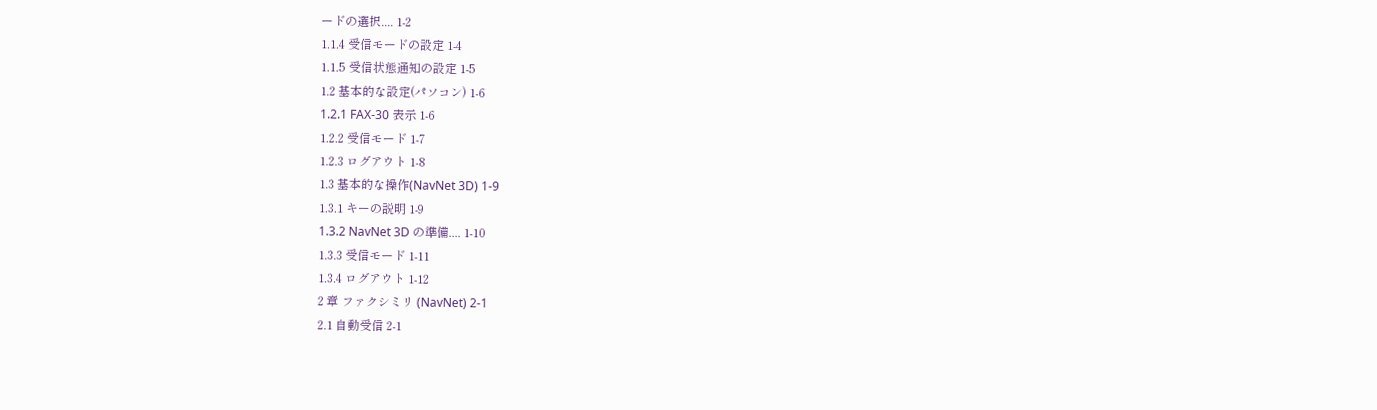ードの選択.... 1-2
1.1.4 受信モードの設定 1-4
1.1.5 受信状態通知の設定 1-5
1.2 基本的な設定(パソコン) 1-6
1.2.1 FAX-30 表示 1-6
1.2.2 受信モード 1-7
1.2.3 ログアウト 1-8
1.3 基本的な操作(NavNet 3D) 1-9
1.3.1 キーの説明 1-9
1.3.2 NavNet 3D の準備.... 1-10
1.3.3 受信モード 1-11
1.3.4 ログアウト 1-12
2 章 ファクシミリ (NavNet) 2-1
2.1 自動受信 2-1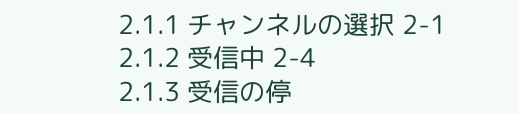2.1.1 チャンネルの選択 2-1
2.1.2 受信中 2-4
2.1.3 受信の停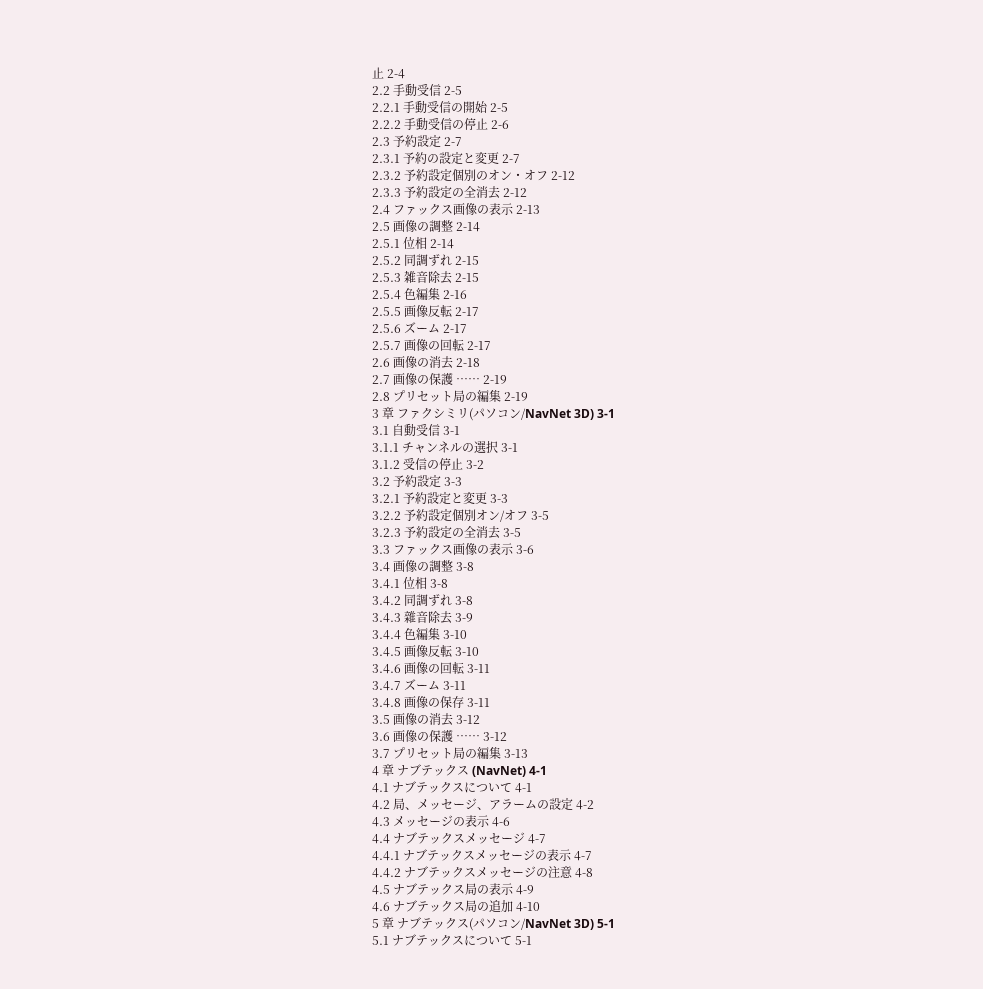止 2-4
2.2 手動受信 2-5
2.2.1 手動受信の開始 2-5
2.2.2 手動受信の停止 2-6
2.3 予約設定 2-7
2.3.1 予約の設定と変更 2-7
2.3.2 予約設定個別のオン・オフ 2-12
2.3.3 予約設定の全消去 2-12
2.4 ファックス画像の表示 2-13
2.5 画像の調整 2-14
2.5.1 位相 2-14
2.5.2 同調ずれ 2-15
2.5.3 雑音除去 2-15
2.5.4 色編集 2-16
2.5.5 画像反転 2-17
2.5.6 ズーム 2-17
2.5.7 画像の回転 2-17
2.6 画像の消去 2-18
2.7 画像の保護 …… 2-19
2.8 プリセット局の編集 2-19
3 章 ファクシミリ(パソコン/NavNet 3D) 3-1
3.1 自動受信 3-1
3.1.1 チャンネルの選択 3-1
3.1.2 受信の停止 3-2
3.2 予約設定 3-3
3.2.1 予約設定と変更 3-3
3.2.2 予約設定個別オン/オフ 3-5
3.2.3 予約設定の全消去 3-5
3.3 ファックス画像の表示 3-6
3.4 画像の調整 3-8
3.4.1 位相 3-8
3.4.2 同調ずれ 3-8
3.4.3 雜音除去 3-9
3.4.4 色編集 3-10
3.4.5 画像反転 3-10
3.4.6 画像の回転 3-11
3.4.7 ズーム 3-11
3.4.8 画像の保存 3-11
3.5 画像の消去 3-12
3.6 画像の保護 …… 3-12
3.7 プリセット局の編集 3-13
4 章 ナブテックス (NavNet) 4-1
4.1 ナブテックスについて 4-1
4.2 局、メッセージ、アラームの設定 4-2
4.3 メッセージの表示 4-6
4.4 ナブテックスメッセージ 4-7
4.4.1 ナブテックスメッセージの表示 4-7
4.4.2 ナブテックスメッセージの注意 4-8
4.5 ナブテックス局の表示 4-9
4.6 ナブテックス局の追加 4-10
5 章 ナブテックス(パソコン/NavNet 3D) 5-1
5.1 ナブテックスについて 5-1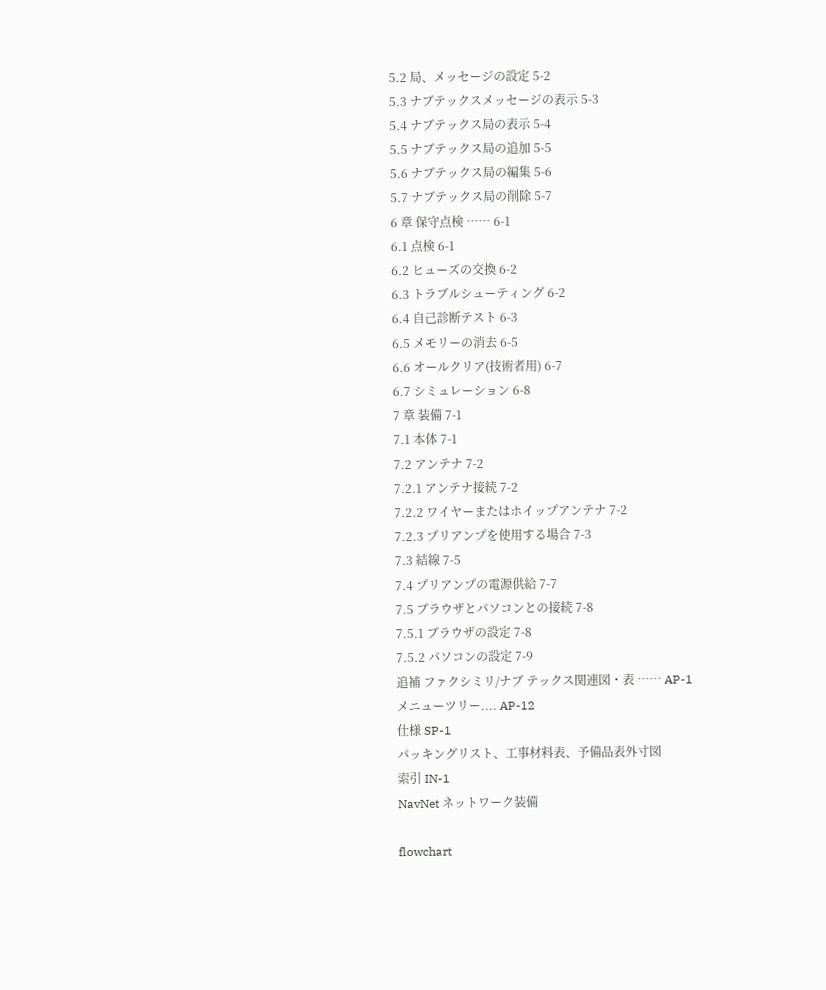5.2 局、メッセージの設定 5-2
5.3 ナブテックスメッセージの表示 5-3
5.4 ナブテックス局の表示 5-4
5.5 ナブテックス局の追加 5-5
5.6 ナブテックス局の編集 5-6
5.7 ナブテックス局の削除 5-7
6 章 保守点検 …… 6-1
6.1 点検 6-1
6.2 ヒューズの交換 6-2
6.3 トラブルシューティング 6-2
6.4 自己診断テスト 6-3
6.5 メモリーの消去 6-5
6.6 オールクリア(技術者用) 6-7
6.7 シミュレーション 6-8
7 章 装備 7-1
7.1 本体 7-1
7.2 アンテナ 7-2
7.2.1 アンテナ接続 7-2
7.2.2 ワイヤーまたはホイップアンテナ 7-2
7.2.3 プリアンプを使用する場合 7-3
7.3 結線 7-5
7.4 プリアンプの電源供給 7-7
7.5 ブラウザとパソコンとの接続 7-8
7.5.1 ブラウザの設定 7-8
7.5.2 パソコンの設定 7-9
追補 ファクシミリ/ナブ テックス関連図・表 …… AP-1
メニューツリー.... AP-12
仕様 SP-1
パッキングリスト、工事材料表、予備品表外寸図
索引 IN-1
NavNet ネットワーク装備

flowchart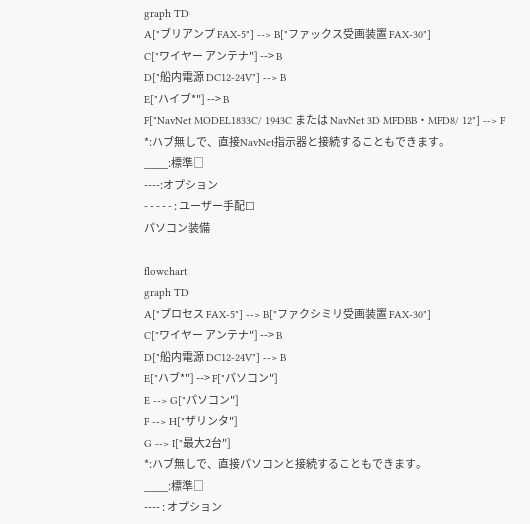graph TD
A["ブリアンプ FAX-5"] --> B["ファックス受画装置 FAX-30"]
C["ワイヤー アンテナ"] --> B
D["船内電源 DC12-24V"] --> B
E["ハイブ*"] --> B
F["NavNet MODEL1833C/ 1943C または NavNet 3D MFDBB・MFD8/ 12"] --> F
*:ハブ無しで、直接NavNet指示器と接続することもできます。
____:標準□
----:オプション
- - - - - : ユーザー手配☐
パソコン装備

flowchart
graph TD
A["プロセス FAX-5"] --> B["ファクシミリ受画装置 FAX-30"]
C["ワイヤー アンテナ"] --> B
D["船内電源 DC12-24V"] --> B
E["ハブ*"] --> F["パソコン"]
E --> G["パソコン"]
F --> H["ザリンタ"]
G --> I["最大2台"]
*:ハブ無しで、直接パソコンと接続することもできます。
____:標準□
---- : オプション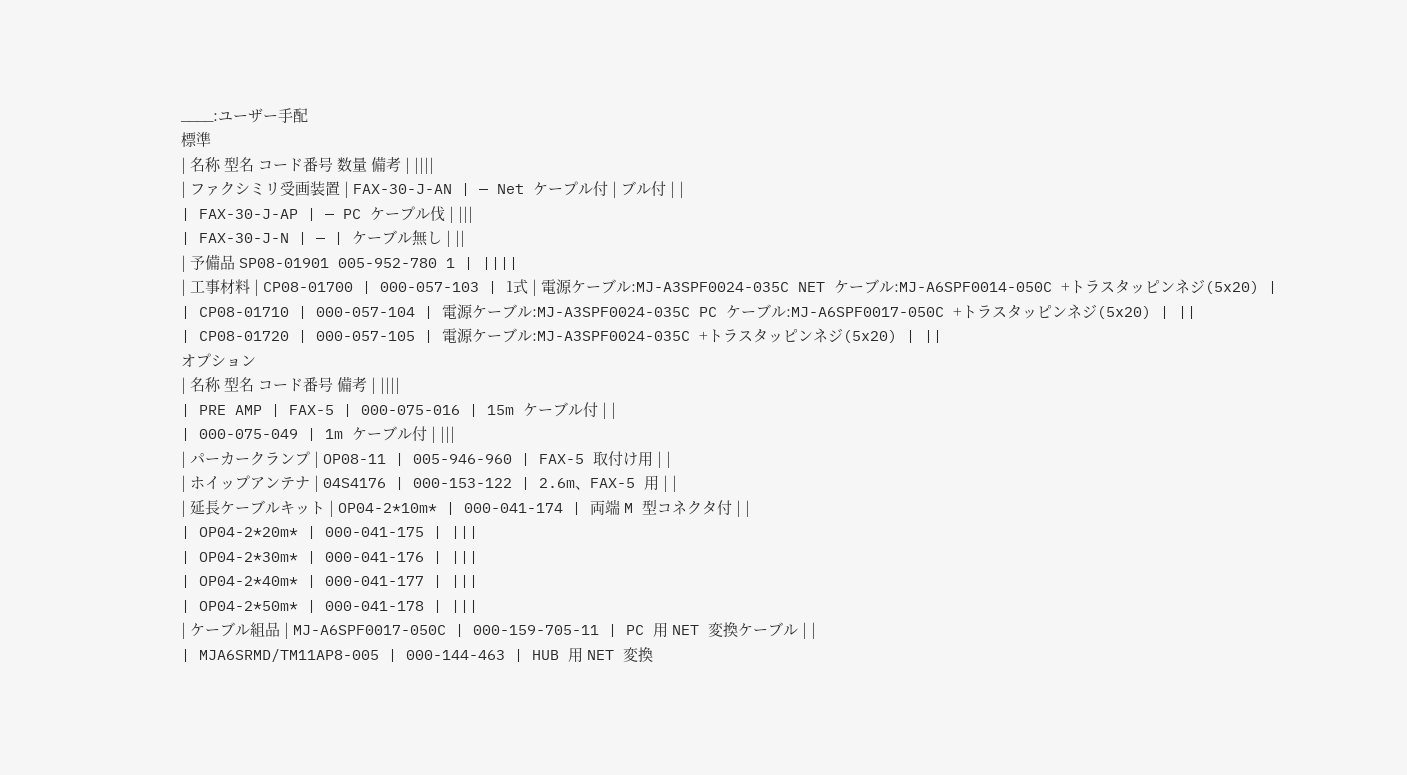____:ユーザー手配
標準
| 名称 型名 コード番号 数量 備考 | ||||
| ファクシミリ受画装置 | FAX-30-J-AN | — Net ケープル付 | ブル付 | |
| FAX-30-J-AP | — PC ケープル伐 | |||
| FAX-30-J-N | — | ケーブル無し | ||
| 予備品 SP08-01901 005-952-780 1 | ||||
| 工事材料 | CP08-01700 | 000-057-103 | 1式 | 電源ケーブル:MJ-A3SPF0024-035C NET ケーブル:MJ-A6SPF0014-050C +トラスタッピンネジ(5x20) |
| CP08-01710 | 000-057-104 | 電源ケーブル:MJ-A3SPF0024-035C PC ケーブル:MJ-A6SPF0017-050C +トラスタッピンネジ(5x20) | ||
| CP08-01720 | 000-057-105 | 電源ケーブル:MJ-A3SPF0024-035C +トラスタッピンネジ(5x20) | ||
オプション
| 名称 型名 コード番号 備考 | ||||
| PRE AMP | FAX-5 | 000-075-016 | 15m ケーブル付 | |
| 000-075-049 | 1m ケーブル付 | |||
| パーカークランプ | OP08-11 | 005-946-960 | FAX-5 取付け用 | |
| ホイップアンテナ | 04S4176 | 000-153-122 | 2.6m、FAX-5 用 | |
| 延長ケーブルキット | OP04-2*10m* | 000-041-174 | 両端 M 型コネクタ付 | |
| OP04-2*20m* | 000-041-175 | |||
| OP04-2*30m* | 000-041-176 | |||
| OP04-2*40m* | 000-041-177 | |||
| OP04-2*50m* | 000-041-178 | |||
| ケーブル組品 | MJ-A6SPF0017-050C | 000-159-705-11 | PC 用 NET 変換ケーブル | |
| MJA6SRMD/TM11AP8-005 | 000-144-463 | HUB 用 NET 変換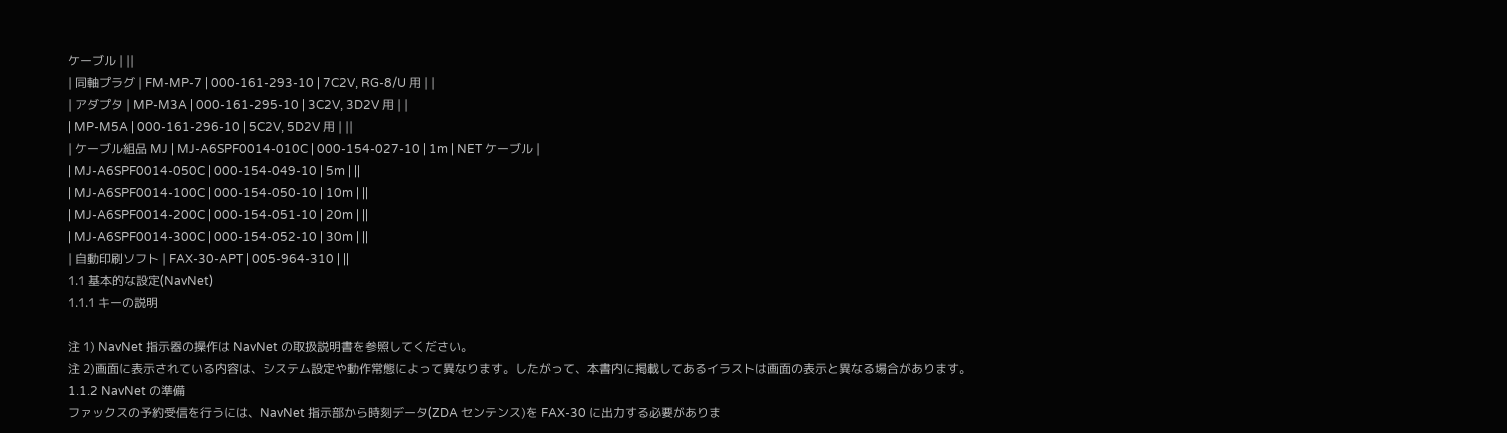ケーブル | ||
| 同軸プラグ | FM-MP-7 | 000-161-293-10 | 7C2V, RG-8/U 用 | |
| アダプタ | MP-M3A | 000-161-295-10 | 3C2V, 3D2V 用 | |
| MP-M5A | 000-161-296-10 | 5C2V, 5D2V 用 | ||
| ケーブル組品 MJ | MJ-A6SPF0014-010C | 000-154-027-10 | 1m | NET ケーブル |
| MJ-A6SPF0014-050C | 000-154-049-10 | 5m | ||
| MJ-A6SPF0014-100C | 000-154-050-10 | 10m | ||
| MJ-A6SPF0014-200C | 000-154-051-10 | 20m | ||
| MJ-A6SPF0014-300C | 000-154-052-10 | 30m | ||
| 自動印刷ソフト | FAX-30-APT | 005-964-310 | ||
1.1 基本的な設定(NavNet)
1.1.1 キーの説明

注 1) NavNet 指示器の操作は NavNet の取扱説明書を参照してください。
注 2)画面に表示されている内容は、システム設定や動作常態によって異なります。したがって、本書内に掲載してあるイラストは画面の表示と異なる場合があります。
1.1.2 NavNet の準備
ファックスの予約受信を行うには、NavNet 指示部から時刻データ(ZDA センテンス)を FAX-30 に出力する必要がありま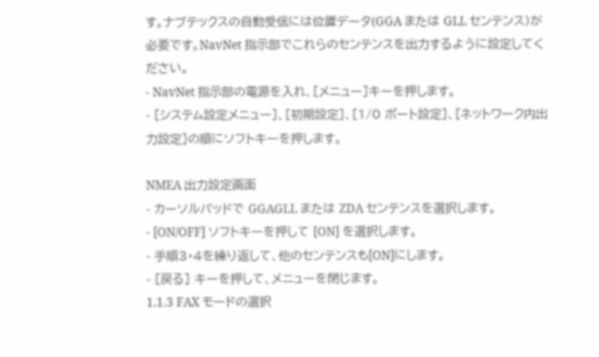す。ナブテックスの自動受信には位置データ(GGA または GLL センテンス)が必要です。NavNet 指示部でこれらのセンテンスを出力するように設定してください。
- NavNet 指示部の電源を入れ、[メニュー]キーを押します。
- [システム設定メニュー]、[初期設定]、[1/0 ポート設定]、[ネットワーク内出力設定]の順にソフトキーを押します。

NMEA 出力設定画面
- カーソルパッドで GGAGLL または ZDA センテンスを選択します。
- [ON/OFF] ソフトキーを押して [ON] を選択します。
- 手順3・4を繰り返して、他のセンテンスも[ON]にします。
- [戻る] キーを押して、メニューを閉じます。
1.1.3 FAX モードの選択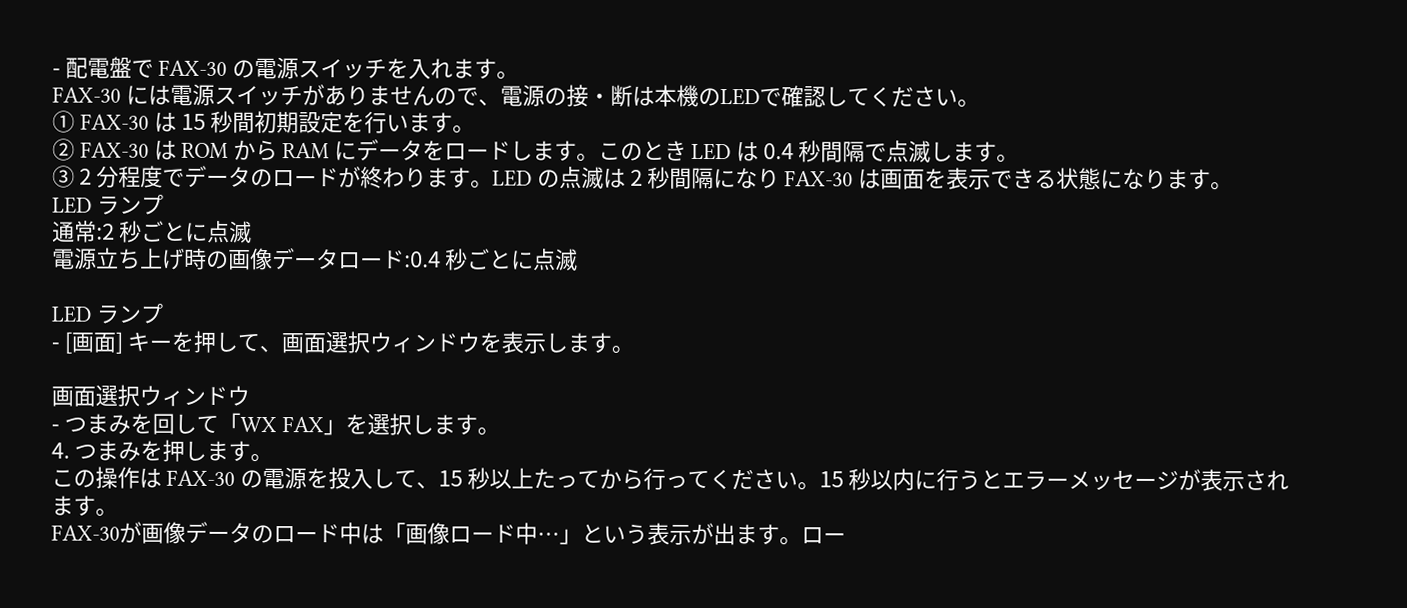- 配電盤で FAX-30 の電源スイッチを入れます。
FAX-30 には電源スイッチがありませんので、電源の接・断は本機のLEDで確認してください。
① FAX-30 は 15 秒間初期設定を行います。
② FAX-30 は ROM から RAM にデータをロードします。このとき LED は 0.4 秒間隔で点滅します。
③ 2 分程度でデータのロードが終わります。LED の点滅は 2 秒間隔になり FAX-30 は画面を表示できる状態になります。
LED ランプ
通常:2 秒ごとに点滅
電源立ち上げ時の画像データロード:0.4 秒ごとに点滅

LED ランプ
- [画面] キーを押して、画面選択ウィンドウを表示します。

画面選択ウィンドウ
- つまみを回して「WX FAX」を選択します。
4. つまみを押します。
この操作は FAX-30 の電源を投入して、15 秒以上たってから行ってください。15 秒以内に行うとエラーメッセージが表示されます。
FAX-30が画像データのロード中は「画像ロード中…」という表示が出ます。ロー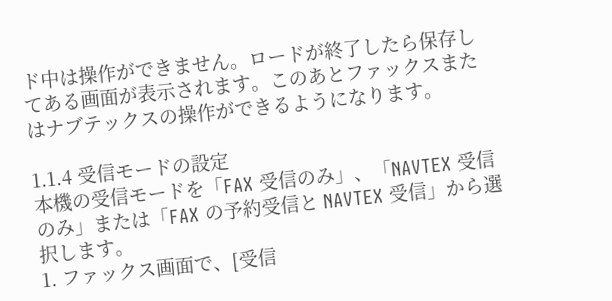ド中は操作ができません。ロードが終了したら保存してある画面が表示されます。このあとファックスまたはナブテックスの操作ができるようになります。

1.1.4 受信モードの設定
本機の受信モードを「FAX 受信のみ」、「NAVTEX 受信のみ」または「FAX の予約受信と NAVTEX 受信」から選択します。
1. ファックス画面で、[受信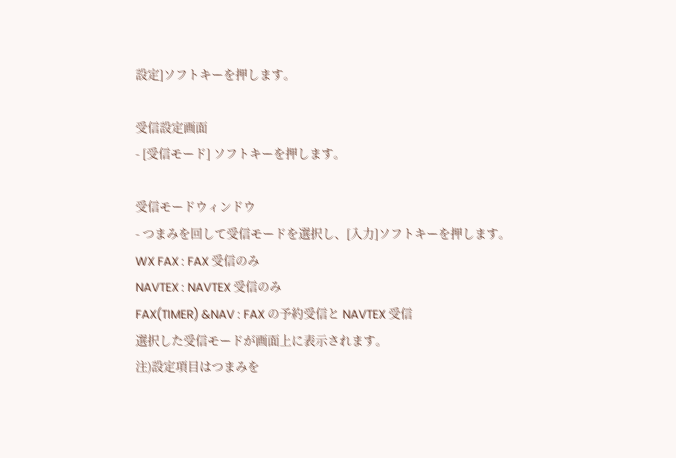設定]ソフトキーを押します。

受信設定画面
- [受信モード] ソフトキーを押します。

受信モードウィンドウ
- つまみを回して受信モードを選択し、[入力]ソフトキーを押します。
WX FAX : FAX 受信のみ
NAVTEX : NAVTEX 受信のみ
FAX(TIMER) &NAV : FAX の予約受信と NAVTEX 受信
選択した受信モードが画面上に表示されます。
注)設定項目はつまみを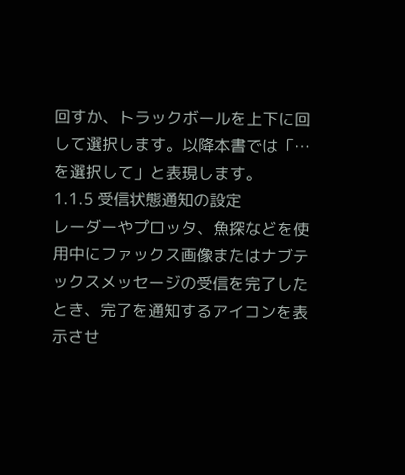回すか、トラックボールを上下に回して選択します。以降本書では「…を選択して」と表現します。
1.1.5 受信状態通知の設定
レーダーやプロッタ、魚探などを使用中にファックス画像またはナブテックスメッセージの受信を完了したとき、完了を通知するアイコンを表示させ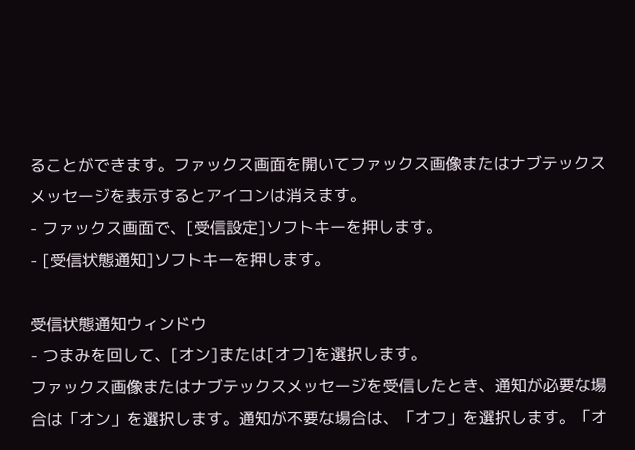ることができます。ファックス画面を開いてファックス画像またはナブテックスメッセージを表示するとアイコンは消えます。
- ファックス画面で、[受信設定]ソフトキーを押します。
- [受信状態通知]ソフトキーを押します。

受信状態通知ウィンドウ
- つまみを回して、[オン]または[オフ]を選択します。
ファックス画像またはナブテックスメッセージを受信したとき、通知が必要な場合は「オン」を選択します。通知が不要な場合は、「オフ」を選択します。「オ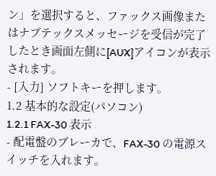ン」を選択すると、ファックス画像またはナブテックスメッセージを受信が完了したとき画面左側に[AUX]アイコンが表示されます。
- [入力] ソフトキーを押します。
1.2 基本的な設定(パソコン)
1.2.1 FAX-30 表示
- 配電盤のブレーカで、FAX-30 の電源スイッチを入れます。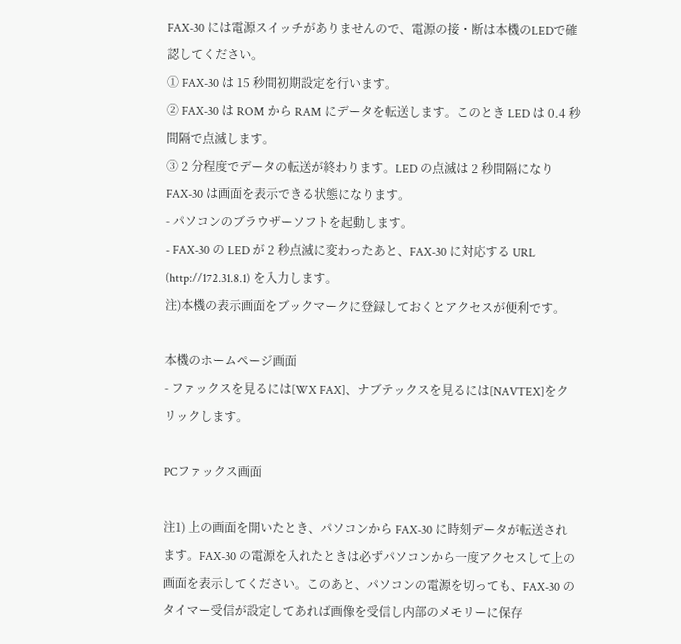FAX-30 には電源スイッチがありませんので、電源の接・断は本機のLEDで確認してください。
① FAX-30 は 15 秒間初期設定を行います。
② FAX-30 は ROM から RAM にデータを転送します。このとき LED は 0.4 秒間隔で点滅します。
③ 2 分程度でデータの転送が終わります。LED の点滅は 2 秒間隔になり FAX-30 は画面を表示できる状態になります。
- パソコンのブラウザーソフトを起動します。
- FAX-30 の LED が 2 秒点滅に変わったあと、FAX-30 に対応する URL (http://172.31.8.1) を入力します。
注)本機の表示画面をブックマークに登録しておくとアクセスが便利です。

本機のホームページ画面
- ファックスを見るには[WX FAX]、ナブテックスを見るには[NAVTEX]をクリックします。

PCファックス画面

注1) 上の画面を開いたとき、パソコンから FAX-30 に時刻データが転送されます。FAX-30 の電源を入れたときは必ずパソコンから一度アクセスして上の画面を表示してください。このあと、パソコンの電源を切っても、FAX-30 のタイマー受信が設定してあれば画像を受信し内部のメモリーに保存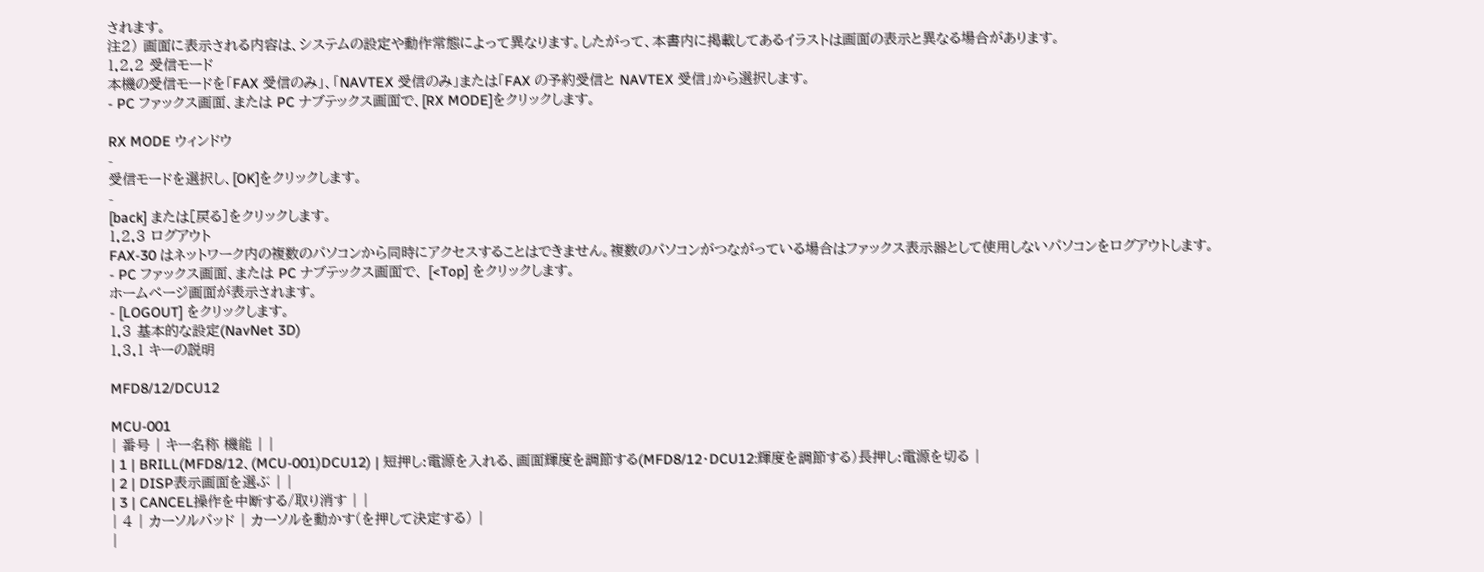されます。
注2) 画面に表示される内容は、システムの設定や動作常態によって異なります。したがって、本書内に掲載してあるイラストは画面の表示と異なる場合があります。
1.2.2 受信モード
本機の受信モードを「FAX 受信のみ」、「NAVTEX 受信のみ」または「FAX の予約受信と NAVTEX 受信」から選択します。
- PC ファックス画面、または PC ナブテックス画面で、[RX MODE]をクリックします。

RX MODE ウィンドウ
-
受信モードを選択し、[OK]をクリックします。
-
[back] または[戻る]をクリックします。
1.2.3 ログアウト
FAX-30 はネットワーク内の複数のパソコンから同時にアクセスすることはできません。複数のパソコンがつながっている場合はファックス表示器として使用しないパソコンをログアウトします。
- PC ファックス画面、または PC ナブテックス画面で、 [<Top] をクリックします。
ホームページ画面が表示されます。
- [LOGOUT] をクリックします。
1.3 基本的な設定(NavNet 3D)
1.3.1 キーの説明

MFD8/12/DCU12

MCU-001
| 番号 | キー名称 機能 | |
| 1 | BRILL(MFD8/12、(MCU-001)DCU12) | 短押し:電源を入れる、画面輝度を調節する(MFD8/12・DCU12:輝度を調節する)長押し:電源を切る |
| 2 | DISP表示画面を選ぶ | |
| 3 | CANCEL操作を中断する/取り消す | |
| 4 | カーソルパッド | カーソルを動かす(を押して決定する) |
|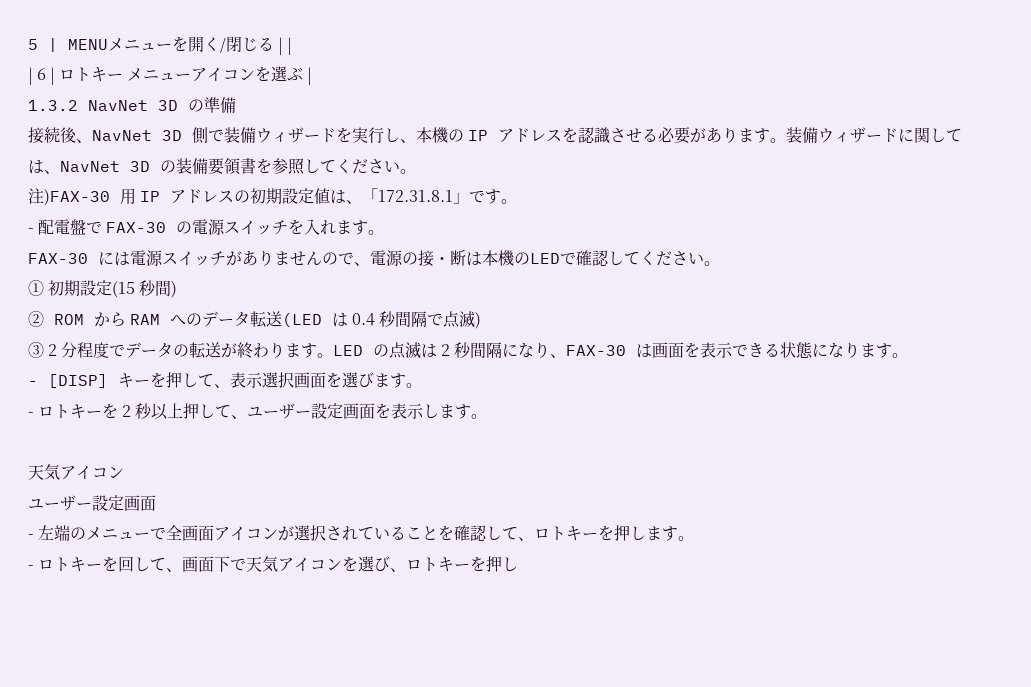5 | MENUメニューを開く/閉じる | |
| 6 | ロトキー メニューアイコンを選ぶ |
1.3.2 NavNet 3D の準備
接続後、NavNet 3D 側で装備ウィザードを実行し、本機の IP アドレスを認識させる必要があります。装備ウィザードに関しては、NavNet 3D の装備要領書を参照してください。
注)FAX-30 用 IP アドレスの初期設定値は、「172.31.8.1」です。
- 配電盤で FAX-30 の電源スイッチを入れます。
FAX-30 には電源スイッチがありませんので、電源の接・断は本機のLEDで確認してください。
① 初期設定(15 秒間)
② ROM から RAM へのデータ転送(LED は 0.4 秒間隔で点滅)
③ 2 分程度でデータの転送が終わります。LED の点滅は 2 秒間隔になり、FAX-30 は画面を表示できる状態になります。
- [DISP] キーを押して、表示選択画面を選びます。
- ロトキーを 2 秒以上押して、ユーザー設定画面を表示します。

天気アイコン
ユーザー設定画面
- 左端のメニューで全画面アイコンが選択されていることを確認して、ロトキーを押します。
- ロトキーを回して、画面下で天気アイコンを選び、ロトキーを押し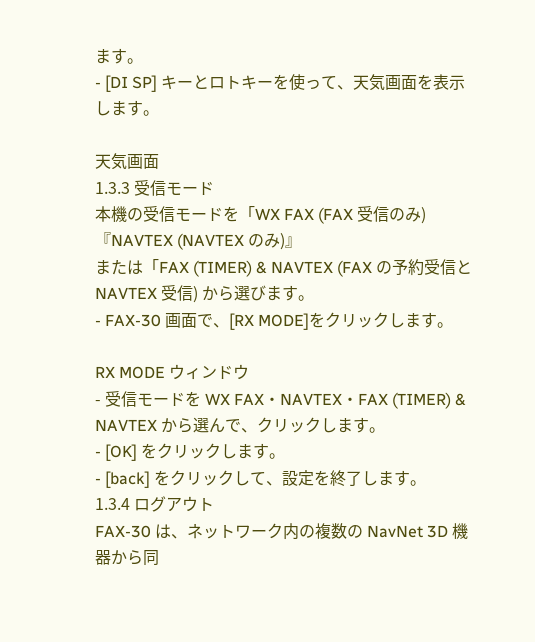ます。
- [DI SP] キーとロトキーを使って、天気画面を表示します。

天気画面
1.3.3 受信モード
本機の受信モードを「WX FAX (FAX 受信のみ)『NAVTEX (NAVTEX のみ)』
または「FAX (TIMER) & NAVTEX (FAX の予約受信と NAVTEX 受信) から選びます。
- FAX-30 画面で、[RX MODE]をクリックします。

RX MODE ウィンドウ
- 受信モードを WX FAX・NAVTEX・FAX (TIMER) & NAVTEX から選んで、クリックします。
- [OK] をクリックします。
- [back] をクリックして、設定を終了します。
1.3.4 ログアウト
FAX-30 は、ネットワーク内の複数の NavNet 3D 機器から同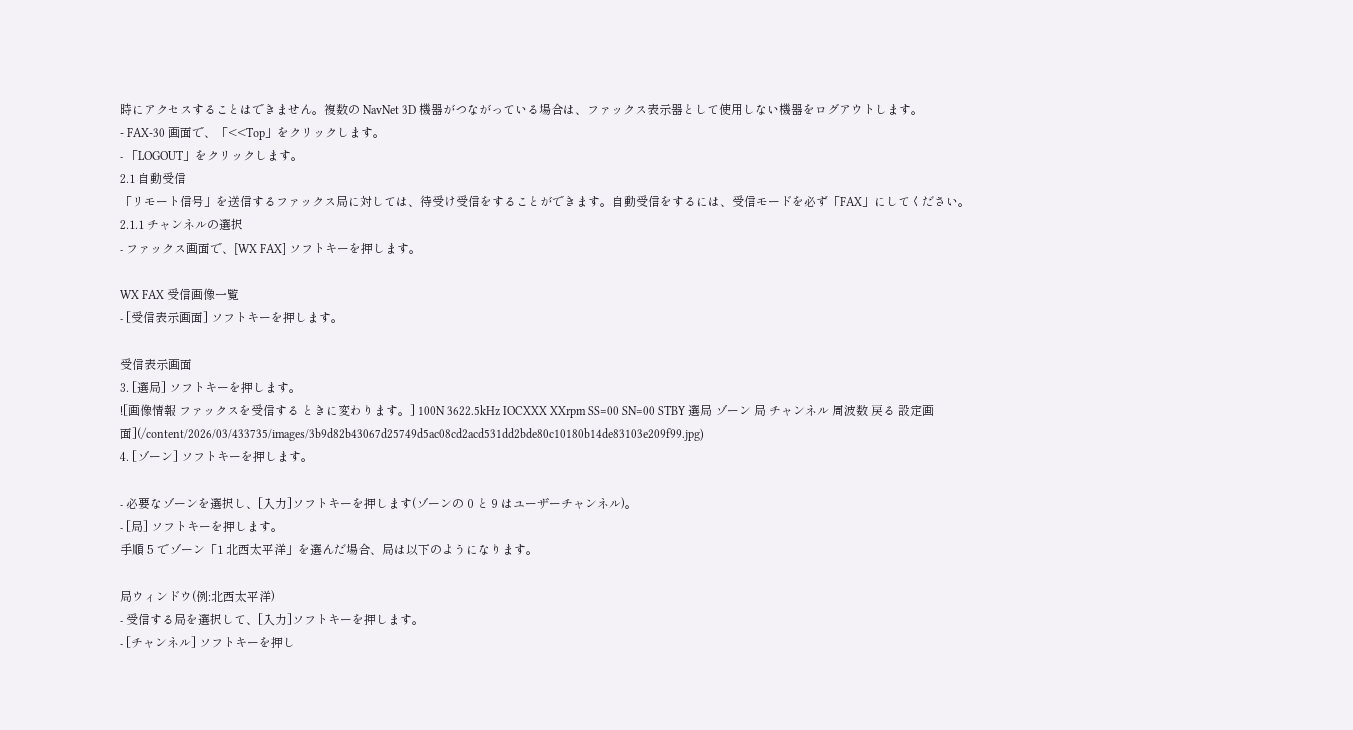時にアクセスすることはできません。複数の NavNet 3D 機器がつながっている場合は、ファックス表示器として使用しない機器をログアウトします。
- FAX-30 画面で、「<<Top」をクリックします。
- 「LOGOUT」をクリックします。
2.1 自動受信
「リモート信号」を送信するファックス局に対しては、待受け受信をすることができます。自動受信をするには、受信モードを必ず「FAX」にしてください。
2.1.1 チャンネルの選択
- ファックス画面で、[WX FAX] ソフトキーを押します。

WX FAX 受信画像一覧
- [受信表示画面] ソフトキーを押します。

受信表示画面
3. [選局] ソフトキーを押します。
![画像情報 ファックスを受信する ときに変わります。] 100N 3622.5kHz IOCXXX XXrpm SS=00 SN=00 STBY 選局 ゾーン 局 チャンネル 周波数 戻る 設定画面](/content/2026/03/433735/images/3b9d82b43067d25749d5ac08cd2acd531dd2bde80c10180b14de83103e209f99.jpg)
4. [ゾーン] ソフトキーを押します。

- 必要なゾーンを選択し、[入力]ソフトキーを押します(ゾーンの 0 と 9 はユーザーチャンネル)。
- [局] ソフトキーを押します。
手順 5 でゾーン「1 北西太平洋」を選んだ場合、局は以下のようになります。

局ウィンドウ(例:北西太平洋)
- 受信する局を選択して、[入力]ソフトキーを押します。
- [チャンネル] ソフトキーを押し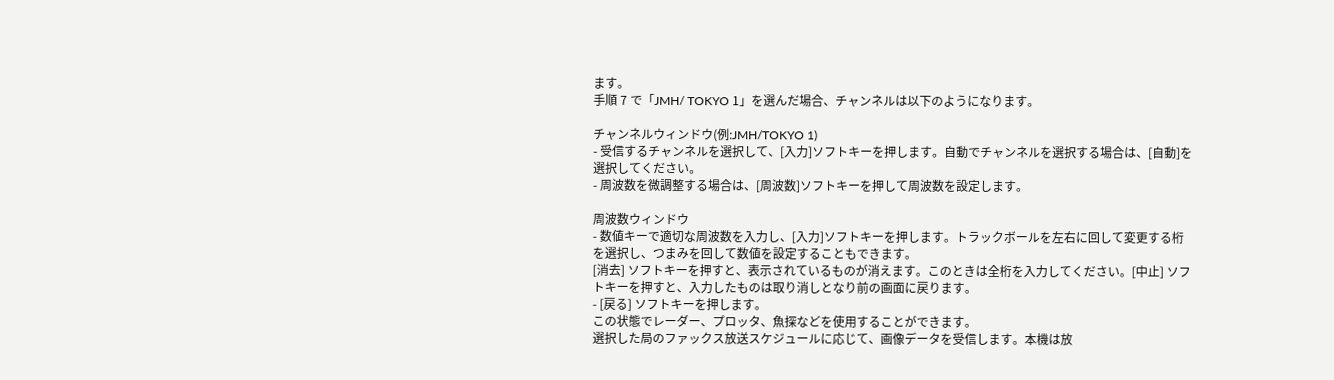ます。
手順 7 で「JMH/ TOKYO 1」を選んだ場合、チャンネルは以下のようになります。

チャンネルウィンドウ(例:JMH/TOKYO 1)
- 受信するチャンネルを選択して、[入力]ソフトキーを押します。自動でチャンネルを選択する場合は、[自動]を選択してください。
- 周波数を微調整する場合は、[周波数]ソフトキーを押して周波数を設定します。

周波数ウィンドウ
- 数値キーで適切な周波数を入力し、[入力]ソフトキーを押します。トラックボールを左右に回して変更する桁を選択し、つまみを回して数値を設定することもできます。
[消去] ソフトキーを押すと、表示されているものが消えます。このときは全桁を入力してください。[中止] ソフトキーを押すと、入力したものは取り消しとなり前の画面に戻ります。
- [戻る] ソフトキーを押します。
この状態でレーダー、プロッタ、魚探などを使用することができます。
選択した局のファックス放送スケジュールに応じて、画像データを受信します。本機は放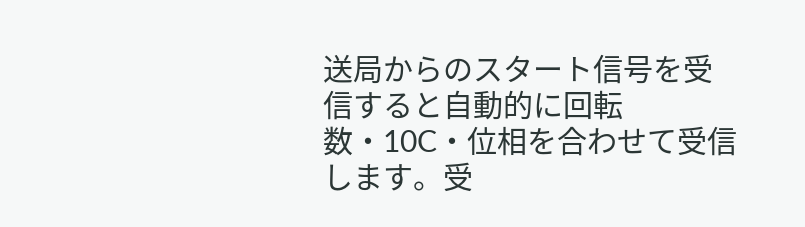送局からのスタート信号を受信すると自動的に回転数・10C・位相を合わせて受信します。受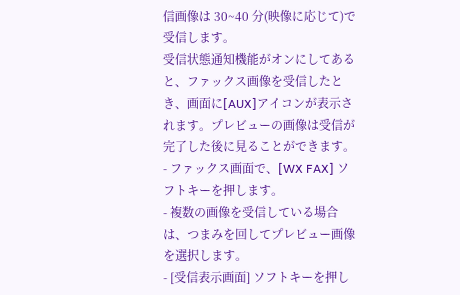信画像は 30~40 分(映像に応じて)で受信します。
受信状態通知機能がオンにしてあると、ファックス画像を受信したとき、画面に[AUX]アイコンが表示されます。プレビューの画像は受信が完了した後に見ることができます。
- ファックス画面で、[WX FAX] ソフトキーを押します。
- 複数の画像を受信している場合は、つまみを回してプレビュー画像を選択します。
- [受信表示画面] ソフトキーを押し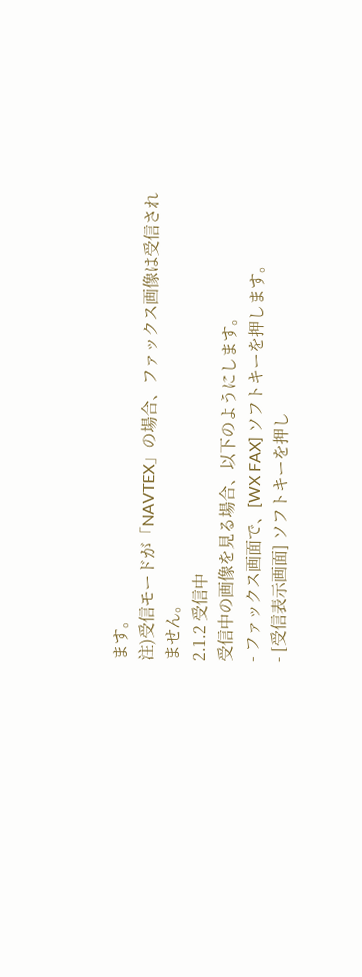ます。
注)受信モードが「NAVTEX」の場合、ファックス画像は受信されません。
2.1.2 受信中
受信中の画像を見る場合、以下のようにします。
- ファックス画面で、[WX FAX] ソフトキーを押します。
- [受信表示画面] ソフトキーを押し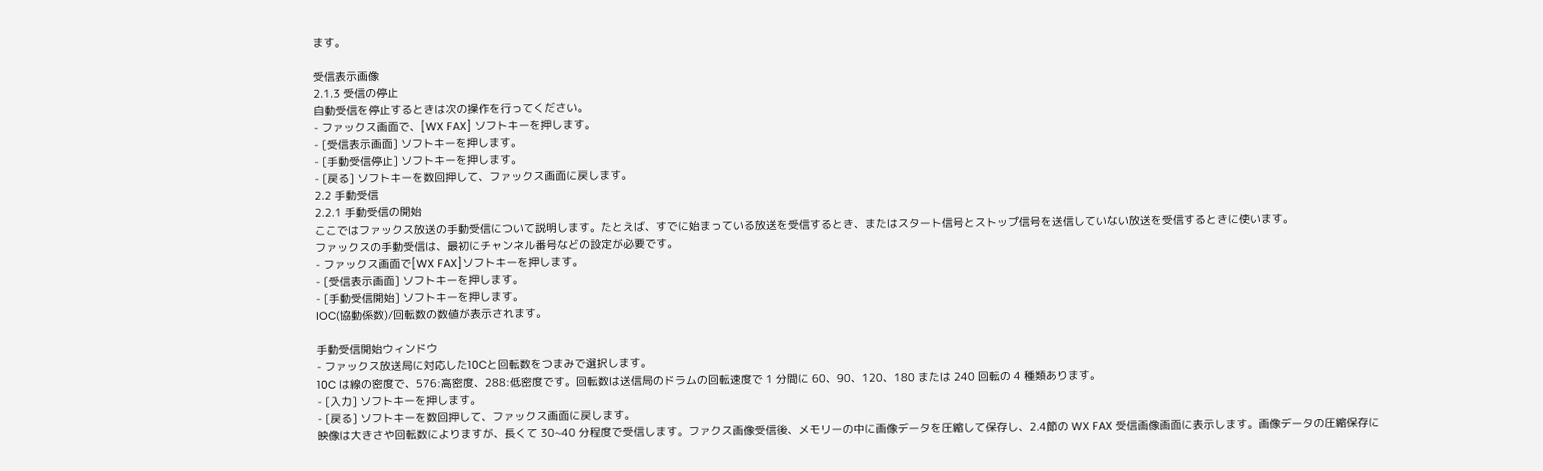ます。

受信表示画像
2.1.3 受信の停止
自動受信を停止するときは次の操作を行ってください。
- ファックス画面で、[WX FAX] ソフトキーを押します。
- [受信表示画面] ソフトキーを押します。
- [手動受信停止] ソフトキーを押します。
- [戻る] ソフトキーを数回押して、ファックス画面に戻します。
2.2 手動受信
2.2.1 手動受信の開始
ここではファックス放送の手動受信について説明します。たとえば、すでに始まっている放送を受信するとき、またはスタート信号とストップ信号を送信していない放送を受信するときに使います。
ファックスの手動受信は、最初にチャンネル番号などの設定が必要です。
- ファックス画面で[WX FAX]ソフトキーを押します。
- [受信表示画面] ソフトキーを押します。
- [手動受信開始] ソフトキーを押します。
IOC(協動係数)/回転数の数値が表示されます。

手動受信開始ウィンドウ
- ファックス放送局に対応した10Cと回転数をつまみで選択します。
10C は線の密度で、576:高密度、288:低密度です。回転数は送信局のドラムの回転速度で 1 分間に 60、90、120、180 または 240 回転の 4 種類あります。
- [入力] ソフトキーを押します。
- [戻る] ソフトキーを数回押して、ファックス画面に戻します。
映像は大きさや回転数によりますが、長くて 30~40 分程度で受信します。ファクス画像受信後、メモリーの中に画像データを圧縮して保存し、2.4節の WX FAX 受信画像画面に表示します。画像データの圧縮保存に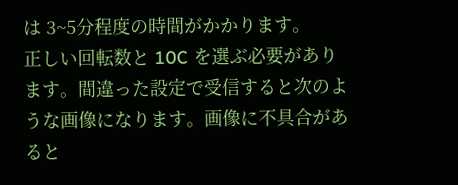は 3~5分程度の時間がかかります。
正しい回転数と 10C を選ぶ必要があります。間違った設定で受信すると次のような画像になります。画像に不具合があると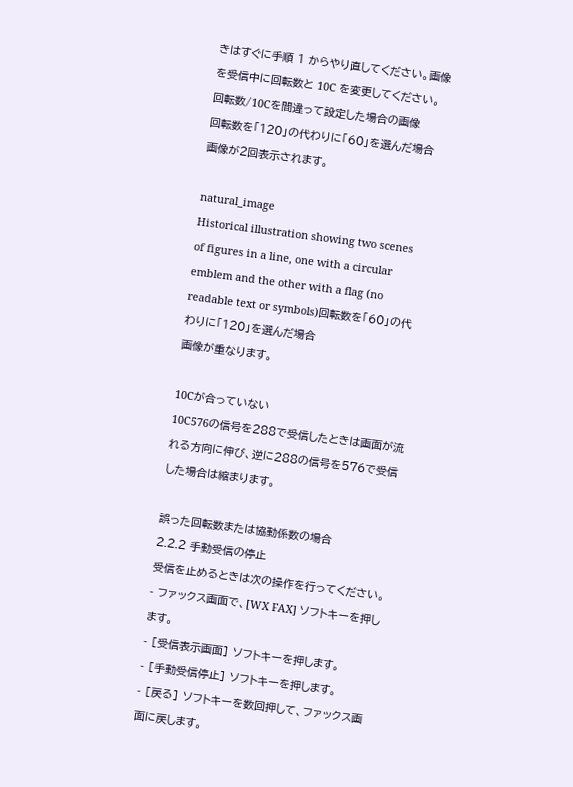きはすぐに手順 1 からやり直してください。画像を受信中に回転数と 10C を変更してください。
回転数/10Cを間違って設定した場合の画像
回転数を「120」の代わりに「60」を選んだ場合
画像が2回表示されます。

natural_image
Historical illustration showing two scenes of figures in a line, one with a circular emblem and the other with a flag (no readable text or symbols)回転数を「60」の代わりに「120」を選んだ場合
画像が重なります。

10Cが合っていない
10C576の信号を288で受信したときは画面が流れる方向に伸び、逆に288の信号を576で受信した場合は縮まります。

誤った回転数または協動係数の場合
2.2.2 手動受信の停止
受信を止めるときは次の操作を行ってください。
- ファックス画面で、[WX FAX] ソフトキーを押します。
- [受信表示画面] ソフトキーを押します。
- [手動受信停止] ソフトキーを押します。
- [戻る] ソフトキーを数回押して、ファックス画面に戻します。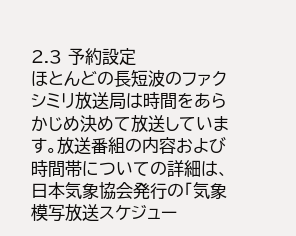2.3 予約設定
ほとんどの長短波のファクシミリ放送局は時間をあらかじめ決めて放送しています。放送番組の内容および時間帯についての詳細は、日本気象協会発行の「気象模写放送スケジュー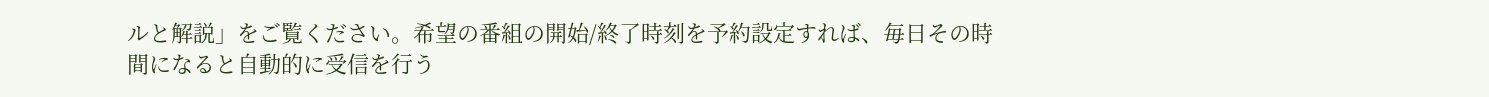ルと解説」をご覧ください。希望の番組の開始/終了時刻を予約設定すれば、毎日その時間になると自動的に受信を行う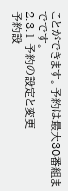ことができます。予約は最大30番組までです。
2.3.1 予約の設定と変更
予約設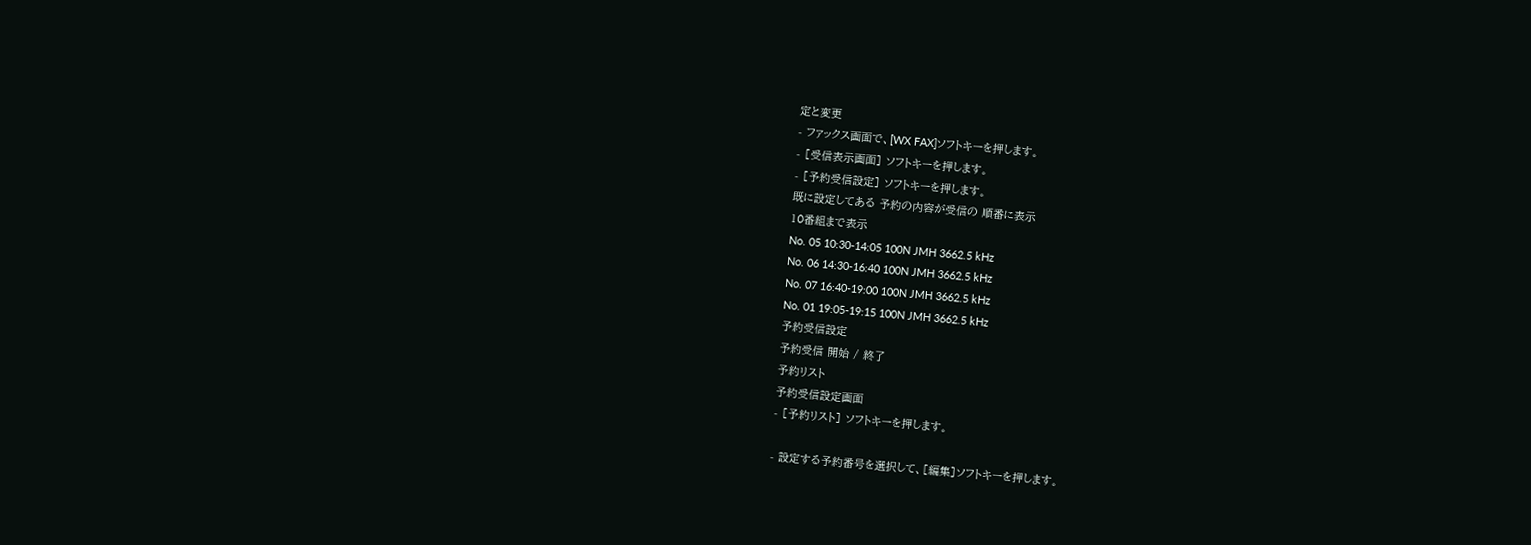定と変更
- ファックス画面で、[WX FAX]ソフトキーを押します。
- [受信表示画面] ソフトキーを押します。
- [予約受信設定] ソフトキーを押します。
既に設定してある 予約の内容が受信の 順番に表示
10番組まで表示
No. 05 10:30-14:05 100N JMH 3662.5 kHz
No. 06 14:30-16:40 100N JMH 3662.5 kHz
No. 07 16:40-19:00 100N JMH 3662.5 kHz
No. 01 19:05-19:15 100N JMH 3662.5 kHz
予約受信設定
予約受信 開始 / 終了
予約リスト
予約受信設定画面
- [予約リスト] ソフトキーを押します。

- 設定する予約番号を選択して、[編集]ソフトキーを押します。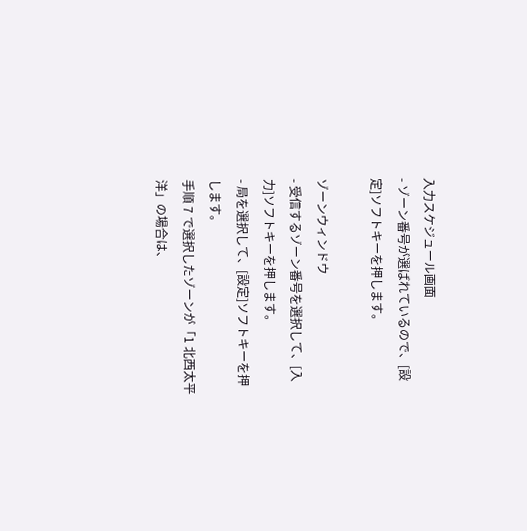入力スケジュール画面
- ゾーン番号が選ばれているので、[設定]ソフトキーを押します。

ゾーンウィンドウ
- 受信するゾーン番号を選択して、[入力]ソフトキーを押します。
- 局を選択して、[設定]ソフトキーを押します。
手順 7 で選択したゾーンが「1 北西太平洋」の場合は、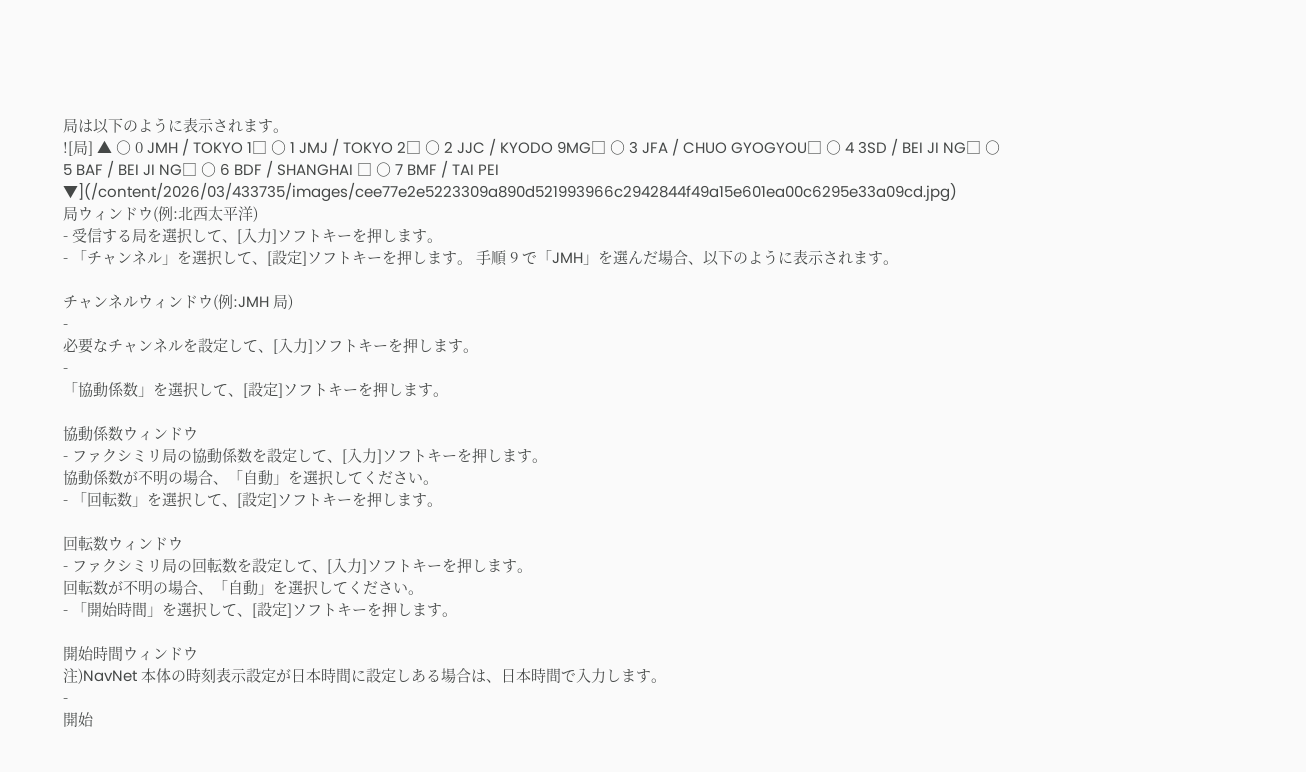局は以下のように表示されます。
![局] ▲ ○ 0 JMH / TOKYO 1□ ○ 1 JMJ / TOKYO 2□ ○ 2 JJC / KYODO 9MG□ ○ 3 JFA / CHUO GYOGYOU□ ○ 4 3SD / BEI JI NG□ ○ 5 BAF / BEI JI NG□ ○ 6 BDF / SHANGHAI □ ○ 7 BMF / TAI PEI ▼](/content/2026/03/433735/images/cee77e2e5223309a890d521993966c2942844f49a15e601ea00c6295e33a09cd.jpg)
局ウィンドウ(例:北西太平洋)
- 受信する局を選択して、[入力]ソフトキーを押します。
- 「チャンネル」を選択して、[設定]ソフトキーを押します。 手順 9 で「JMH」を選んだ場合、以下のように表示されます。

チャンネルウィンドウ(例:JMH 局)
-
必要なチャンネルを設定して、[入力]ソフトキーを押します。
-
「協動係数」を選択して、[設定]ソフトキーを押します。

協動係数ウィンドウ
- ファクシミリ局の協動係数を設定して、[入力]ソフトキーを押します。
協動係数が不明の場合、「自動」を選択してください。
- 「回転数」を選択して、[設定]ソフトキーを押します。

回転数ウィンドウ
- ファクシミリ局の回転数を設定して、[入力]ソフトキーを押します。
回転数が不明の場合、「自動」を選択してください。
- 「開始時間」を選択して、[設定]ソフトキーを押します。

開始時間ウィンドウ
注)NavNet 本体の時刻表示設定が日本時間に設定しある場合は、日本時間で入力します。
-
開始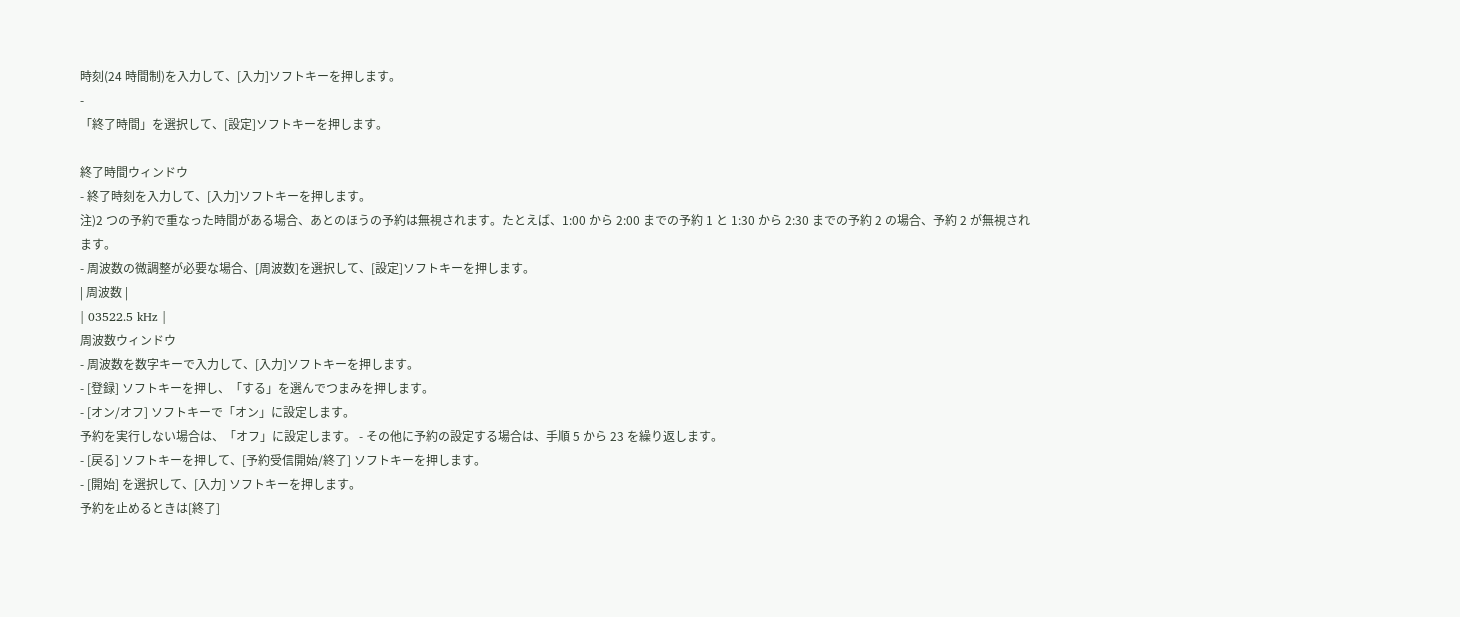時刻(24 時間制)を入力して、[入力]ソフトキーを押します。
-
「終了時間」を選択して、[設定]ソフトキーを押します。

終了時間ウィンドウ
- 終了時刻を入力して、[入力]ソフトキーを押します。
注)2 つの予約で重なった時間がある場合、あとのほうの予約は無視されます。たとえば、1:00 から 2:00 までの予約 1 と 1:30 から 2:30 までの予約 2 の場合、予約 2 が無視されます。
- 周波数の微調整が必要な場合、[周波数]を選択して、[設定]ソフトキーを押します。
| 周波数 |
| 03522.5 kHz |
周波数ウィンドウ
- 周波数を数字キーで入力して、[入力]ソフトキーを押します。
- [登録] ソフトキーを押し、「する」を選んでつまみを押します。
- [オン/オフ] ソフトキーで「オン」に設定します。
予約を実行しない場合は、「オフ」に設定します。 - その他に予約の設定する場合は、手順 5 から 23 を繰り返します。
- [戻る] ソフトキーを押して、[予約受信開始/終了] ソフトキーを押します。
- [開始] を選択して、[入力] ソフトキーを押します。
予約を止めるときは[終了]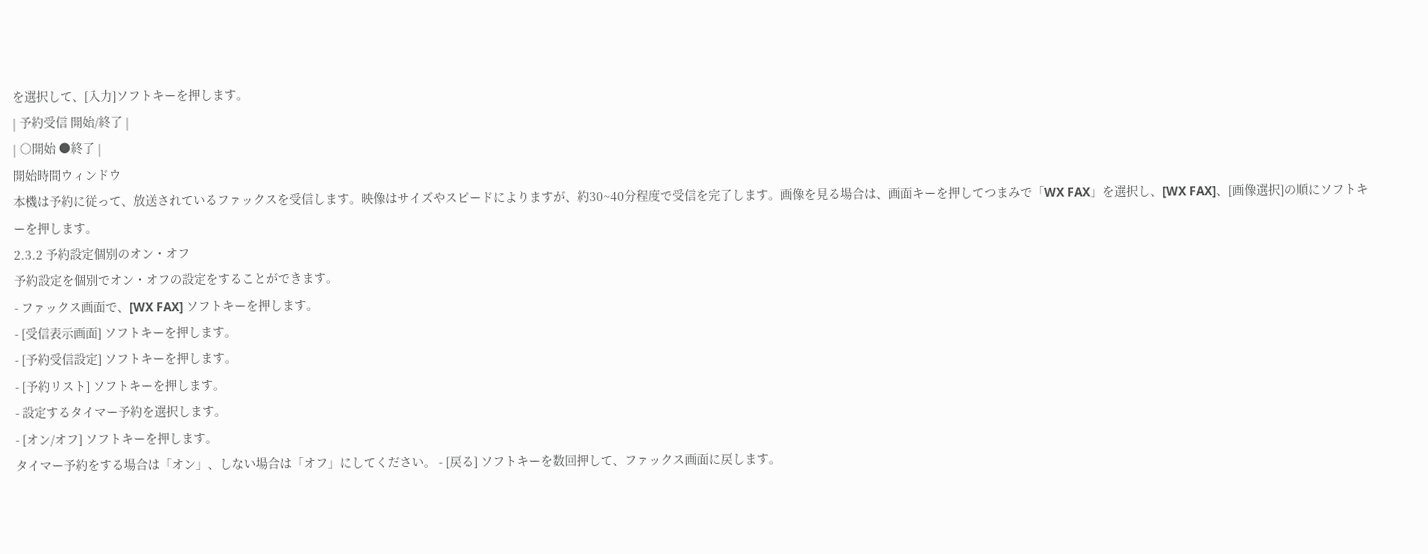を選択して、[入力]ソフトキーを押します。
| 予約受信 開始/終了 |
| ○開始 ●終了 |
開始時間ウィンドウ
本機は予約に従って、放送されているファックスを受信します。映像はサイズやスピードによりますが、約30~40分程度で受信を完了します。画像を見る場合は、画面キーを押してつまみで「WX FAX」を選択し、[WX FAX]、[画像選択]の順にソフトキーを押します。
2.3.2 予約設定個別のオン・オフ
予約設定を個別でオン・オフの設定をすることができます。
- ファックス画面で、[WX FAX] ソフトキーを押します。
- [受信表示画面] ソフトキーを押します。
- [予約受信設定] ソフトキーを押します。
- [予約リスト] ソフトキーを押します。
- 設定するタイマー予約を選択します。
- [オン/オフ] ソフトキーを押します。
タイマー予約をする場合は「オン」、しない場合は「オフ」にしてください。 - [戻る] ソフトキーを数回押して、ファックス画面に戻します。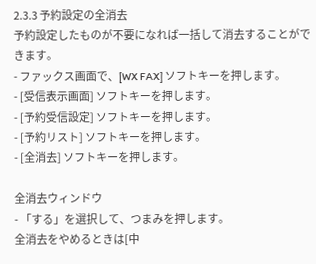2.3.3 予約設定の全消去
予約設定したものが不要になれば一括して消去することができます。
- ファックス画面で、[WX FAX] ソフトキーを押します。
- [受信表示画面] ソフトキーを押します。
- [予約受信設定] ソフトキーを押します。
- [予約リスト] ソフトキーを押します。
- [全消去] ソフトキーを押します。

全消去ウィンドウ
- 「する」を選択して、つまみを押します。
全消去をやめるときは[中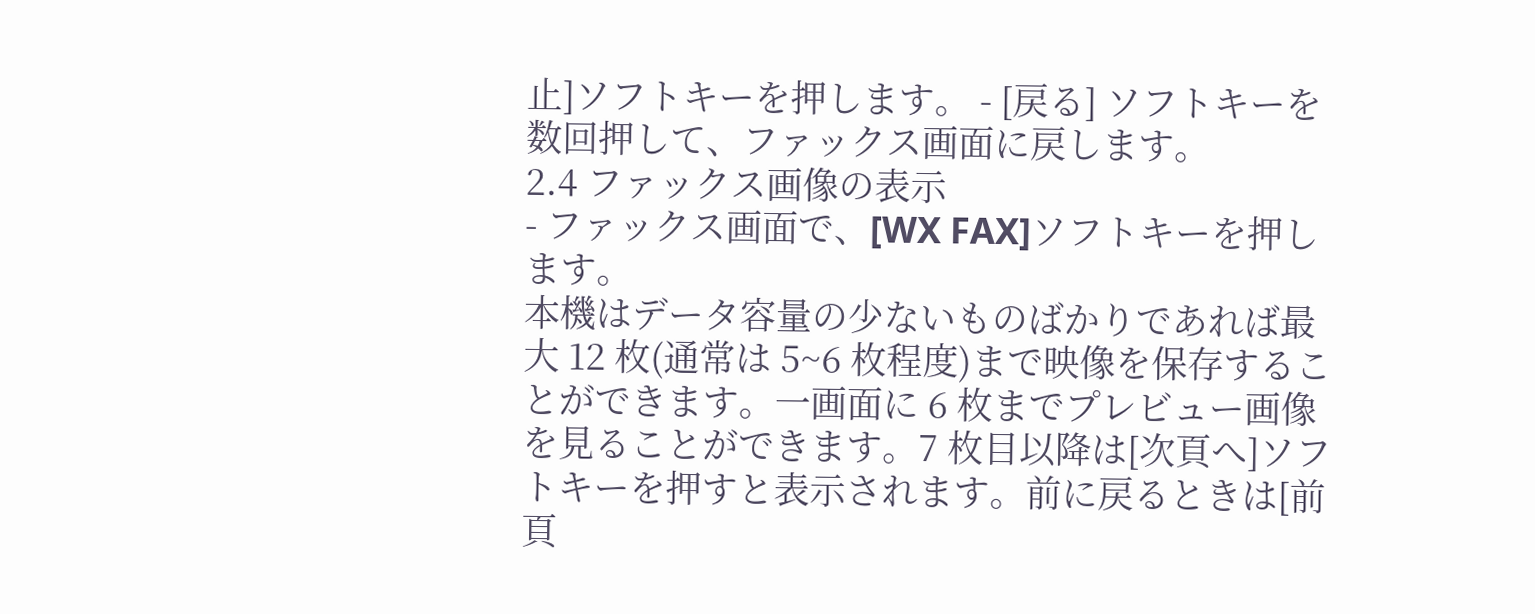止]ソフトキーを押します。 - [戻る] ソフトキーを数回押して、ファックス画面に戻します。
2.4 ファックス画像の表示
- ファックス画面で、[WX FAX]ソフトキーを押します。
本機はデータ容量の少ないものばかりであれば最大 12 枚(通常は 5~6 枚程度)まで映像を保存することができます。一画面に 6 枚までプレビュー画像を見ることができます。7 枚目以降は[次頁へ]ソフトキーを押すと表示されます。前に戻るときは[前頁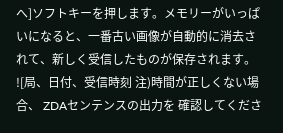へ]ソフトキーを押します。メモリーがいっぱいになると、一番古い画像が自動的に消去されて、新しく受信したものが保存されます。
![局、日付、受信時刻 注)時間が正しくない場合、 ZDAセンテンスの出力を 確認してくださ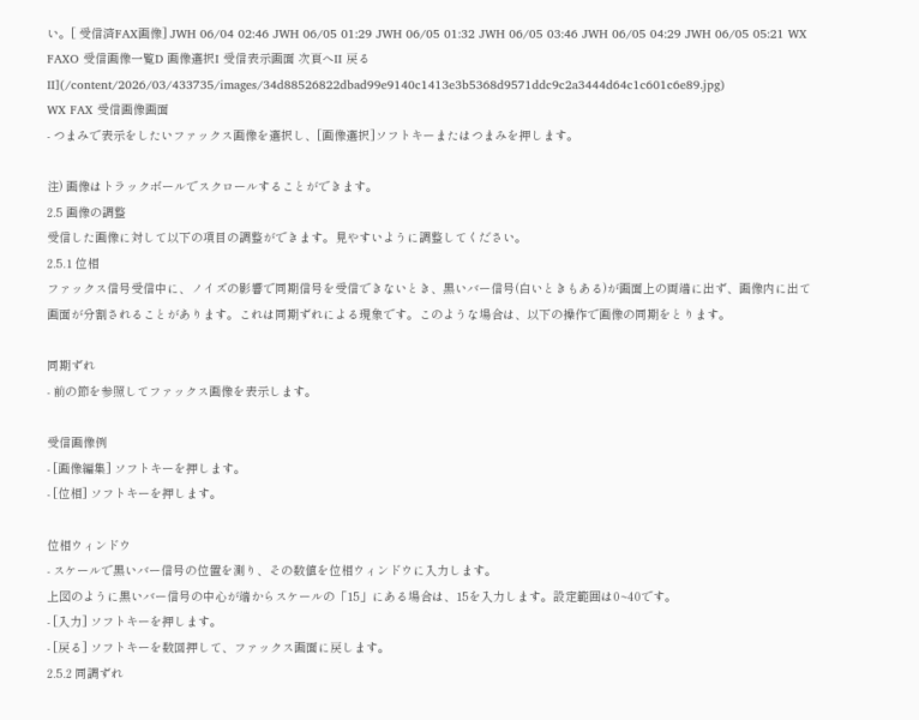い。[ 受信済FAX画像] JWH 06/04 02:46 JWH 06/05 01:29 JWH 06/05 01:32 JWH 06/05 03:46 JWH 06/05 04:29 JWH 06/05 05:21 WX FAXO 受信画像一覧D 画像選択I 受信表示画面 次頁へII 戻るII](/content/2026/03/433735/images/34d88526822dbad99e9140c1413e3b5368d9571ddc9c2a3444d64c1c601c6e89.jpg)
WX FAX 受信画像画面
- つまみで表示をしたいファックス画像を選択し、[画像選択]ソフトキーまたはつまみを押します。

注) 画像はトラックボールでスクロールすることができます。
2.5 画像の調整
受信した画像に対して以下の項目の調整ができます。見やすいように調整してください。
2.5.1 位相
ファックス信号受信中に、ノイズの影響で同期信号を受信できないとき、黒いバー信号(白いときもある)が画面上の両端に出ず、画像内に出て画面が分割されることがあります。これは同期ずれによる現象です。このような場合は、以下の操作で画像の同期をとります。

同期ずれ
- 前の節を参照してファックス画像を表示します。

受信画像例
- [画像編集] ソフトキーを押します。
- [位相] ソフトキーを押します。

位相ウィンドウ
- スケールで黒いバー信号の位置を測り、その数値を位相ウィンドウに入力します。
上図のように黒いバー信号の中心が端からスケールの「15」にある場合は、15を入力します。設定範囲は0~40です。
- [入力] ソフトキーを押します。
- [戻る] ソフトキーを数回押して、ファックス画面に戻します。
2.5.2 同調ずれ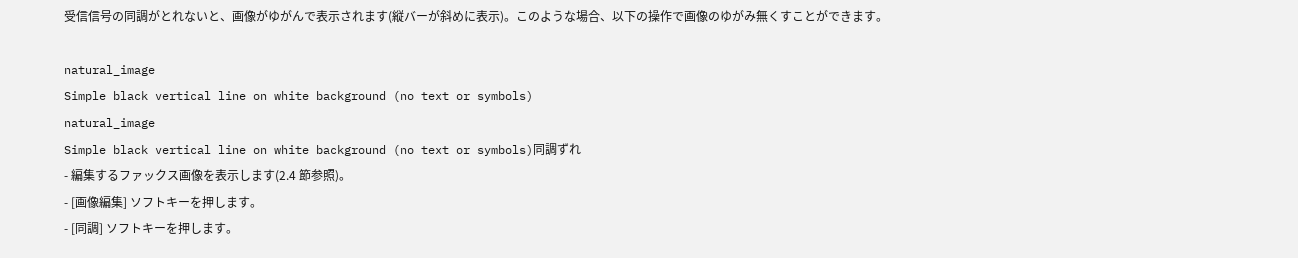受信信号の同調がとれないと、画像がゆがんで表示されます(縦バーが斜めに表示)。このような場合、以下の操作で画像のゆがみ無くすことができます。

natural_image
Simple black vertical line on white background (no text or symbols)
natural_image
Simple black vertical line on white background (no text or symbols)同調ずれ
- 編集するファックス画像を表示します(2.4 節参照)。
- [画像編集] ソフトキーを押します。
- [同調] ソフトキーを押します。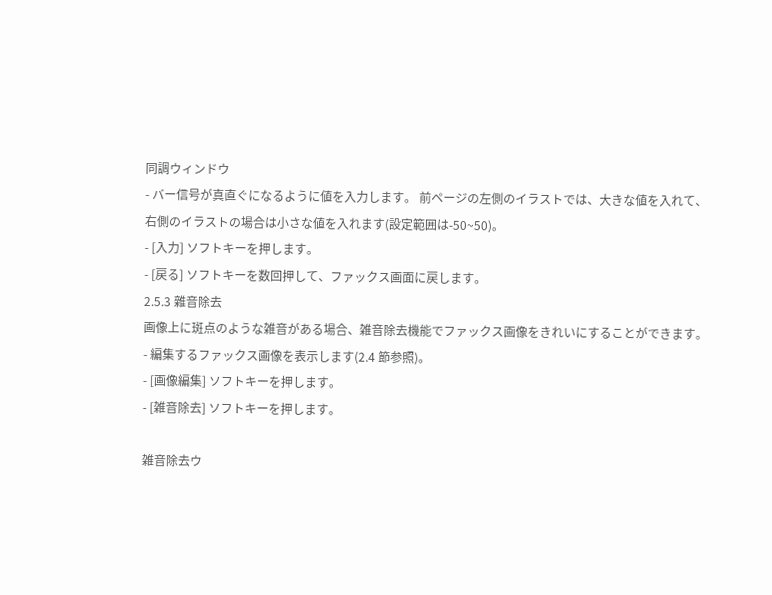同調ウィンドウ
- バー信号が真直ぐになるように値を入力します。 前ページの左側のイラストでは、大きな値を入れて、右側のイラストの場合は小さな値を入れます(設定範囲は-50~50)。
- [入力] ソフトキーを押します。
- [戻る] ソフトキーを数回押して、ファックス画面に戻します。
2.5.3 雜音除去
画像上に斑点のような雑音がある場合、雑音除去機能でファックス画像をきれいにすることができます。
- 編集するファックス画像を表示します(2.4 節参照)。
- [画像編集] ソフトキーを押します。
- [雑音除去] ソフトキーを押します。

雑音除去ウ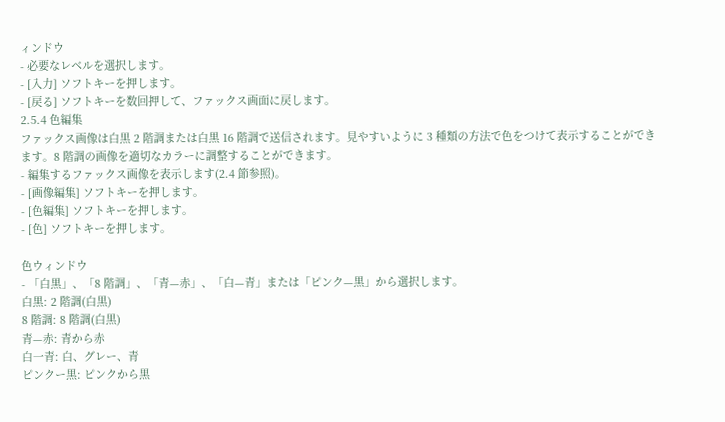ィンドウ
- 必要なレベルを選択します。
- [入力] ソフトキーを押します。
- [戻る] ソフトキーを数回押して、ファックス画面に戻します。
2.5.4 色編集
ファックス画像は白黒 2 階調または白黒 16 階調で送信されます。見やすいように 3 種類の方法で色をつけて表示することができます。8 階調の画像を適切なカラーに調整することができます。
- 編集するファックス画像を表示します(2.4 節参照)。
- [画像編集] ソフトキーを押します。
- [色編集] ソフトキーを押します。
- [色] ソフトキーを押します。

色ウィンドウ
- 「白黒」、「8 階調」、「青—赤」、「白—青」または「ピンク—黒」から選択します。
白黒: 2 階調(白黒)
8 階調: 8 階調(白黒)
青—赤: 青から赤
白一青: 白、グレー、青
ピンクー黒: ピンクから黒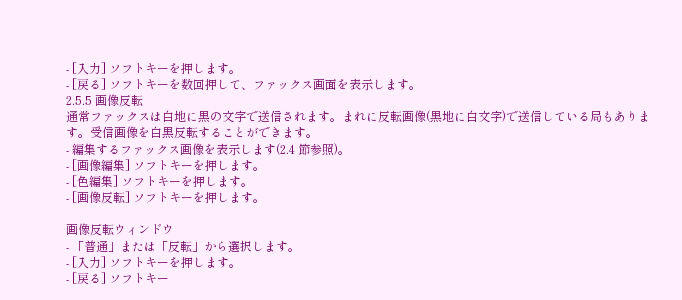- [入力] ソフトキーを押します。
- [戻る] ソフトキーを数回押して、ファックス画面を表示します。
2.5.5 画像反転
通常ファックスは白地に黒の文字で送信されます。まれに反転画像(黒地に白文字)で送信している局もあります。受信画像を白黒反転することができます。
- 編集するファックス画像を表示します(2.4 節参照)。
- [画像編集] ソフトキーを押します。
- [色編集] ソフトキーを押します。
- [画像反転] ソフトキーを押します。

画像反転ウィンドウ
- 「普通」または「反転」から選択します。
- [入力] ソフトキーを押します。
- [戻る] ソフトキー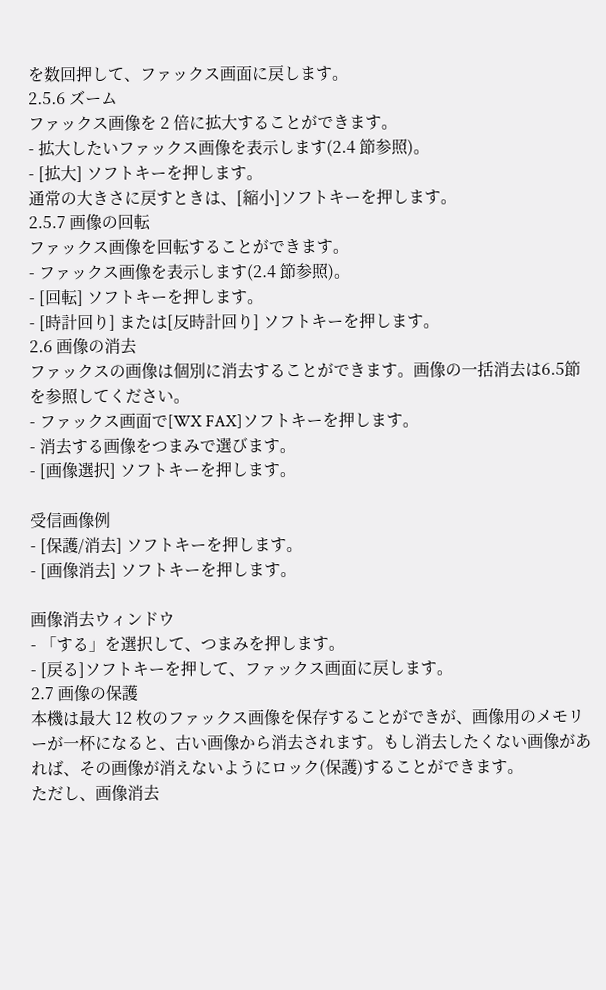を数回押して、ファックス画面に戻します。
2.5.6 ズーム
ファックス画像を 2 倍に拡大することができます。
- 拡大したいファックス画像を表示します(2.4 節参照)。
- [拡大] ソフトキーを押します。
通常の大きさに戻すときは、[縮小]ソフトキーを押します。
2.5.7 画像の回転
ファックス画像を回転することができます。
- ファックス画像を表示します(2.4 節参照)。
- [回転] ソフトキーを押します。
- [時計回り] または[反時計回り] ソフトキーを押します。
2.6 画像の消去
ファックスの画像は個別に消去することができます。画像の一括消去は6.5節を参照してください。
- ファックス画面で[WX FAX]ソフトキーを押します。
- 消去する画像をつまみで選びます。
- [画像選択] ソフトキーを押します。

受信画像例
- [保護/消去] ソフトキーを押します。
- [画像消去] ソフトキーを押します。

画像消去ウィンドウ
- 「する」を選択して、つまみを押します。
- [戻る]ソフトキーを押して、ファックス画面に戻します。
2.7 画像の保護
本機は最大 12 枚のファックス画像を保存することができが、画像用のメモリーが一杯になると、古い画像から消去されます。もし消去したくない画像があれば、その画像が消えないようにロック(保護)することができます。
ただし、画像消去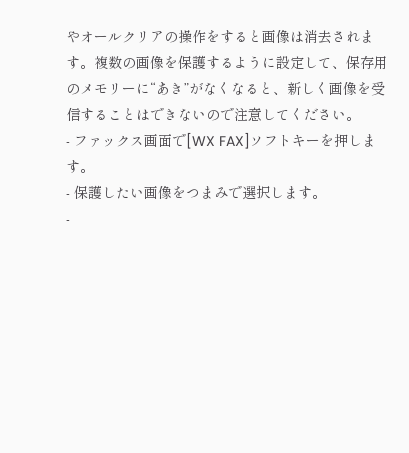やオールクリアの操作をすると画像は消去されます。複数の画像を保護するように設定して、保存用のメモリーに“あき”がなくなると、新しく画像を受信することはできないので注意してください。
- ファックス画面で[WX FAX]ソフトキーを押します。
- 保護したい画像をつまみで選択します。
-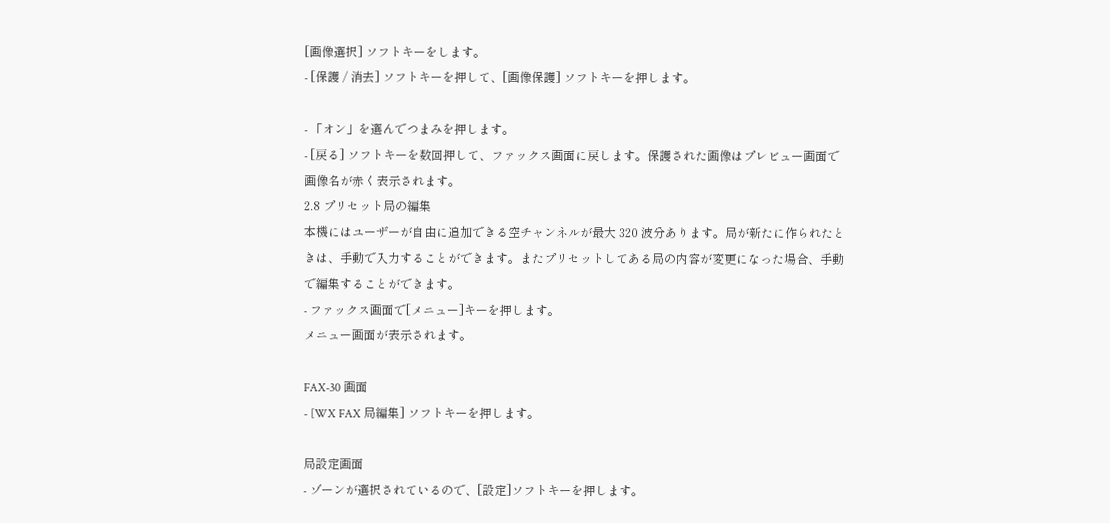[画像選択] ソフトキーをします。
- [保護 / 消去] ソフトキーを押して、[画像保護] ソフトキーを押します。

- 「オン」を選んでつまみを押します。
- [戻る] ソフトキーを数回押して、ファックス画面に戻します。保護された画像はプレビュー画面で画像名が赤く表示されます。
2.8 プリセット局の編集
本機にはユーザーが自由に追加できる空チャンネルが最大 320 波分あります。局が新たに作られたときは、手動で入力することができます。またプリセットしてある局の内容が変更になった場合、手動で編集することができます。
- ファックス画面で[メニュー]キーを押します。
メニュー画面が表示されます。

FAX-30 画面
- [WX FAX 局編集] ソフトキーを押します。

局設定画面
- ゾーンが選択されているので、[設定]ソフトキーを押します。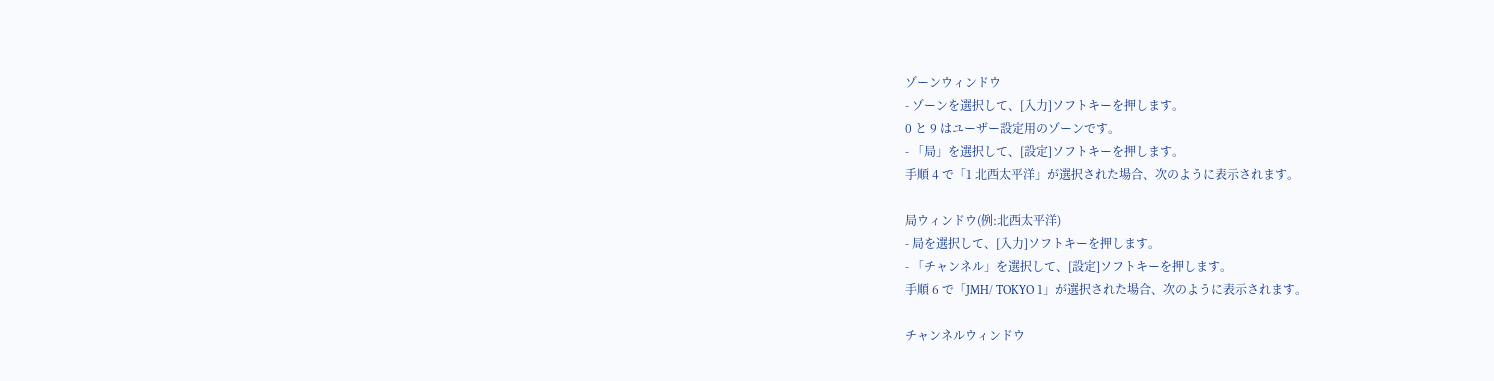ゾーンウィンドウ
- ゾーンを選択して、[入力]ソフトキーを押します。
0 と 9 はユーザー設定用のゾーンです。
- 「局」を選択して、[設定]ソフトキーを押します。
手順 4 で「1 北西太平洋」が選択された場合、次のように表示されます。

局ウィンドウ(例:北西太平洋)
- 局を選択して、[入力]ソフトキーを押します。
- 「チャンネル」を選択して、[設定]ソフトキーを押します。
手順 6 で「JMH/ TOKYO 1」が選択された場合、次のように表示されます。

チャンネルウィンドウ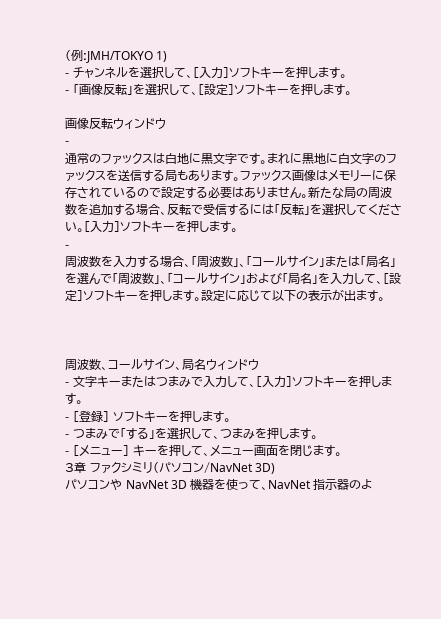(例:JMH/TOKYO 1)
- チャンネルを選択して、[入力]ソフトキーを押します。
- 「画像反転」を選択して、[設定]ソフトキーを押します。

画像反転ウィンドウ
-
通常のファックスは白地に黒文字です。まれに黒地に白文字のファックスを送信する局もあります。ファックス画像はメモリーに保存されているので設定する必要はありません。新たな局の周波数を追加する場合、反転で受信するには「反転」を選択してください。[入力]ソフトキーを押します。
-
周波数を入力する場合、「周波数」、「コールサイン」または「局名」を選んで「周波数」、「コールサイン」および「局名」を入力して、[設定]ソフトキーを押します。設定に応じて以下の表示が出ます。



周波数、コールサイン、局名ウィンドウ
- 文字キーまたはつまみで入力して、[入力]ソフトキーを押します。
- [登録] ソフトキーを押します。
- つまみで「する」を選択して、つまみを押します。
- [メニュー] キーを押して、メニュー画面を閉じます。
3章 ファクシミリ(パソコン/NavNet 3D)
パソコンや NavNet 3D 機器を使って、NavNet 指示器のよ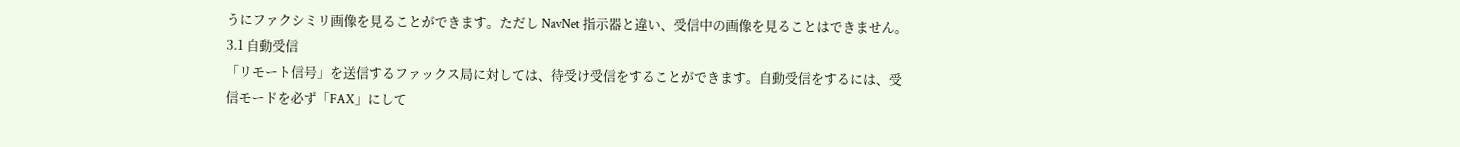うにファクシミリ画像を見ることができます。ただし NavNet 指示器と違い、受信中の画像を見ることはできません。
3.1 自動受信
「リモート信号」を送信するファックス局に対しては、待受け受信をすることができます。自動受信をするには、受信モードを必ず「FAX」にして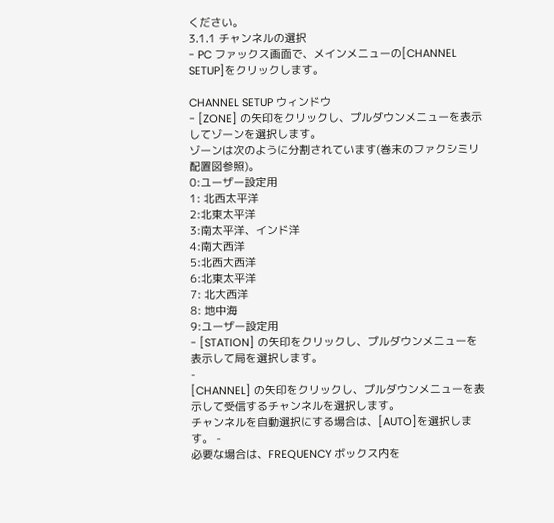ください。
3.1.1 チャンネルの選択
- PC ファックス画面で、メインメニューの[CHANNEL SETUP]をクリックします。

CHANNEL SETUP ウィンドウ
- [ZONE] の矢印をクリックし、プルダウンメニューを表示してゾーンを選択します。
ゾーンは次のように分割されています(巻末のファクシミリ配置図参照)。
0:ユーザー設定用
1: 北西太平洋
2:北東太平洋
3:南太平洋、インド洋
4:南大西洋
5:北西大西洋
6:北東太平洋
7: 北大西洋
8: 地中海
9:ユーザー設定用
- [STATION] の矢印をクリックし、プルダウンメニューを表示して局を選択します。
-
[CHANNEL] の矢印をクリックし、プルダウンメニューを表示して受信するチャンネルを選択します。
チャンネルを自動選択にする場合は、[AUTO]を選択します。 -
必要な場合は、FREQUENCY ボックス内を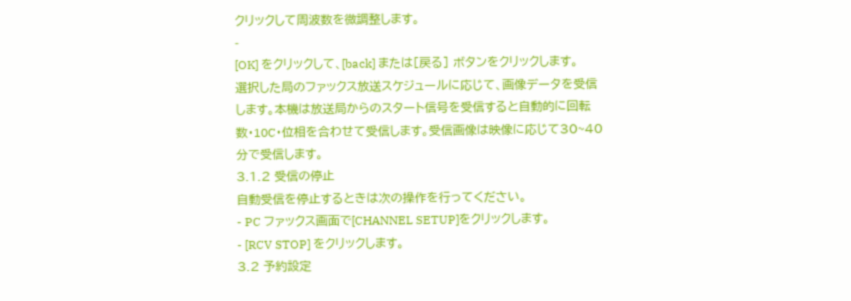クリックして周波数を微調整します。
-
[OK] をクリックして、[back] または[戻る] ボタンをクリックします。
選択した局のファックス放送スケジュールに応じて、画像データを受信します。本機は放送局からのスタート信号を受信すると自動的に回転数・10C・位相を合わせて受信します。受信画像は映像に応じて30~40分で受信します。
3.1.2 受信の停止
自動受信を停止するときは次の操作を行ってください。
- PC ファックス画面で[CHANNEL SETUP]をクリックします。
- [RCV STOP] をクリックします。
3.2 予約設定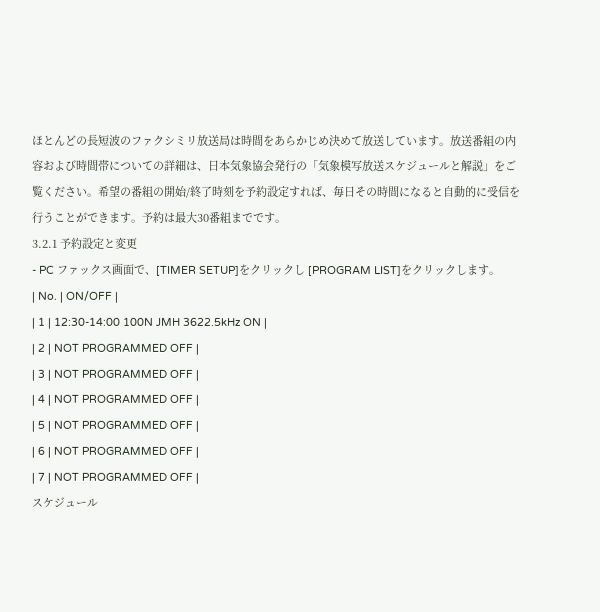ほとんどの長短波のファクシミリ放送局は時間をあらかじめ決めて放送しています。放送番組の内容および時間帯についての詳細は、日本気象協会発行の「気象模写放送スケジュールと解説」をご覧ください。希望の番組の開始/終了時刻を予約設定すれば、毎日その時間になると自動的に受信を行うことができます。予約は最大30番組までです。
3.2.1 予約設定と変更
- PC ファックス画面で、[TIMER SETUP]をクリックし [PROGRAM LIST]をクリックします。
| No. | ON/OFF |
| 1 | 12:30-14:00 100N JMH 3622.5kHz ON |
| 2 | NOT PROGRAMMED OFF |
| 3 | NOT PROGRAMMED OFF |
| 4 | NOT PROGRAMMED OFF |
| 5 | NOT PROGRAMMED OFF |
| 6 | NOT PROGRAMMED OFF |
| 7 | NOT PROGRAMMED OFF |
スケジュール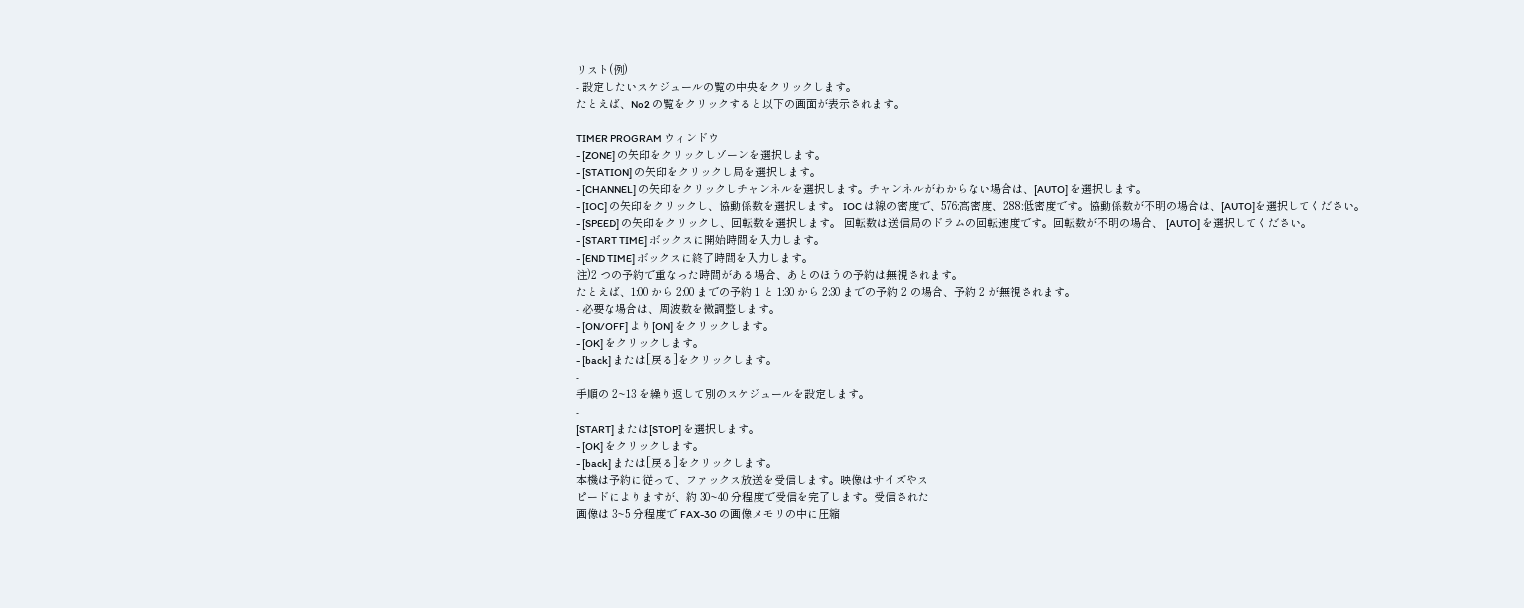リスト(例)
- 設定したいスケジュールの覧の中央をクリックします。
たとえば、No2 の覧をクリックすると以下の画面が表示されます。

TIMER PROGRAM ウィンドウ
- [ZONE] の矢印をクリックしゾーンを選択します。
- [STATION] の矢印をクリックし局を選択します。
- [CHANNEL] の矢印をクリックしチャンネルを選択します。チャンネルがわからない場合は、[AUTO] を選択します。
- [IOC] の矢印をクリックし、協動係数を選択します。 IOC は線の密度で、576:高密度、288:低密度です。協動係数が不明の場合は、[AUTO]を選択してください。
- [SPEED] の矢印をクリックし、回転数を選択します。 回転数は送信局のドラムの回転速度です。回転数が不明の場合、 [AUTO] を選択してください。
- [START TIME] ボックスに開始時間を入力します。
- [END TIME] ボックスに終了時間を入力します。
注)2 つの予約で重なった時間がある場合、あとのほうの予約は無視されます。
たとえば、1:00 から 2:00 までの予約 1 と 1:30 から 2:30 までの予約 2 の場合、予約 2 が無視されます。
- 必要な場合は、周波数を微調整します。
- [ON/OFF] より[ON] をクリックします。
- [OK] をクリックします。
- [back] または[戻る]をクリックします。
-
手順の 2~13 を繰り返して別のスケジュールを設定します。
-
[START] または[STOP] を選択します。
- [OK] をクリックします。
- [back] または[戻る]をクリックします。
本機は予約に従って、ファックス放送を受信します。映像はサイズやス
ピードによりますが、約 30~40 分程度で受信を完了します。受信された
画像は 3~5 分程度で FAX-30 の画像メモリの中に圧縮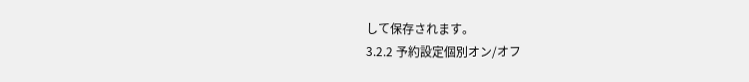して保存されます。
3.2.2 予約設定個別オン/オフ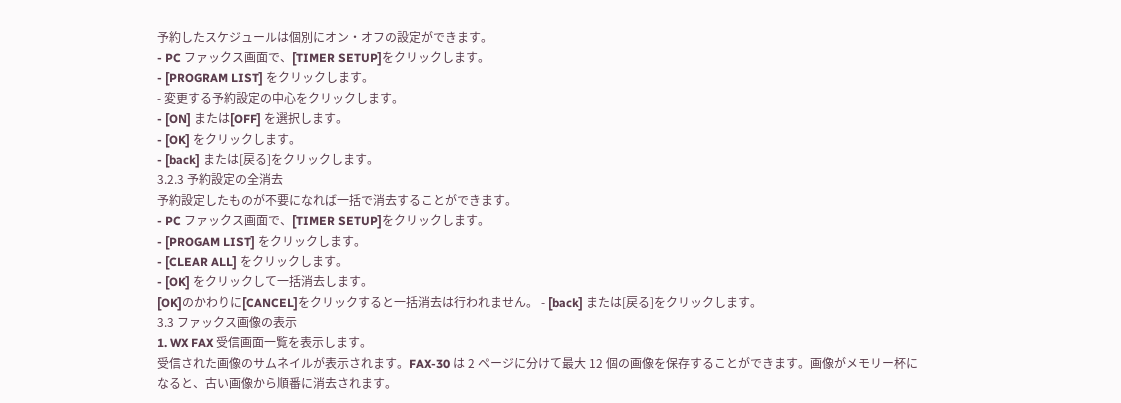予約したスケジュールは個別にオン・オフの設定ができます。
- PC ファックス画面で、[TIMER SETUP]をクリックします。
- [PROGRAM LIST] をクリックします。
- 変更する予約設定の中心をクリックします。
- [ON] または[OFF] を選択します。
- [OK] をクリックします。
- [back] または[戻る]をクリックします。
3.2.3 予約設定の全消去
予約設定したものが不要になれば一括で消去することができます。
- PC ファックス画面で、[TIMER SETUP]をクリックします。
- [PROGAM LIST] をクリックします。
- [CLEAR ALL] をクリックします。
- [OK] をクリックして一括消去します。
[OK]のかわりに[CANCEL]をクリックすると一括消去は行われません。 - [back] または[戻る]をクリックします。
3.3 ファックス画像の表示
1. WX FAX 受信画面一覧を表示します。
受信された画像のサムネイルが表示されます。FAX-30 は 2 ページに分けて最大 12 個の画像を保存することができます。画像がメモリー杯になると、古い画像から順番に消去されます。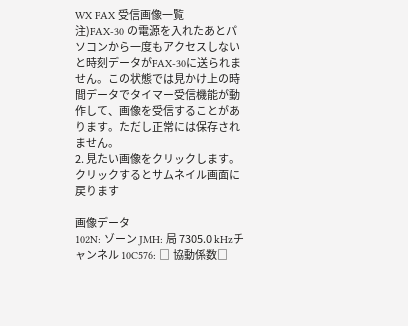WX FAX 受信画像一覧
注)FAX-30 の電源を入れたあとパソコンから一度もアクセスしないと時刻データがFAX-30に送られません。この状態では見かけ上の時間データでタイマー受信機能が動作して、画像を受信することがあります。ただし正常には保存されません。
2. 見たい画像をクリックします。
クリックするとサムネイル画面に戻ります

画像データ
102N: ゾーン JMH: 局 7305.0 kHzチャンネル 10C576: □ 協動係数□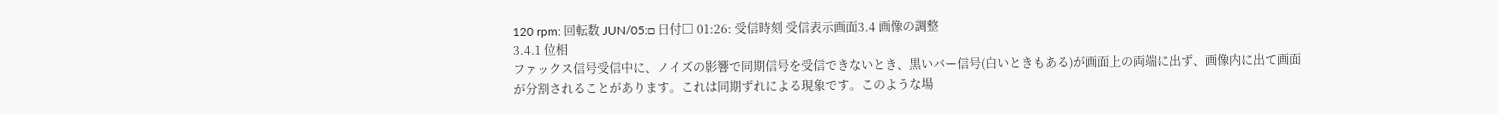120 rpm: 回転数 JUN/05:□ 日付□ 01:26: 受信時刻 受信表示画面3.4 画像の調整
3.4.1 位相
ファックス信号受信中に、ノイズの影響で同期信号を受信できないとき、黒いバー信号(白いときもある)が画面上の両端に出ず、画像内に出て画面が分割されることがあります。これは同期ずれによる現象です。このような場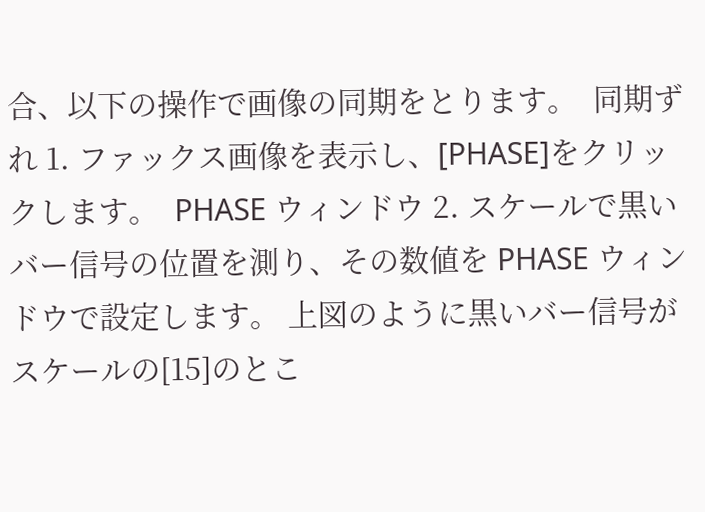合、以下の操作で画像の同期をとります。  同期ずれ 1. ファックス画像を表示し、[PHASE]をクリックします。  PHASE ウィンドウ 2. スケールで黒いバー信号の位置を測り、その数値を PHASE ウィンドウで設定します。 上図のように黒いバー信号がスケールの[15]のとこ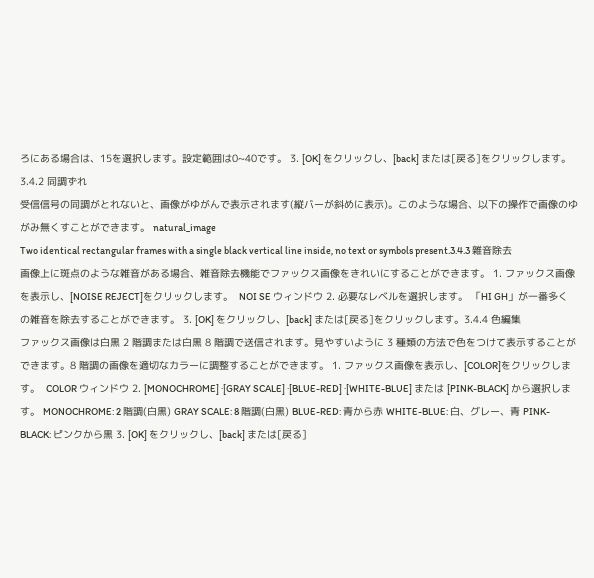ろにある場合は、15を選択します。設定範囲は0~40です。 3. [OK] をクリックし、[back] または[戻る]をクリックします。3.4.2 同調ずれ
受信信号の同調がとれないと、画像がゆがんで表示されます(縦バーが斜めに表示)。このような場合、以下の操作で画像のゆがみ無くすことができます。 natural_image
Two identical rectangular frames with a single black vertical line inside, no text or symbols present.3.4.3 雜音除去
画像上に斑点のような雑音がある場合、雑音除去機能でファックス画像をきれいにすることができます。 1. ファックス画像を表示し、[NOISE REJECT]をクリックします。  NOI SE ウィンドウ 2. 必要なレベルを選択します。 「HI GH」が一番多くの雑音を除去することができます。 3. [OK] をクリックし、[back] または[戻る]をクリックします。3.4.4 色編集
ファックス画像は白黒 2 階調または白黒 8 階調で送信されます。見やすいように 3 種類の方法で色をつけて表示することができます。8 階調の画像を適切なカラーに調整することができます。 1. ファックス画像を表示し、[COLOR]をクリックします。  COLOR ウィンドウ 2. [MONOCHROME] ·[GRAY SCALE] ·[BLUE-RED] ·[WHITE-BLUE] または [PINK-BLACK] から選択します。 MONOCHROME: 2 階調(白黒) GRAY SCALE: 8 階調(白黒) BLUE-RED: 青から赤 WHITE-BLUE: 白、グレー、青 PINK-BLACK: ピンクから黒 3. [OK] をクリックし、[back] または[戻る]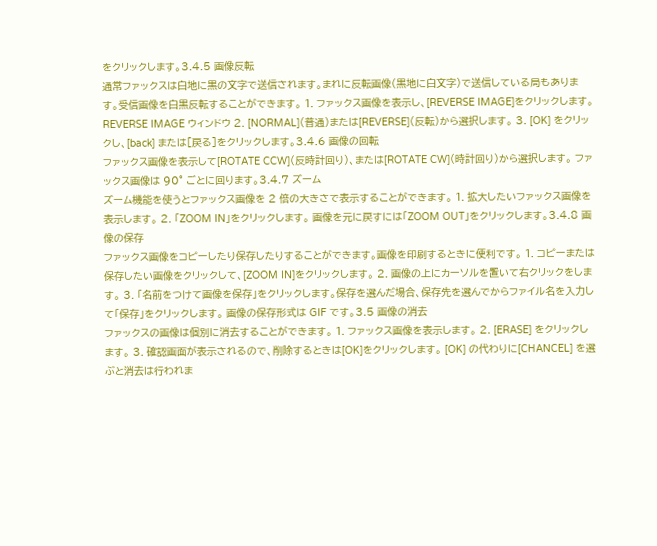をクリックします。3.4.5 画像反転
通常ファックスは白地に黒の文字で送信されます。まれに反転画像(黒地に白文字)で送信している局もあります。受信画像を白黒反転することができます。 1. ファックス画像を表示し、[REVERSE IMAGE]をクリックします。  REVERSE IMAGE ウィンドウ 2. [NORMAL](普通)または[REVERSE](反転)から選択します。 3. [OK] をクリックし、[back] または[戻る]をクリックします。3.4.6 画像の回転
ファックス画像を表示して[ROTATE CCW](反時計回り)、または[ROTATE CW](時計回り)から選択します。 ファックス画像は 90° ごとに回ります。3.4.7 ズーム
ズーム機能を使うとファックス画像を 2 倍の大きさで表示することができます。 1. 拡大したいファックス画像を表示します。 2. 「ZOOM IN」をクリックします。 画像を元に戻すには「ZOOM OUT」をクリックします。3.4.8 画像の保存
ファックス画像をコピーしたり保存したりすることができます。画像を印刷するときに便利です。 1. コピーまたは保存したい画像をクリックして、[ZOOM IN]をクリックします。 2. 画像の上にカーソルを置いて右クリックをします。 3. 「名前をつけて画像を保存」をクリックします。保存を選んだ場合、保存先を選んでからファイル名を入力して「保存」をクリックします。 画像の保存形式は GIF です。3.5 画像の消去
ファックスの画像は個別に消去することができます。 1. ファックス画像を表示します。 2. [ERASE] をクリックします。 3. 確認画面が表示されるので、削除するときは[OK]をクリックします。 [OK] の代わりに[CHANCEL] を選ぶと消去は行われま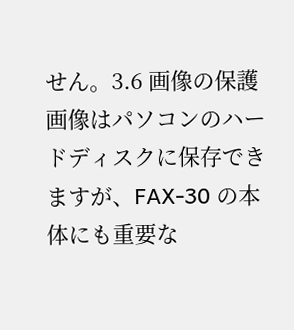せん。3.6 画像の保護
画像はパソコンのハードディスクに保存できますが、FAX-30 の本体にも重要な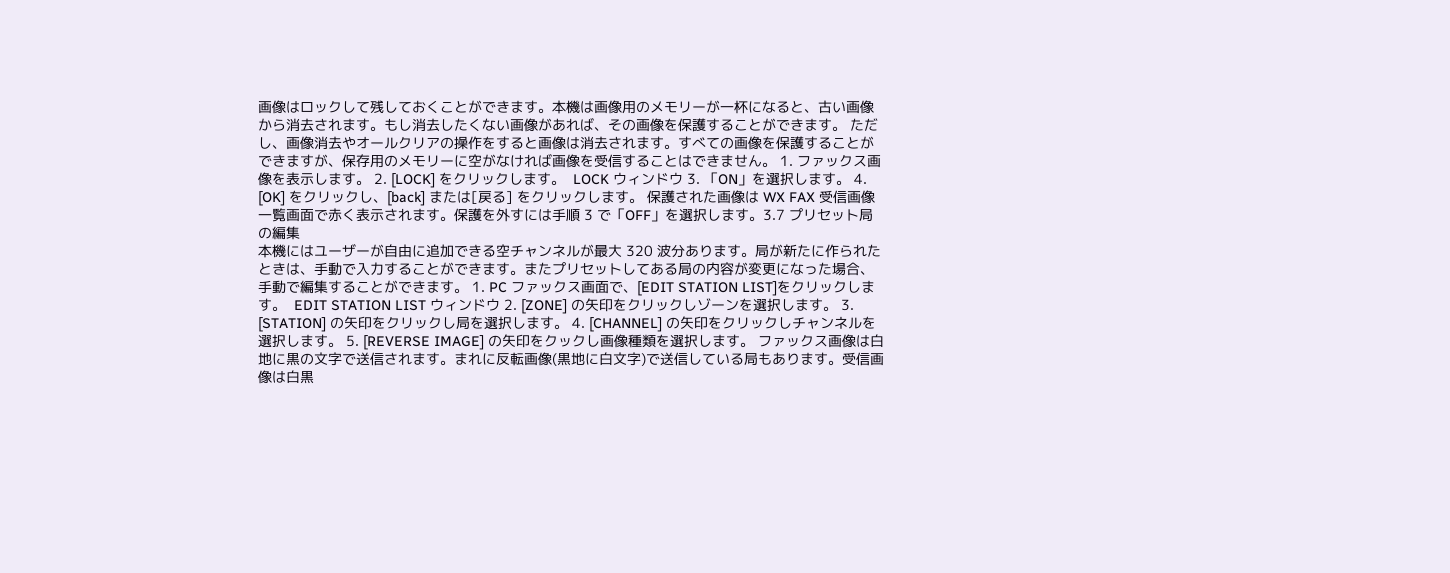画像はロックして残しておくことができます。本機は画像用のメモリーが一杯になると、古い画像から消去されます。もし消去したくない画像があれば、その画像を保護することができます。 ただし、画像消去やオールクリアの操作をすると画像は消去されます。すべての画像を保護することができますが、保存用のメモリーに空がなければ画像を受信することはできません。 1. ファックス画像を表示します。 2. [LOCK] をクリックします。  LOCK ウィンドウ 3. 「ON」を選択します。 4. [OK] をクリックし、[back] または[戻る] をクリックします。 保護された画像は WX FAX 受信画像一覧画面で赤く表示されます。保護を外すには手順 3 で「OFF」を選択します。3.7 プリセット局の編集
本機にはユーザーが自由に追加できる空チャンネルが最大 320 波分あります。局が新たに作られたときは、手動で入力することができます。またプリセットしてある局の内容が変更になった場合、手動で編集することができます。 1. PC ファックス画面で、[EDIT STATION LIST]をクリックします。  EDIT STATION LIST ウィンドウ 2. [ZONE] の矢印をクリックしゾーンを選択します。 3. [STATION] の矢印をクリックし局を選択します。 4. [CHANNEL] の矢印をクリックしチャンネルを選択します。 5. [REVERSE IMAGE] の矢印をクックし画像種類を選択します。 ファックス画像は白地に黒の文字で送信されます。まれに反転画像(黒地に白文字)で送信している局もあります。受信画像は白黒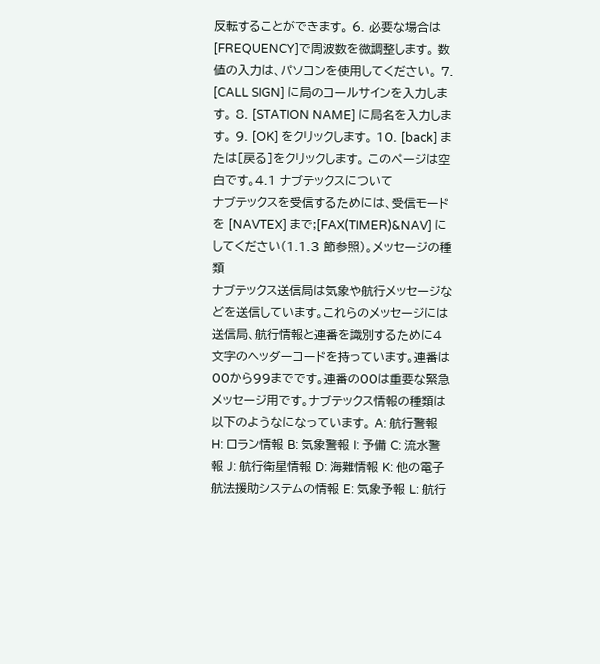反転することができます。 6. 必要な場合は[FREQUENCY]で周波数を微調整します。 数値の入力は、パソコンを使用してください。 7. [CALL SIGN] に局のコールサインを入力します。 8. [STATION NAME] に局名を入力します。 9. [OK] をクリックします。 10. [back] または[戻る]をクリックします。 このページは空白です。4.1 ナブテックスについて
ナブテックスを受信するためには、受信モードを [NAVTEX] まで;[FAX(TIMER)&NAV] にしてください(1.1.3 節参照)。メッセージの種類
ナブテックス送信局は気象や航行メッセージなどを送信しています。これらのメッセージには送信局、航行情報と連番を識別するために4文字のヘッダーコードを持っています。連番は00から99までです。連番の00は重要な緊急メッセージ用です。ナブテックス情報の種類は以下のようなになっています。 A: 航行警報 H: ロラン情報 B: 気象警報 I: 予備 C: 流水警報 J: 航行衛星情報 D: 海難情報 K: 他の電子航法援助システムの情報 E: 気象予報 L: 航行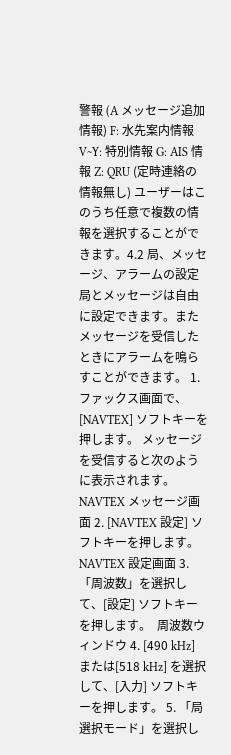警報 (A メッセージ追加情報) F: 水先案内情報 V~Y: 特別情報 G: AIS 情報 Z: QRU (定時連絡の情報無し) ユーザーはこのうち任意で複数の情報を選択することができます。4.2 局、メッセージ、アラームの設定
局とメッセージは自由に設定できます。またメッセージを受信したときにアラームを鳴らすことができます。 1. ファックス画面で、[NAVTEX] ソフトキーを押します。 メッセージを受信すると次のように表示されます。  NAVTEX メッセージ画面 2. [NAVTEX 設定] ソフトキーを押します。  NAVTEX 設定画面 3. 「周波数」を選択して、[設定] ソフトキーを押します。  周波数ウィンドウ 4. [490 kHz] または[518 kHz] を選択して、[入力] ソフトキーを押します。 5. 「局選択モード」を選択し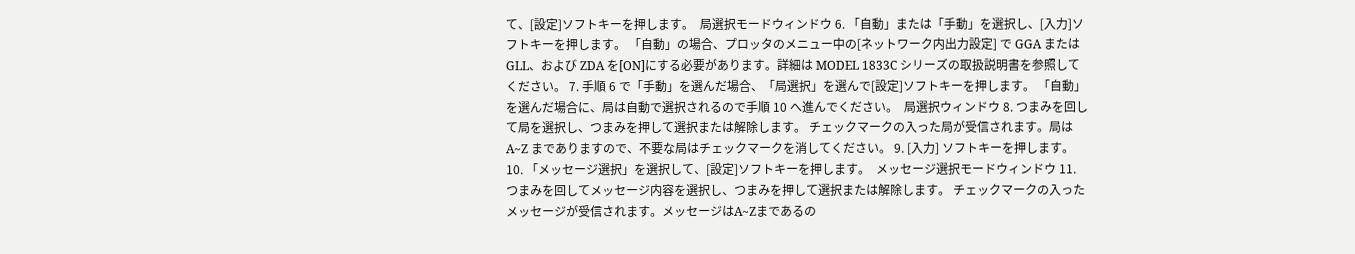て、[設定]ソフトキーを押します。  局選択モードウィンドウ 6. 「自動」または「手動」を選択し、[入力]ソフトキーを押します。 「自動」の場合、プロッタのメニュー中の[ネットワーク内出力設定] で GGA または GLL、および ZDA を[ON]にする必要があります。詳細は MODEL 1833C シリーズの取扱説明書を参照してください。 7. 手順 6 で「手動」を選んだ場合、「局選択」を選んで[設定]ソフトキーを押します。 「自動」を選んだ場合に、局は自動で選択されるので手順 10 へ進んでください。  局選択ウィンドウ 8. つまみを回して局を選択し、つまみを押して選択または解除します。 チェックマークの入った局が受信されます。局は A~Z までありますので、不要な局はチェックマークを消してください。 9. [入力] ソフトキーを押します。 10. 「メッセージ選択」を選択して、[設定]ソフトキーを押します。  メッセージ選択モードウィンドウ 11. つまみを回してメッセージ内容を選択し、つまみを押して選択または解除します。 チェックマークの入ったメッセージが受信されます。メッセージはA~Zまであるの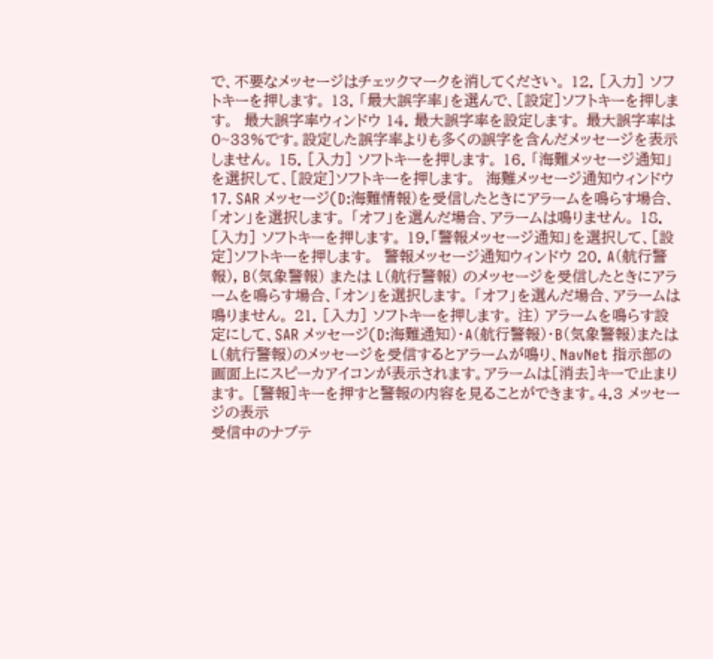で、不要なメッセージはチェックマークを消してください。 12. [入力] ソフトキーを押します。 13. 「最大誤字率」を選んで、[設定]ソフトキーを押します。  最大誤字率ウィンドウ 14. 最大誤字率を設定します。 最大誤字率は 0~33%です。設定した誤字率よりも多くの誤字を含んだメッセージを表示しません。 15. [入力] ソフトキーを押します。 16. 「海難メッセージ通知」を選択して、[設定]ソフトキーを押します。  海難メッセージ通知ウィンドウ 17. SAR メッセージ(D:海難情報)を受信したときにアラームを鳴らす場合、「オン」を選択します。 「オフ」を選んだ場合、アラームは鳴りません。 18. [入力] ソフトキーを押します。 19.「警報メッセージ通知」を選択して、[設定]ソフトキーを押します。  警報メッセージ通知ウィンドウ 20. A(航行警報), B(気象警報) または L(航行警報) のメッセージを受信したときにアラームを鳴らす場合、「オン」を選択します。 「オフ」を選んだ場合、アラームは鳴りません。 21. [入力] ソフトキーを押します。 注) アラームを鳴らす設定にして、SAR メッセージ(D:海難通知)・A(航行警報)・B(気象警報)または L(航行警報)のメッセージを受信するとアラームが鳴り、NavNet 指示部の画面上にスピーカアイコンが表示されます。アラームは[消去]キーで止まります。 [警報]キーを押すと警報の内容を見ることができます。4.3 メッセージの表示
受信中のナブテ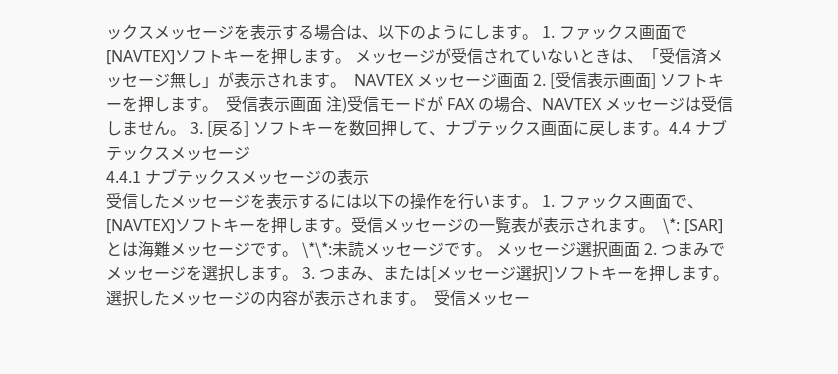ックスメッセージを表示する場合は、以下のようにします。 1. ファックス画面で[NAVTEX]ソフトキーを押します。 メッセージが受信されていないときは、「受信済メッセージ無し」が表示されます。  NAVTEX メッセージ画面 2. [受信表示画面] ソフトキーを押します。  受信表示画面 注)受信モードが FAX の場合、NAVTEX メッセージは受信しません。 3. [戻る] ソフトキーを数回押して、ナブテックス画面に戻します。4.4 ナブテックスメッセージ
4.4.1 ナブテックスメッセージの表示
受信したメッセージを表示するには以下の操作を行います。 1. ファックス画面で、[NAVTEX]ソフトキーを押します。受信メッセージの一覧表が表示されます。  \*: [SAR] とは海難メッセージです。 \*\*:未読メッセージです。 メッセージ選択画面 2. つまみでメッセージを選択します。 3. つまみ、または[メッセージ選択]ソフトキーを押します。選択したメッセージの内容が表示されます。  受信メッセー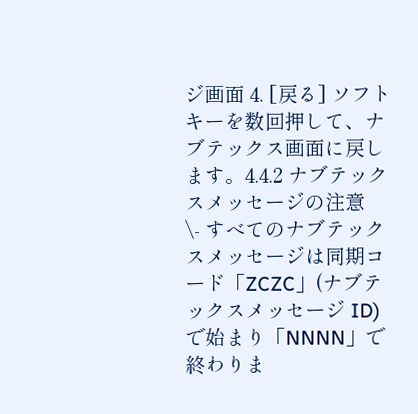ジ画面 4. [戻る] ソフトキーを数回押して、ナブテックス画面に戻します。4.4.2 ナブテックスメッセージの注意
\- すべてのナブテックスメッセージは同期コード「ZCZC」(ナブテックスメッセージ ID)で始まり「NNNN」で終わりま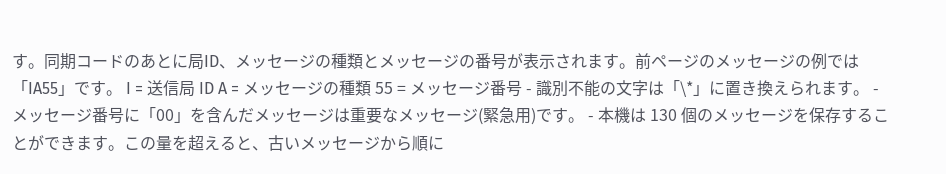す。同期コードのあとに局ID、メッセージの種類とメッセージの番号が表示されます。前ページのメッセージの例では「IA55」です。 I = 送信局 ID A = メッセージの種類 55 = メッセージ番号 - 識別不能の文字は「\*」に置き換えられます。 - メッセージ番号に「00」を含んだメッセージは重要なメッセージ(緊急用)です。 - 本機は 130 個のメッセージを保存することができます。この量を超えると、古いメッセージから順に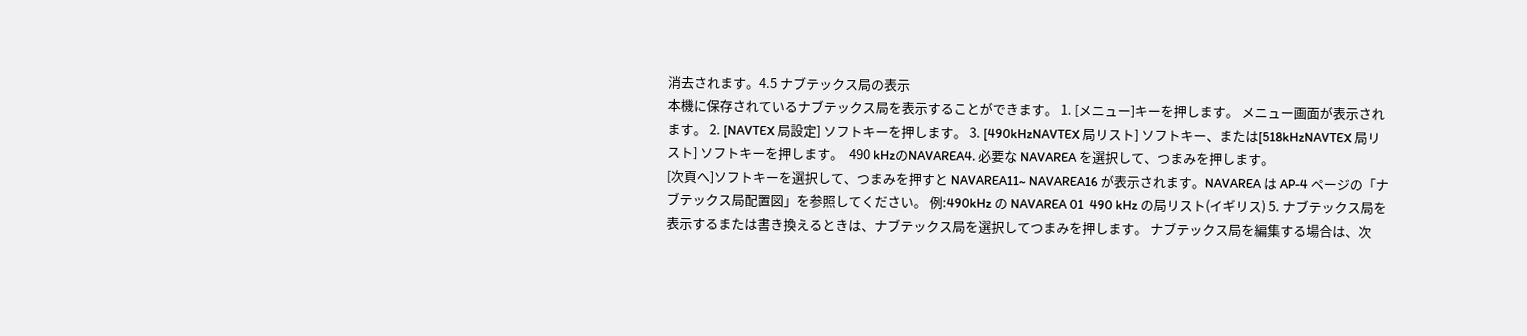消去されます。4.5 ナブテックス局の表示
本機に保存されているナブテックス局を表示することができます。 1. [メニュー]キーを押します。 メニュー画面が表示されます。 2. [NAVTEX 局設定] ソフトキーを押します。 3. [490kHzNAVTEX 局リスト] ソフトキー、または[518kHzNAVTEX 局リスト] ソフトキーを押します。  490 kHzのNAVAREA4. 必要な NAVAREA を選択して、つまみを押します。
[次頁へ]ソフトキーを選択して、つまみを押すと NAVAREA11~ NAVAREA16 が表示されます。NAVAREA は AP-4 ページの「ナブテックス局配置図」を参照してください。 例:490kHz の NAVAREA 01  490 kHz の局リスト(イギリス) 5. ナブテックス局を表示するまたは書き換えるときは、ナブテックス局を選択してつまみを押します。 ナブテックス局を編集する場合は、次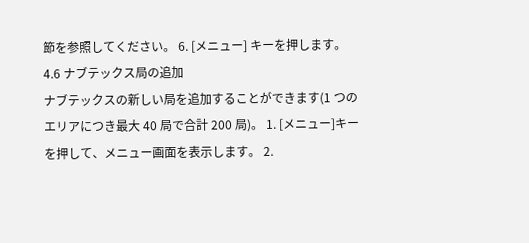節を参照してください。 6. [メニュー] キーを押します。4.6 ナブテックス局の追加
ナブテックスの新しい局を追加することができます(1 つのエリアにつき最大 40 局で合計 200 局)。 1. [メニュー]キーを押して、メニュー画面を表示します。 2.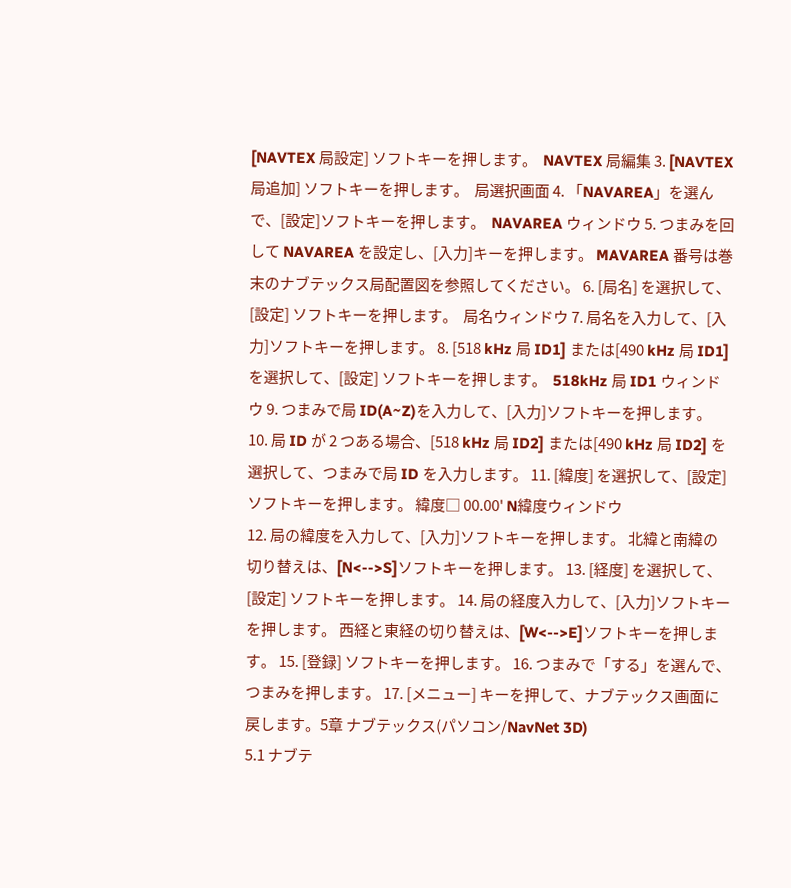[NAVTEX 局設定] ソフトキーを押します。  NAVTEX 局編集 3. [NAVTEX 局追加] ソフトキーを押します。  局選択画面 4. 「NAVAREA」を選んで、[設定]ソフトキーを押します。  NAVAREA ウィンドウ 5. つまみを回して NAVAREA を設定し、[入力]キーを押します。 MAVAREA 番号は巻末のナブテックス局配置図を参照してください。 6. [局名] を選択して、[設定] ソフトキーを押します。  局名ウィンドウ 7. 局名を入力して、[入力]ソフトキーを押します。 8. [518 kHz 局 ID1] または[490 kHz 局 ID1] を選択して、[設定] ソフトキーを押します。  518kHz 局 ID1 ウィンドウ 9. つまみで局 ID(A~Z)を入力して、[入力]ソフトキーを押します。 10. 局 ID が 2 つある場合、[518 kHz 局 ID2] または[490 kHz 局 ID2] を選択して、つまみで局 ID を入力します。 11. [緯度] を選択して、[設定] ソフトキーを押します。 緯度□ 00.00' N緯度ウィンドウ
12. 局の緯度を入力して、[入力]ソフトキーを押します。 北緯と南緯の切り替えは、[N<-->S]ソフトキーを押します。 13. [経度] を選択して、[設定] ソフトキーを押します。 14. 局の経度入力して、[入力]ソフトキーを押します。 西経と東経の切り替えは、[W<-->E]ソフトキーを押します。 15. [登録] ソフトキーを押します。 16. つまみで「する」を選んで、つまみを押します。 17. [メニュー] キーを押して、ナブテックス画面に戻します。5章 ナブテックス(パソコン/NavNet 3D)
5.1 ナブテ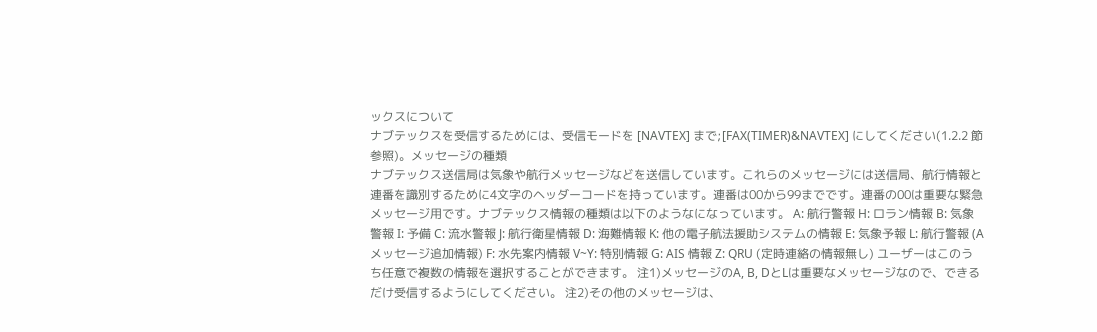ックスについて
ナブテックスを受信するためには、受信モードを [NAVTEX] まで;[FAX(TIMER)&NAVTEX] にしてください(1.2.2 節参照)。メッセージの種類
ナブテックス送信局は気象や航行メッセージなどを送信しています。これらのメッセージには送信局、航行情報と連番を識別するために4文字のヘッダーコードを持っています。連番は00から99までです。連番の00は重要な緊急メッセージ用です。ナブテックス情報の種類は以下のようなになっています。 A: 航行警報 H: ロラン情報 B: 気象警報 I: 予備 C: 流水警報 J: 航行衛星情報 D: 海難情報 K: 他の電子航法援助システムの情報 E: 気象予報 L: 航行警報 (A メッセージ追加情報) F: 水先案内情報 V~Y: 特別情報 G: AIS 情報 Z: QRU (定時連絡の情報無し) ユーザーはこのうち任意で複数の情報を選択することができます。 注1)メッセージのA, B, DとLは重要なメッセージなので、できるだけ受信するようにしてください。 注2)その他のメッセージは、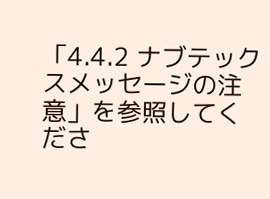「4.4.2 ナブテックスメッセージの注意」を参照してくださ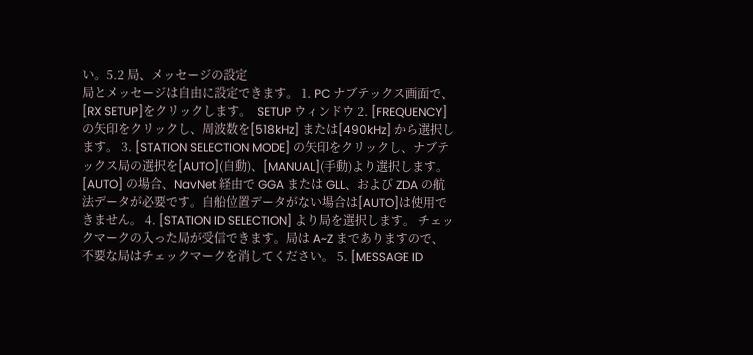い。5.2 局、メッセージの設定
局とメッセージは自由に設定できます。 1. PC ナブテックス画面で、[RX SETUP]をクリックします。  SETUP ウィンドウ 2. [FREQUENCY] の矢印をクリックし、周波数を[518kHz] または[490kHz] から選択します。 3. [STATION SELECTION MODE] の矢印をクリックし、ナブテックス局の選択を[AUTO](自動)、[MANUAL](手動)より選択します。 [AUTO] の場合、NavNet 経由で GGA または GLL、および ZDA の航法データが必要です。自船位置データがない場合は[AUTO]は使用できません。 4. [STATION ID SELECTION] より局を選択します。 チェックマークの入った局が受信できます。局は A~Z までありますので、不要な局はチェックマークを消してください。 5. [MESSAGE ID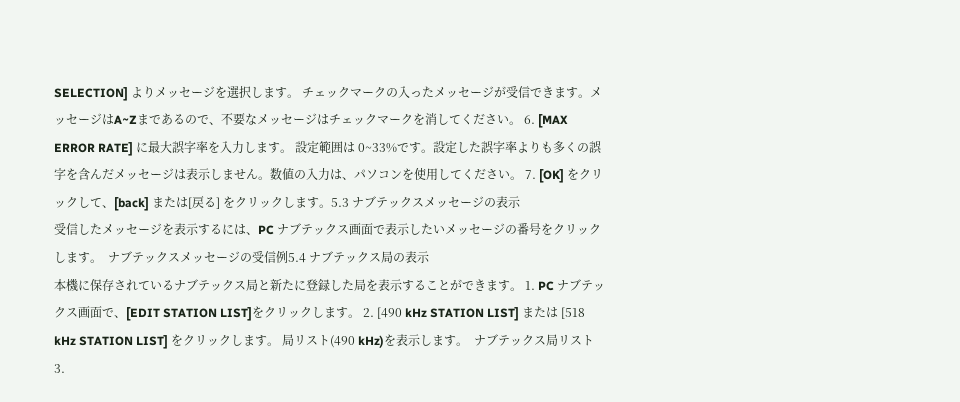SELECTION] よりメッセージを選択します。 チェックマークの入ったメッセージが受信できます。メッセージはA~Zまであるので、不要なメッセージはチェックマークを消してください。 6. [MAX ERROR RATE] に最大誤字率を入力します。 設定範囲は 0~33%です。設定した誤字率よりも多くの誤字を含んだメッセージは表示しません。数値の入力は、パソコンを使用してください。 7. [OK] をクリックして、[back] または[戻る] をクリックします。5.3 ナブテックスメッセージの表示
受信したメッセージを表示するには、PC ナブテックス画面で表示したいメッセージの番号をクリックします。  ナブテックスメッセージの受信例5.4 ナブテックス局の表示
本機に保存されているナブテックス局と新たに登録した局を表示することができます。 1. PC ナブテックス画面で、[EDIT STATION LIST]をクリックします。 2. [490 kHz STATION LIST] または [518 kHz STATION LIST] をクリックします。 局リスト(490 kHz)を表示します。  ナブテックス局リスト 3.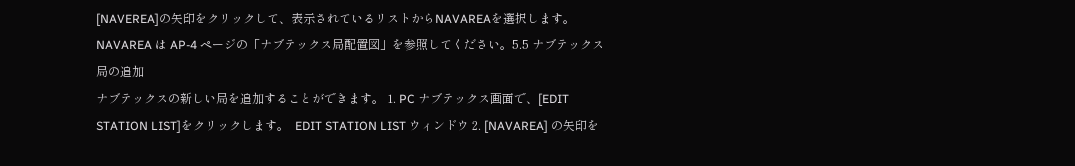[NAVEREA]の矢印をクリックして、表示されているリストからNAVAREAを選択します。 NAVAREA は AP-4 ページの「ナブテックス局配置図」を参照してください。5.5 ナブテックス局の追加
ナブテックスの新しい局を追加することができます。 1. PC ナブテックス画面で、[EDIT STATION LIST]をクリックします。  EDIT STATION LIST ウィンドウ 2. [NAVAREA] の矢印を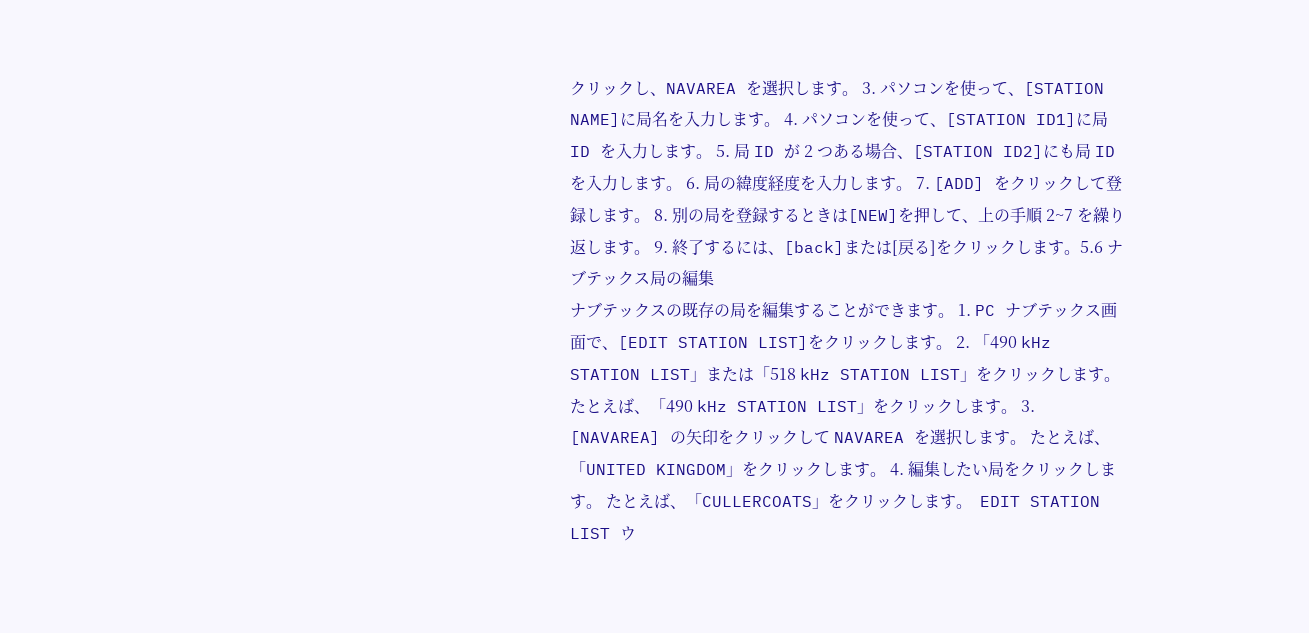クリックし、NAVAREA を選択します。 3. パソコンを使って、[STATION NAME]に局名を入力します。 4. パソコンを使って、[STATION ID1]に局 ID を入力します。 5. 局 ID が 2 つある場合、[STATION ID2]にも局 ID を入力します。 6. 局の緯度経度を入力します。 7. [ADD] をクリックして登録します。 8. 別の局を登録するときは[NEW]を押して、上の手順 2~7 を繰り返します。 9. 終了するには、[back]または[戻る]をクリックします。5.6 ナブテックス局の編集
ナブテックスの既存の局を編集することができます。 1. PC ナブテックス画面で、[EDIT STATION LIST]をクリックします。 2. 「490 kHz STATION LIST」または「518 kHz STATION LIST」をクリックします。 たとえば、「490 kHz STATION LIST」をクリックします。 3. [NAVAREA] の矢印をクリックして NAVAREA を選択します。 たとえば、「UNITED KINGDOM」をクリックします。 4. 編集したい局をクリックします。 たとえば、「CULLERCOATS」をクリックします。  EDIT STATION LIST ウ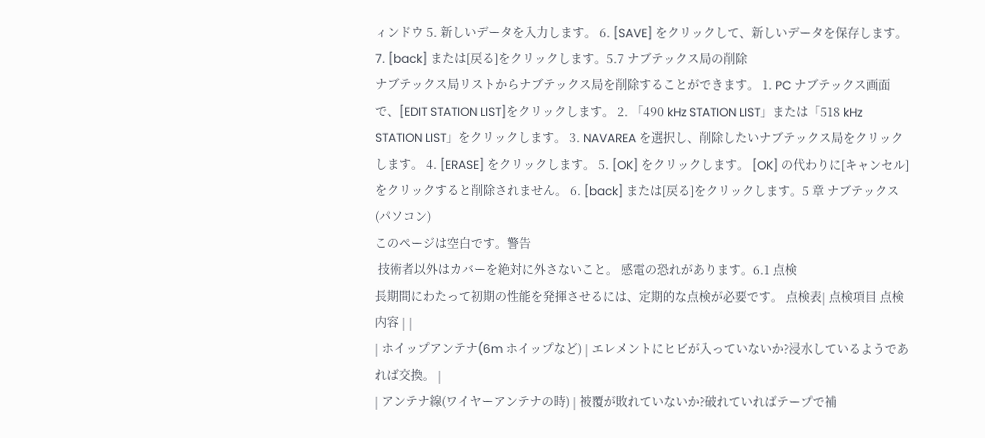ィンドウ 5. 新しいデータを入力します。 6. [SAVE] をクリックして、新しいデータを保存します。 7. [back] または[戻る]をクリックします。5.7 ナブテックス局の削除
ナブテックス局リストからナブテックス局を削除することができます。 1. PC ナブテックス画面で、[EDIT STATION LIST]をクリックします。 2. 「490 kHz STATION LIST」または「518 kHz STATION LIST」をクリックします。 3. NAVAREA を選択し、削除したいナブテックス局をクリックします。 4. [ERASE] をクリックします。 5. [OK] をクリックします。 [OK] の代わりに[キャンセル]をクリックすると削除されません。 6. [back] または[戻る]をクリックします。5 章 ナブテックス(パソコン)
このページは空白です。警告
 技術者以外はカバーを絶対に外さないこと。 感電の恐れがあります。6.1 点検
長期間にわたって初期の性能を発揮させるには、定期的な点検が必要です。 点検表| 点検項目 点検内容 | |
| ホイップアンテナ(6m ホイップなど) | エレメントにヒビが入っていないか?浸水しているようであれば交換。 |
| アンテナ線(ワイヤーアンテナの時) | 被覆が敗れていないか?破れていればテープで補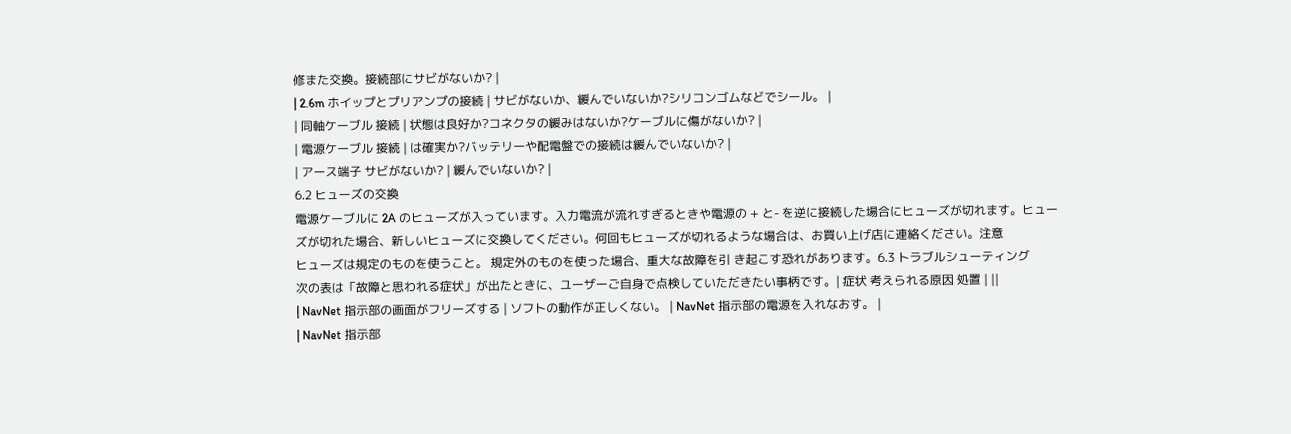修また交換。接続部にサビがないか? |
| 2.6m ホイップとプリアンプの接続 | サビがないか、緩んでいないか?シリコンゴムなどでシール。 |
| 同軸ケーブル 接続 | 状態は良好か?コネクタの緩みはないか?ケーブルに傷がないか? |
| 電源ケーブル 接続 | は確実か?バッテリーや配電盤での接続は緩んでいないか? |
| アース端子 サビがないか? | 緩んでいないか? |
6.2 ヒューズの交換
電源ケーブルに 2A のヒューズが入っています。入力電流が流れすぎるときや電源の + と- を逆に接続した場合にヒューズが切れます。ヒューズが切れた場合、新しいヒューズに交換してください。何回もヒューズが切れるような場合は、お買い上げ店に連絡ください。注意
ヒューズは規定のものを使うこと。 規定外のものを使った場合、重大な故障を引 き起こす恐れがあります。6.3 トラブルシューティング
次の表は「故障と思われる症状」が出たときに、ユーザーご自身で点検していただきたい事柄です。| 症状 考えられる原因 処置 | ||
| NavNet 指示部の画面がフリーズする | ソフトの動作が正しくない。 | NavNet 指示部の電源を入れなおす。 |
| NavNet 指示部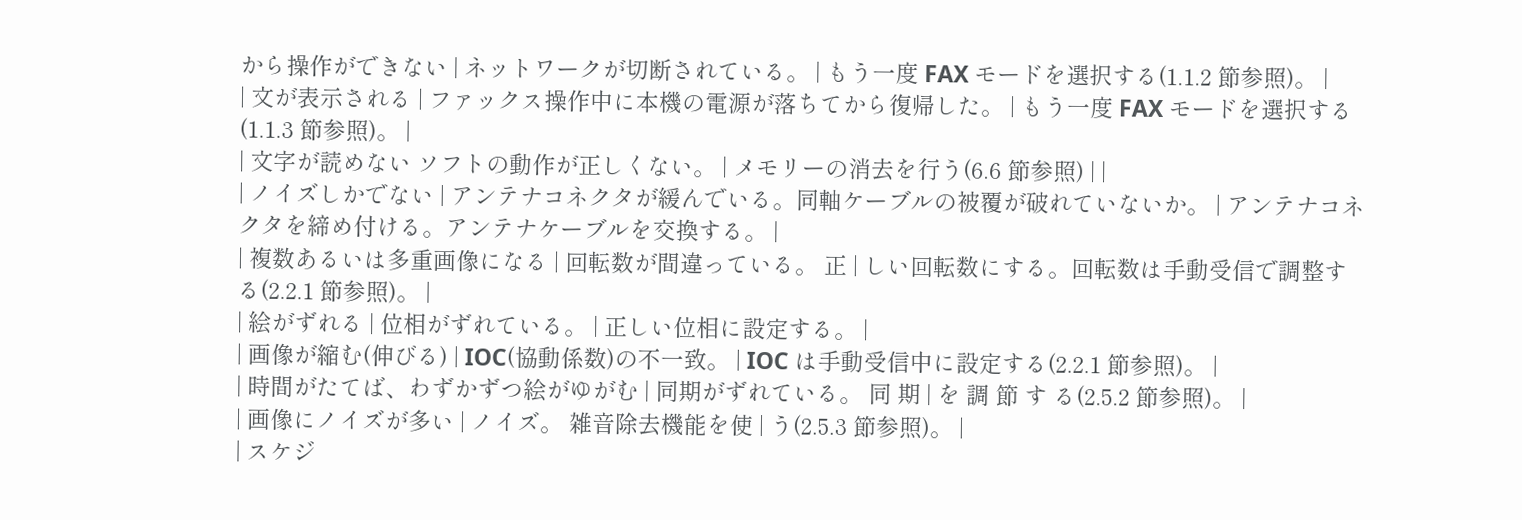から操作ができない | ネットワークが切断されている。 | もう一度 FAX モードを選択する(1.1.2 節参照)。 |
| 文が表示される | ファックス操作中に本機の電源が落ちてから復帰した。 | もう一度 FAX モードを選択する(1.1.3 節参照)。 |
| 文字が読めない ソフトの動作が正しくない。 | メモリーの消去を行う(6.6 節参照) | |
| ノイズしかでない | アンテナコネクタが緩んでいる。同軸ケーブルの被覆が破れていないか。 | アンテナコネクタを締め付ける。アンテナケーブルを交換する。 |
| 複数あるいは多重画像になる | 回転数が間違っている。 正 | しい回転数にする。回転数は手動受信で調整する(2.2.1 節参照)。 |
| 絵がずれる | 位相がずれている。 | 正しい位相に設定する。 |
| 画像が縮む(伸びる) | IOC(協動係数)の不一致。 | IOC は手動受信中に設定する(2.2.1 節参照)。 |
| 時間がたてば、わずかずつ絵がゆがむ | 同期がずれている。 同 期 | を 調 節 す る(2.5.2 節参照)。 |
| 画像にノイズが多い | ノイズ。 雑音除去機能を使 | う(2.5.3 節参照)。 |
| スケジ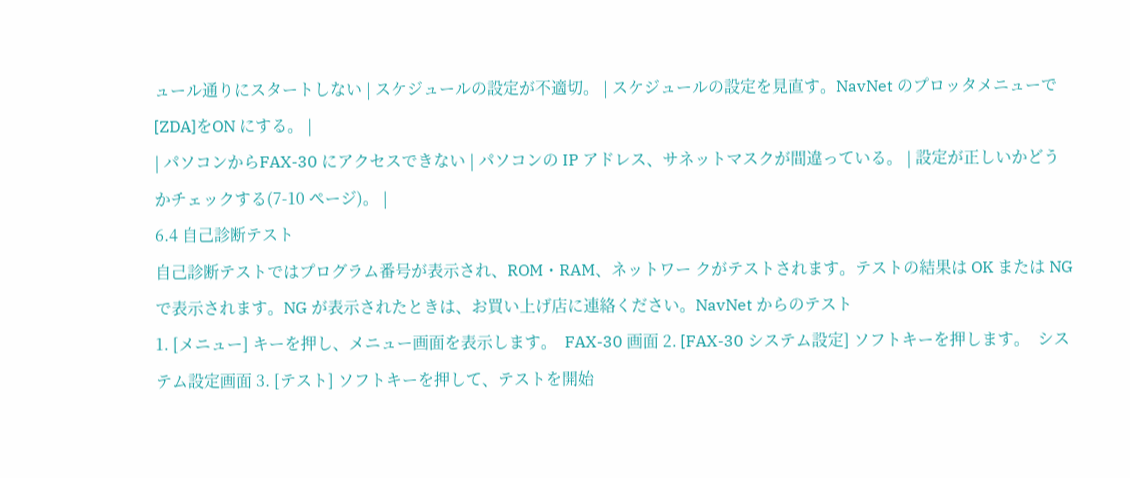ュール通りにスタートしない | スケジュールの設定が不適切。 | スケジュールの設定を見直す。NavNet のプロッタメニューで[ZDA]をON にする。 |
| パソコンからFAX-30 にアクセスできない | パソコンの IP アドレス、サネットマスクが間違っている。 | 設定が正しいかどうかチェックする(7-10 ページ)。 |
6.4 自己診断テスト
自己診断テストではプログラム番号が表示され、ROM・RAM、ネットワー クがテストされます。テストの結果は OK または NG で表示されます。NG が表示されたときは、お買い上げ店に連絡ください。NavNet からのテスト
1. [メニュー] キーを押し、メニュー画面を表示します。  FAX-30 画面 2. [FAX-30 システム設定] ソフトキーを押します。  システム設定画面 3. [テスト] ソフトキーを押して、テストを開始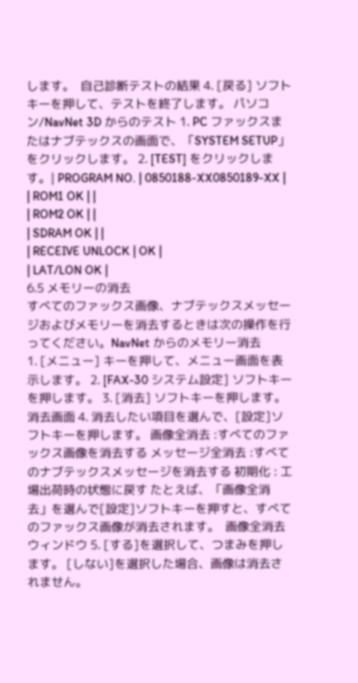します。  自己診断テストの結果 4. [戻る] ソフトキーを押して、テストを終了します。 パソコン/NavNet 3D からのテスト 1. PC ファックスまたはナブテックスの画面で、「SYSTEM SETUP」をクリックします。 2. [TEST] をクリックします。| PROGRAM NO. | 0850188-XX0850189-XX |
| ROM1 OK | |
| ROM2 OK | |
| SDRAM OK | |
| RECEIVE UNLOCK | OK |
| LAT/LON OK |
6.5 メモリーの消去
すべてのファックス画像、ナブテックスメッセージおよびメモリーを消去するときは次の操作を行ってください。NavNet からのメモリー消去
1. [メニュー] キーを押して、メニュー画面を表示します。 2. [FAX-30 システム設定] ソフトキーを押します。 3. [消去] ソフトキーを押します。  消去画面 4. 消去したい項目を選んで、[設定]ソフトキーを押します。 画像全消去 :すべてのファックス画像を消去する メッセージ全消去 :すべてのナブテックスメッセージを消去する 初期化 : 工場出荷時の状態に戻す たとえば、「画像全消去」を選んで[設定]ソフトキーを押すと、すべてのファックス画像が消去されます。  画像全消去ウィンドウ 5. [する]を選択して、つまみを押します。 [しない]を選択した場合、画像は消去されません。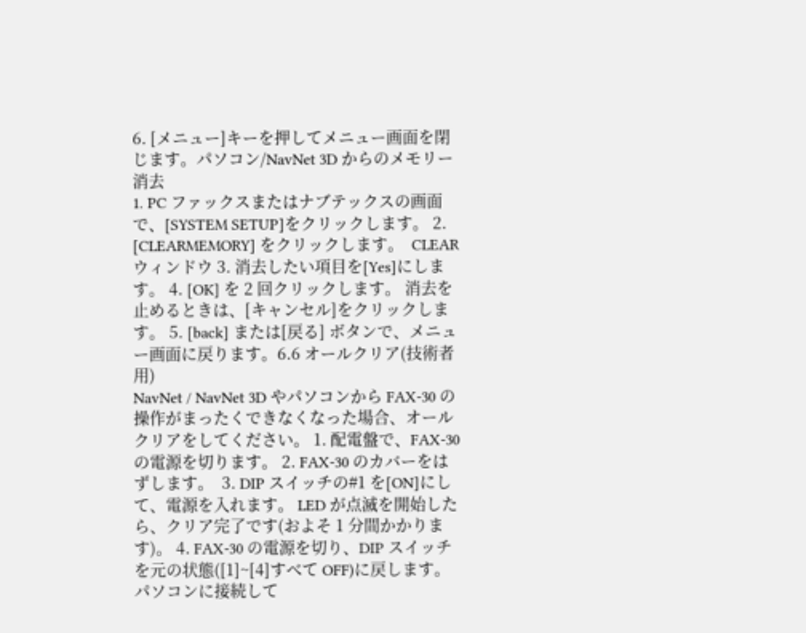6. [メニュー]キーを押してメニュー画面を閉じます。パソコン/NavNet 3D からのメモリー消去
1. PC ファックスまたはナブテックスの画面で、[SYSTEM SETUP]をクリックします。 2. [CLEARMEMORY] をクリックします。  CLEAR ウィンドウ 3. 消去したい項目を[Yes]にします。 4. [OK] を 2 回クリックします。 消去を止めるときは、[キャンセル]をクリックします。 5. [back] または[戻る] ボタンで、メニュー画面に戻ります。6.6 オールクリア(技術者用)
NavNet / NavNet 3D やパソコンから FAX-30 の操作がまったくできなくなった場合、オールクリアをしてください。 1. 配電盤で、FAX-30 の電源を切ります。 2. FAX-30 のカバーをはずします。  3. DIP スイッチの#1 を[ON]にして、電源を入れます。 LED が点滅を開始したら、クリア完了です(およそ 1 分間かかります)。 4. FAX-30 の電源を切り、DIP スイッチを元の状態([1]~[4]すべて OFF)に戻します。 パソコンに接続して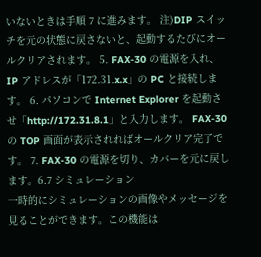いないときは手順 7 に進みます。 注)DIP スイッチを元の状態に戻さないと、起動するたびにオールクリアされます。 5. FAX-30 の電源を入れ、IP アドレスが「172.31.x.x」の PC と接続します。 6. パソコンで Internet Explorer を起動させ「http://172.31.8.1」と入力します。 FAX-30 の TOP 画面が表示されればオールクリア完了です。 7. FAX-30 の電源を切り、カバーを元に戻します。6.7 シミュレーション
一時的にシミュレーションの画像やメッセージを見ることができます。この機能は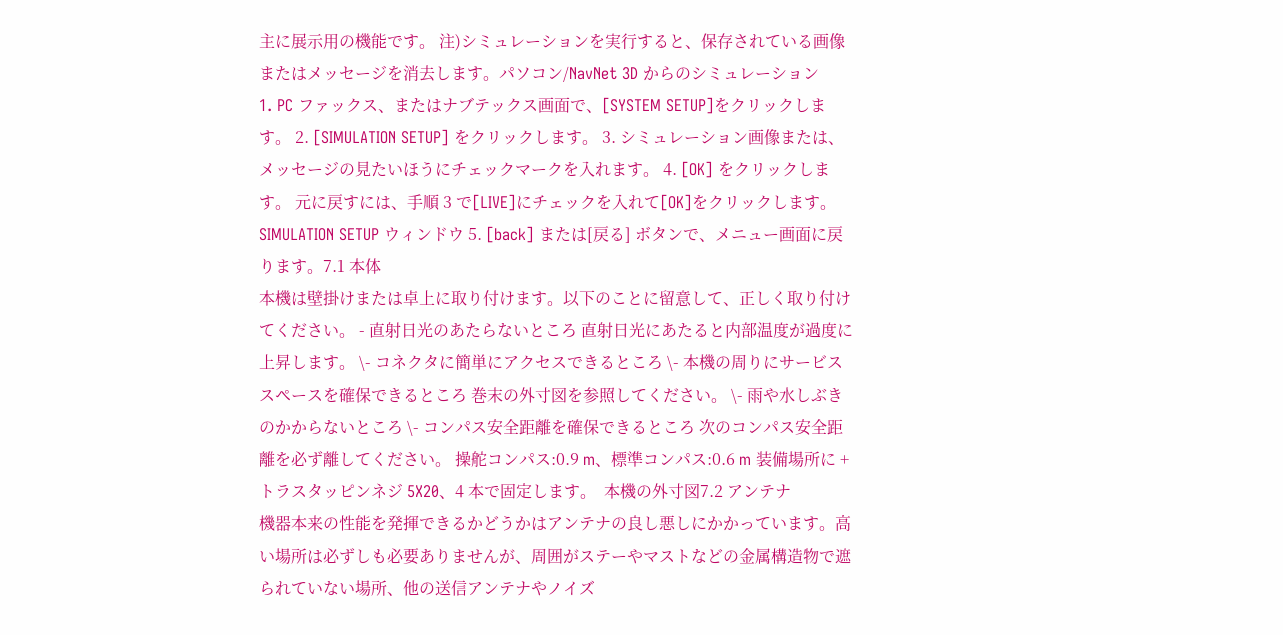主に展示用の機能です。 注)シミュレーションを実行すると、保存されている画像またはメッセージを消去します。パソコン/NavNet 3D からのシミュレーション
1. PC ファックス、またはナブテックス画面で、[SYSTEM SETUP]をクリックします。 2. [SIMULATION SETUP] をクリックします。 3. シミュレーション画像または、メッセージの見たいほうにチェックマークを入れます。 4. [OK] をクリックします。 元に戻すには、手順 3 で[LIVE]にチェックを入れて[OK]をクリックします。  SIMULATION SETUP ウィンドウ 5. [back] または[戻る] ボタンで、メニュー画面に戻ります。7.1 本体
本機は壁掛けまたは卓上に取り付けます。以下のことに留意して、正しく取り付けてください。 - 直射日光のあたらないところ 直射日光にあたると内部温度が過度に上昇します。 \- コネクタに簡単にアクセスできるところ \- 本機の周りにサービススペースを確保できるところ 巻末の外寸図を参照してください。 \- 雨や水しぶきのかからないところ \- コンパス安全距離を確保できるところ 次のコンパス安全距離を必ず離してください。 操舵コンパス:0.9 m、標準コンパス:0.6 m 装備場所に + トラスタッピンネジ 5X20、4 本で固定します。  本機の外寸図7.2 アンテナ
機器本来の性能を発揮できるかどうかはアンテナの良し悪しにかかっています。高い場所は必ずしも必要ありませんが、周囲がステーやマストなどの金属構造物で遮られていない場所、他の送信アンテナやノイズ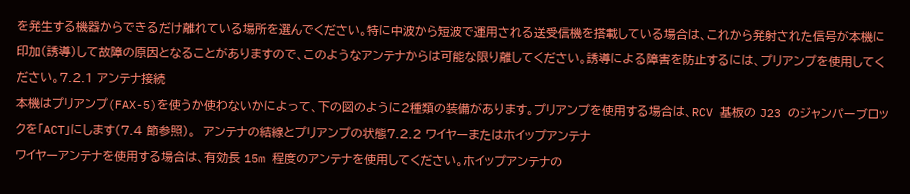を発生する機器からできるだけ離れている場所を選んでください。特に中波から短波で運用される送受信機を搭載している場合は、これから発射された信号が本機に印加(誘導)して故障の原因となることがありますので、このようなアンテナからは可能な限り離してください。誘導による障害を防止するには、プリアンプを使用してください。7.2.1 アンテナ接続
本機はプリアンプ(FAX-5)を使うか使わないかによって、下の図のように2種類の装備があります。プリアンプを使用する場合は、RCV 基板の J23 のジャンパーブロックを「ACT」にします(7.4 節参照)。  アンテナの結線とプリアンプの状態7.2.2 ワイヤーまたはホイップアンテナ
ワイヤーアンテナを使用する場合は、有効長 15m 程度のアンテナを使用してください。ホイップアンテナの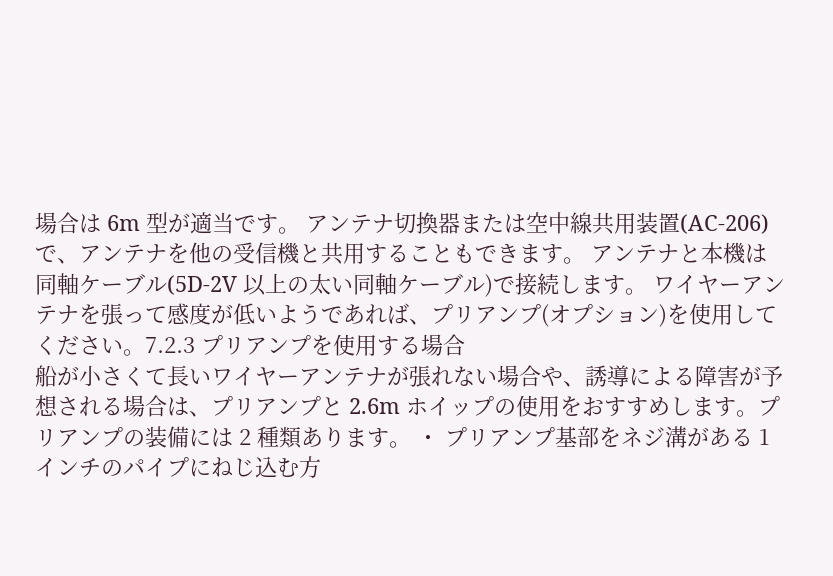場合は 6m 型が適当です。 アンテナ切換器または空中線共用装置(AC-206)で、アンテナを他の受信機と共用することもできます。 アンテナと本機は同軸ケーブル(5D-2V 以上の太い同軸ケーブル)で接続します。 ワイヤーアンテナを張って感度が低いようであれば、プリアンプ(オプション)を使用してください。7.2.3 プリアンプを使用する場合
船が小さくて長いワイヤーアンテナが張れない場合や、誘導による障害が予想される場合は、プリアンプと 2.6m ホイップの使用をおすすめします。プリアンプの装備には 2 種類あります。 ・ プリアンプ基部をネジ溝がある 1 インチのパイプにねじ込む方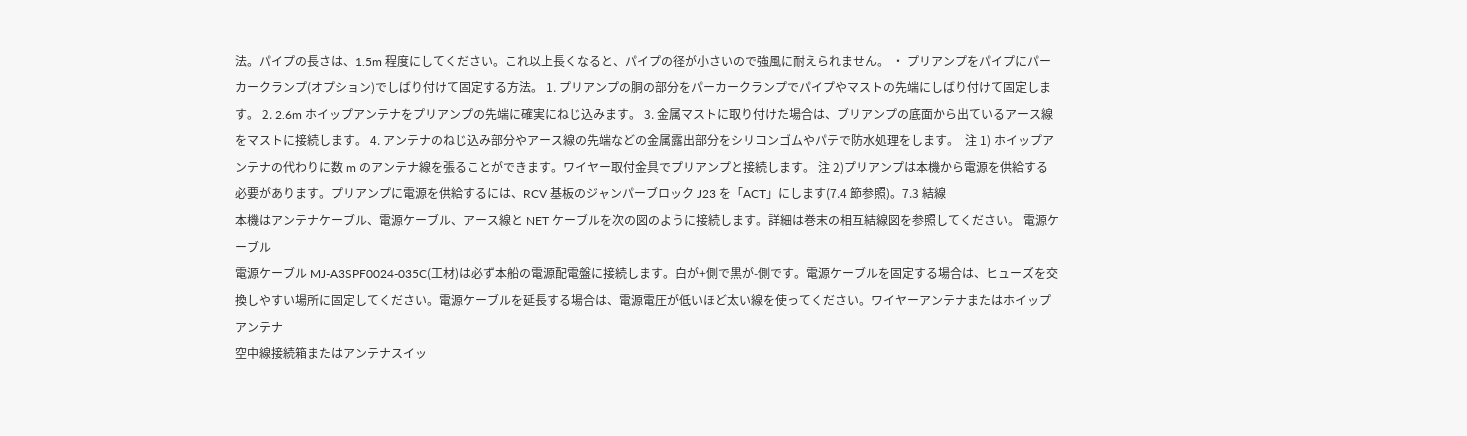法。パイプの長さは、1.5m 程度にしてください。これ以上長くなると、パイプの径が小さいので強風に耐えられません。 ・ プリアンプをパイプにパーカークランプ(オプション)でしばり付けて固定する方法。 1. プリアンプの胴の部分をパーカークランプでパイプやマストの先端にしばり付けて固定します。 2. 2.6m ホイップアンテナをプリアンプの先端に確実にねじ込みます。 3. 金属マストに取り付けた場合は、ブリアンプの底面から出ているアース線をマストに接続します。 4. アンテナのねじ込み部分やアース線の先端などの金属露出部分をシリコンゴムやパテで防水処理をします。  注 1) ホイップアンテナの代わりに数 m のアンテナ線を張ることができます。ワイヤー取付金具でプリアンプと接続します。 注 2)プリアンプは本機から電源を供給する必要があります。プリアンプに電源を供給するには、RCV 基板のジャンパーブロック J23 を「ACT」にします(7.4 節参照)。7.3 結線
本機はアンテナケーブル、電源ケーブル、アース線と NET ケーブルを次の図のように接続します。詳細は巻末の相互結線図を参照してください。 電源ケーブル
電源ケーブル MJ-A3SPF0024-035C(工材)は必ず本船の電源配電盤に接続します。白が+側で黒が-側です。電源ケーブルを固定する場合は、ヒューズを交換しやすい場所に固定してください。電源ケーブルを延長する場合は、電源電圧が低いほど太い線を使ってください。ワイヤーアンテナまたはホイップアンテナ
空中線接続箱またはアンテナスイッ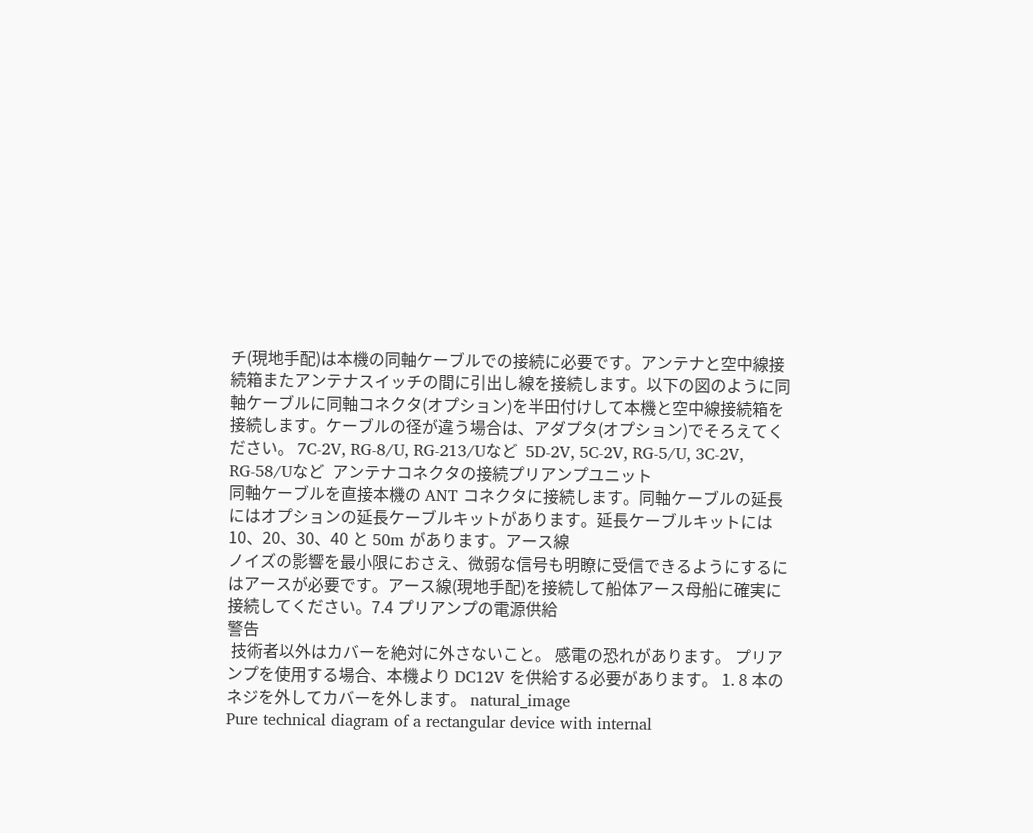チ(現地手配)は本機の同軸ケーブルでの接続に必要です。アンテナと空中線接続箱またアンテナスイッチの間に引出し線を接続します。以下の図のように同軸ケーブルに同軸コネクタ(オプション)を半田付けして本機と空中線接続箱を接続します。ケーブルの径が違う場合は、アダプタ(オプション)でそろえてください。 7C-2V, RG-8/U, RG-213/Uなど  5D-2V, 5C-2V, RG-5/U, 3C-2V, RG-58/Uなど  アンテナコネクタの接続プリアンプユニット
同軸ケーブルを直接本機の ANT コネクタに接続します。同軸ケーブルの延長にはオプションの延長ケーブルキットがあります。延長ケーブルキットには 10、20、30、40 と 50m があります。アース線
ノイズの影響を最小限におさえ、微弱な信号も明瞭に受信できるようにするにはアースが必要です。アース線(現地手配)を接続して船体アース母船に確実に接続してください。7.4 プリアンプの電源供給
警告
 技術者以外はカバーを絶対に外さないこと。 感電の恐れがあります。 プリアンプを使用する場合、本機より DC12V を供給する必要があります。 1. 8 本のネジを外してカバーを外します。 natural_image
Pure technical diagram of a rectangular device with internal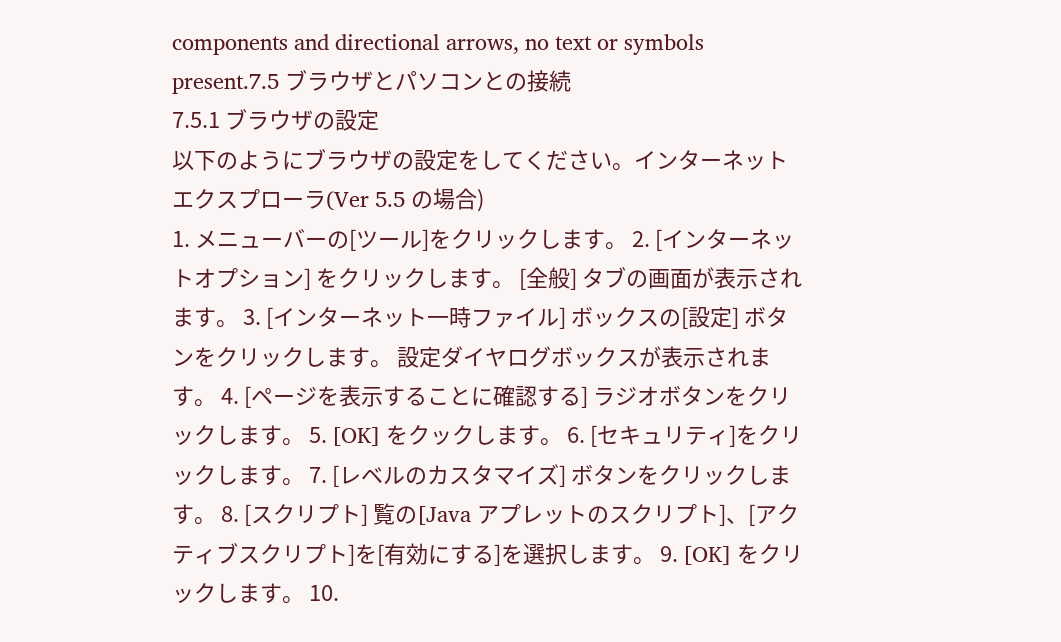components and directional arrows, no text or symbols present.7.5 ブラウザとパソコンとの接続
7.5.1 ブラウザの設定
以下のようにブラウザの設定をしてください。インターネットエクスプローラ(Ver 5.5 の場合)
1. メニューバーの[ツール]をクリックします。 2. [インターネットオプション] をクリックします。 [全般] タブの画面が表示されます。 3. [インターネット一時ファイル] ボックスの[設定] ボタンをクリックします。 設定ダイヤログボックスが表示されます。 4. [ページを表示することに確認する] ラジオボタンをクリックします。 5. [OK] をクックします。 6. [セキュリティ]をクリックします。 7. [レベルのカスタマイズ] ボタンをクリックします。 8. [スクリプト] 覧の[Java アプレットのスクリプト]、[アクティブスクリプト]を[有効にする]を選択します。 9. [OK] をクリックします。 10.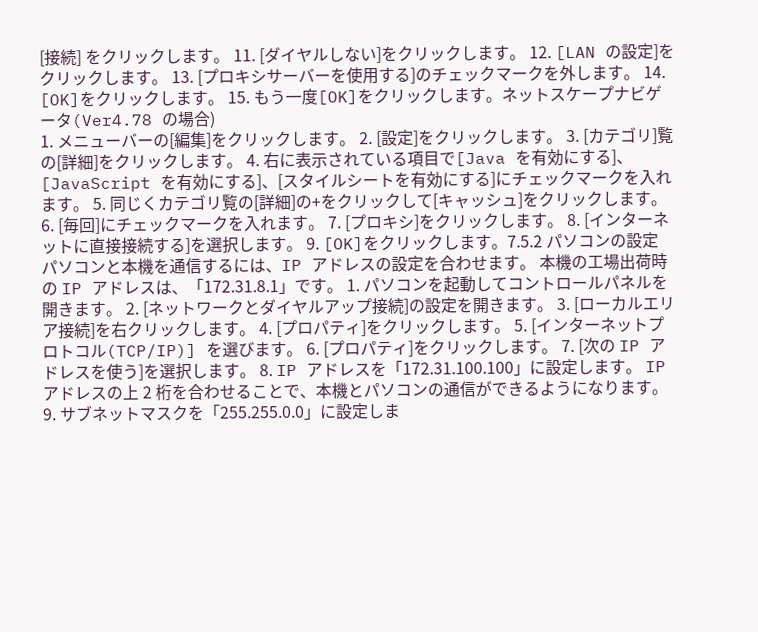[接続] をクリックします。 11. [ダイヤルしない]をクリックします。 12. [LAN の設定]をクリックします。 13. [プロキシサーバーを使用する]のチェックマークを外します。 14. [OK]をクリックします。 15. もう一度[OK]をクリックします。ネットスケープナビゲータ(Ver4.78 の場合)
1. メニューバーの[編集]をクリックします。 2. [設定]をクリックします。 3. [カテゴリ]覧の[詳細]をクリックします。 4. 右に表示されている項目で[Java を有効にする]、[JavaScript を有効にする]、[スタイルシートを有効にする]にチェックマークを入れます。 5. 同じくカテゴリ覧の[詳細]の+をクリックして[キャッシュ]をクリックします。 6. [毎回]にチェックマークを入れます。 7. [プロキシ]をクリックします。 8. [インターネットに直接接続する]を選択します。 9. [OK]をクリックします。7.5.2 パソコンの設定
パソコンと本機を通信するには、IP アドレスの設定を合わせます。 本機の工場出荷時の IP アドレスは、「172.31.8.1」です。 1. パソコンを起動してコントロールパネルを開きます。 2. [ネットワークとダイヤルアップ接続]の設定を開きます。 3. [ローカルエリア接続]を右クリックします。 4. [プロパティ]をクリックします。 5. [インターネットプロトコル(TCP/IP)] を選びます。 6. [プロパティ]をクリックします。 7. [次の IP アドレスを使う]を選択します。 8. IP アドレスを「172.31.100.100」に設定します。 IP アドレスの上 2 桁を合わせることで、本機とパソコンの通信ができるようになります。  9. サブネットマスクを「255.255.0.0」に設定しま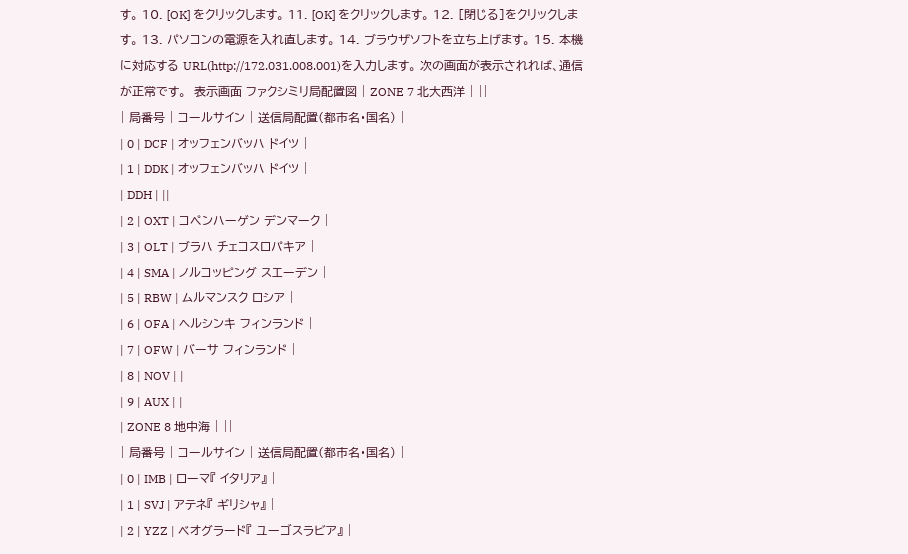す。 10. [OK] をクリックします。 11. [OK] をクリックします。 12. [閉じる]をクリックします。 13. パソコンの電源を入れ直します。 14. ブラウザソフトを立ち上げます。 15. 本機に対応する URL(http://172.031.008.001)を入力します。 次の画面が表示されれば、通信が正常です。  表示画面 ファクシミリ局配置図 | ZONE 7 北大西洋 | ||
| 局番号 | コールサイン | 送信局配置(都市名・国名) |
| 0 | DCF | オッフェンバッハ ドイツ |
| 1 | DDK | オッフェンバッハ ドイツ |
| DDH | ||
| 2 | OXT | コペンハーゲン デンマーク |
| 3 | OLT | ブラハ チェコスロパキア |
| 4 | SMA | ノルコッピング スエーデン |
| 5 | RBW | ムルマンスク ロシア |
| 6 | OFA | ヘルシンキ フィンランド |
| 7 | OFW | バーサ フィンランド |
| 8 | NOV | |
| 9 | AUX | |
| ZONE 8 地中海 | ||
| 局番号 | コールサイン | 送信局配置(都市名・国名) |
| 0 | IMB | ローマ『 イタリア』 |
| 1 | SVJ | アテネ『 ギリシャ』 |
| 2 | YZZ | ベオグラード『 ユーゴスラビア』 |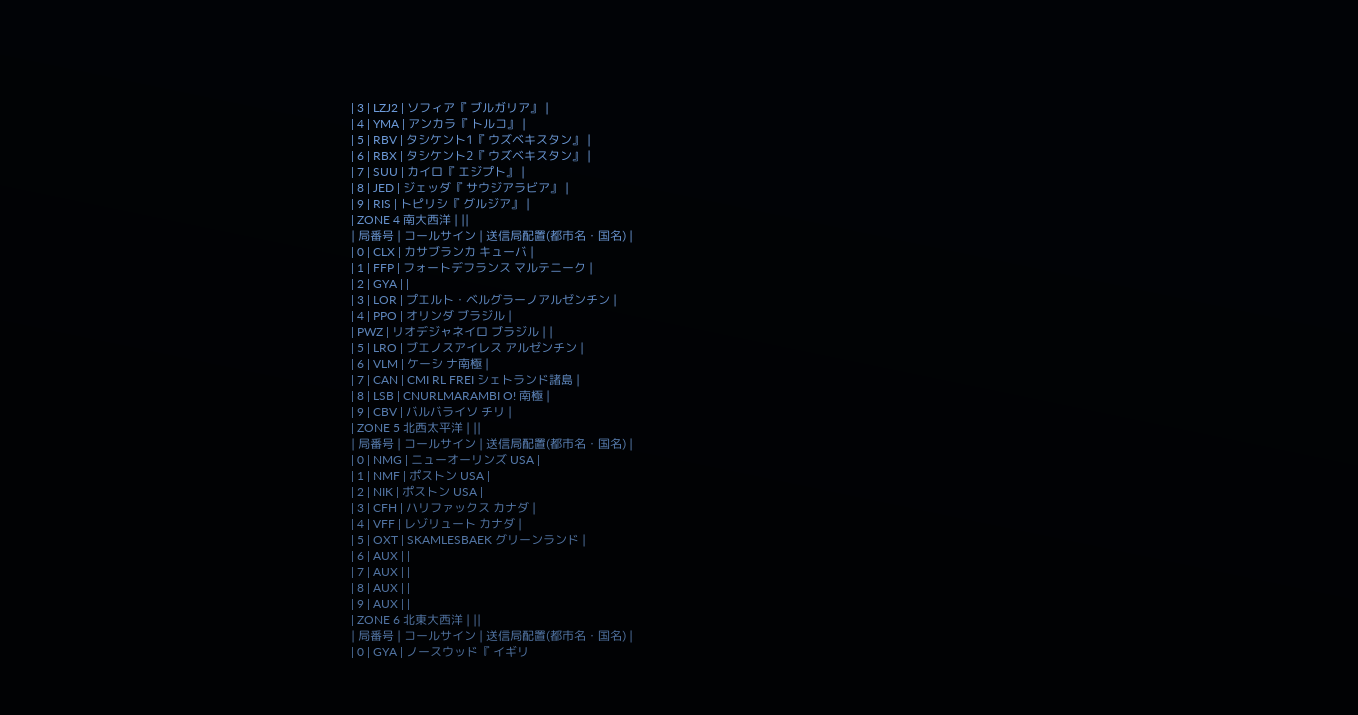| 3 | LZJ2 | ソフィア『 ブルガリア』 |
| 4 | YMA | アンカラ『 トルコ』 |
| 5 | RBV | タシケント1『 ウズベキスタン』 |
| 6 | RBX | タシケント2『 ウズベキスタン』 |
| 7 | SUU | カイロ『 エジプト』 |
| 8 | JED | ジェッダ『 サウジアラビア』 |
| 9 | RIS | トピリシ『 グルジア』 |
| ZONE 4 南大西洋 | ||
| 局番号 | コールサイン | 送信局配置(都市名・国名) |
| 0 | CLX | カサブランカ キューバ |
| 1 | FFP | フォートデフランス マルテニーク |
| 2 | GYA | |
| 3 | LOR | プエルト・ベルグラーノアルゼンチン |
| 4 | PPO | オリンダ ブラジル |
| PWZ | リオデジャネイロ ブラジル | |
| 5 | LRO | ブエノスアイレス アルゼンチン |
| 6 | VLM | ケーシ ナ南極 |
| 7 | CAN | CMI RL FREI シェトランド諸島 |
| 8 | LSB | CNURLMARAMBI O! 南極 |
| 9 | CBV | バルバライソ チリ |
| ZONE 5 北西太平洋 | ||
| 局番号 | コールサイン | 送信局配置(都市名・国名) |
| 0 | NMG | ニューオーリンズ USA |
| 1 | NMF | ポストン USA |
| 2 | NIK | ポストン USA |
| 3 | CFH | ハリファックス カナダ |
| 4 | VFF | レゾリュート カナダ |
| 5 | OXT | SKAMLESBAEK グリーンランド |
| 6 | AUX | |
| 7 | AUX | |
| 8 | AUX | |
| 9 | AUX | |
| ZONE 6 北東大西洋 | ||
| 局番号 | コールサイン | 送信局配置(都市名・国名) |
| 0 | GYA | ノースウッド『 イギリ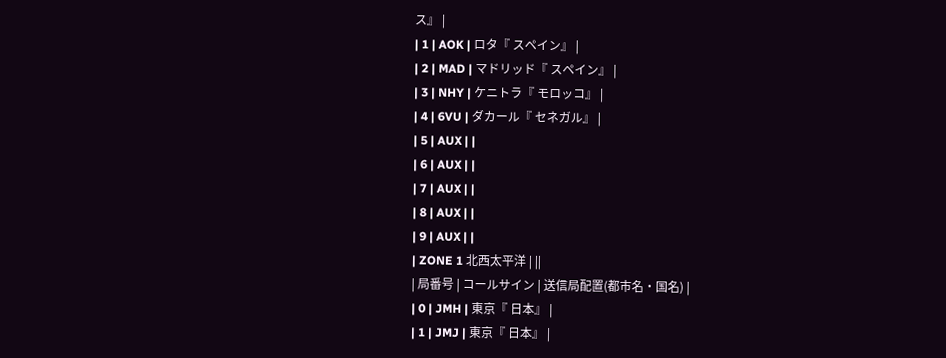ス』 |
| 1 | AOK | ロタ『 スペイン』 |
| 2 | MAD | マドリッド『 スペイン』 |
| 3 | NHY | ケニトラ『 モロッコ』 |
| 4 | 6VU | ダカール『 セネガル』 |
| 5 | AUX | |
| 6 | AUX | |
| 7 | AUX | |
| 8 | AUX | |
| 9 | AUX | |
| ZONE 1 北西太平洋 | ||
| 局番号 | コールサイン | 送信局配置(都市名・国名) |
| 0 | JMH | 東京『 日本』 |
| 1 | JMJ | 東京『 日本』 |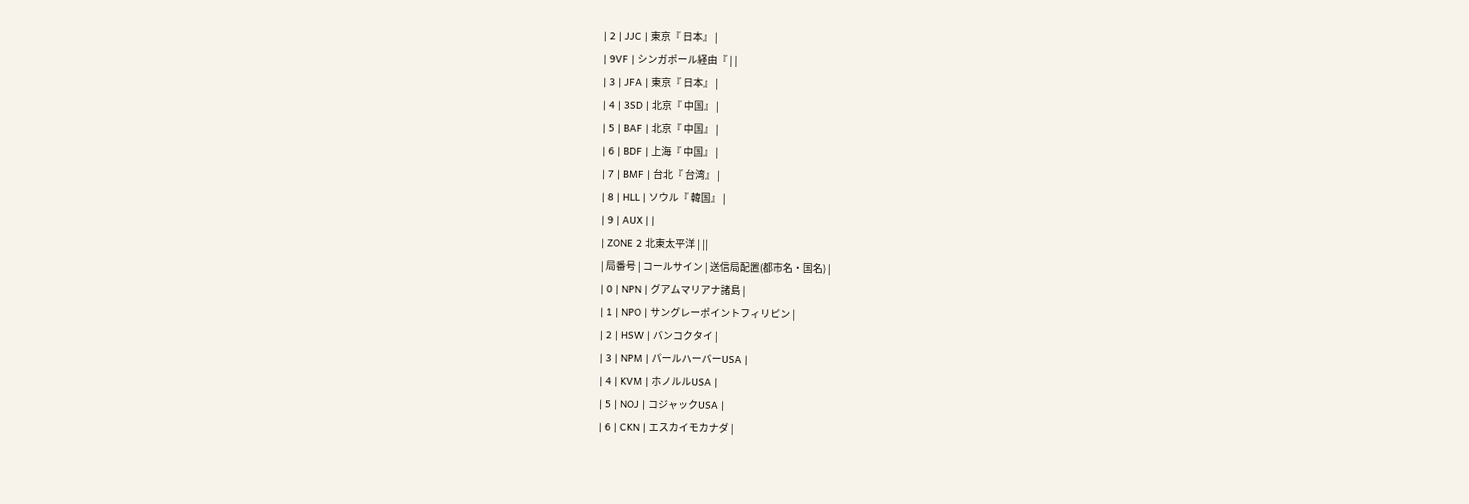| 2 | JJC | 東京『 日本』 |
| 9VF | シンガポール経由『 | |
| 3 | JFA | 東京『 日本』 |
| 4 | 3SD | 北京『 中国』 |
| 5 | BAF | 北京『 中国』 |
| 6 | BDF | 上海『 中国』 |
| 7 | BMF | 台北『 台湾』 |
| 8 | HLL | ソウル『 韓国』 |
| 9 | AUX | |
| ZONE 2 北東太平洋 | ||
| 局番号 | コールサイン | 送信局配置(都市名・国名) |
| 0 | NPN | グアムマリアナ諸島 |
| 1 | NPO | サングレーポイントフィリピン |
| 2 | HSW | バンコクタイ |
| 3 | NPM | パールハーバーUSA |
| 4 | KVM | ホノルルUSA |
| 5 | NOJ | コジャックUSA |
| 6 | CKN | エスカイモカナダ |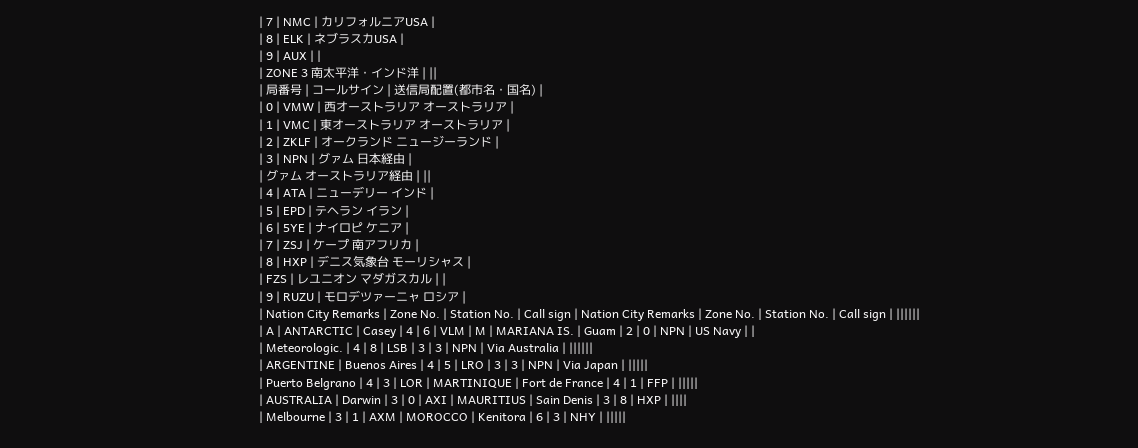| 7 | NMC | カリフォルニアUSA |
| 8 | ELK | ネブラスカUSA |
| 9 | AUX | |
| ZONE 3 南太平洋・インド洋 | ||
| 局番号 | コールサイン | 送信局配置(都市名・国名) |
| 0 | VMW | 西オーストラリア オーストラリア |
| 1 | VMC | 東オーストラリア オーストラリア |
| 2 | ZKLF | オークランド ニュージーランド |
| 3 | NPN | グァム 日本経由 |
| グァム オーストラリア経由 | ||
| 4 | ATA | ニューデリー インド |
| 5 | EPD | テヘラン イラン |
| 6 | 5YE | ナイロピ ケニア |
| 7 | ZSJ | ケープ 南アフリカ |
| 8 | HXP | デニス気象台 モーリシャス |
| FZS | レユニオン マダガスカル | |
| 9 | RUZU | モロデツァーニャ ロシア |
| Nation City Remarks | Zone No. | Station No. | Call sign | Nation City Remarks | Zone No. | Station No. | Call sign | ||||||
| A | ANTARCTIC | Casey | 4 | 6 | VLM | M | MARIANA IS. | Guam | 2 | 0 | NPN | US Navy | |
| Meteorologic. | 4 | 8 | LSB | 3 | 3 | NPN | Via Australia | ||||||
| ARGENTINE | Buenos Aires | 4 | 5 | LRO | 3 | 3 | NPN | Via Japan | |||||
| Puerto Belgrano | 4 | 3 | LOR | MARTINIQUE | Fort de France | 4 | 1 | FFP | |||||
| AUSTRALIA | Darwin | 3 | 0 | AXI | MAURITIUS | Sain Denis | 3 | 8 | HXP | ||||
| Melbourne | 3 | 1 | AXM | MOROCCO | Kenitora | 6 | 3 | NHY | |||||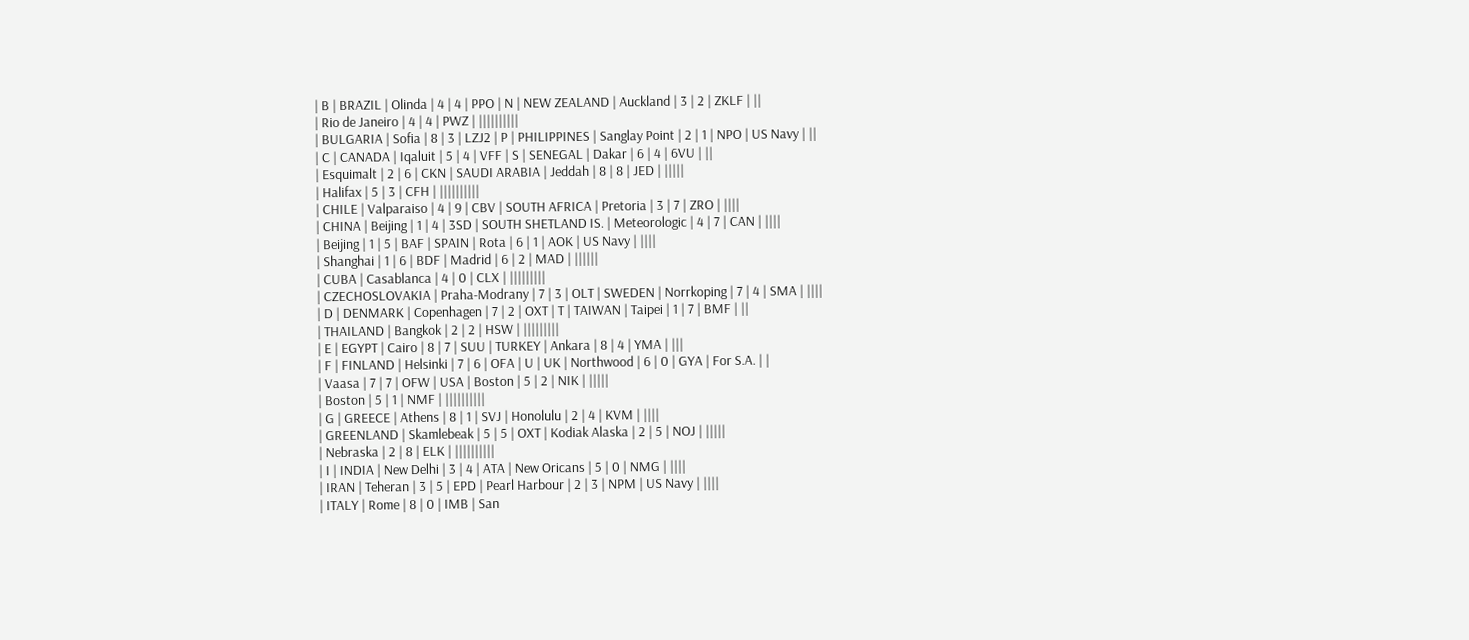| B | BRAZIL | Olinda | 4 | 4 | PPO | N | NEW ZEALAND | Auckland | 3 | 2 | ZKLF | ||
| Rio de Janeiro | 4 | 4 | PWZ | ||||||||||
| BULGARIA | Sofia | 8 | 3 | LZJ2 | P | PHILIPPINES | Sanglay Point | 2 | 1 | NPO | US Navy | ||
| C | CANADA | Iqaluit | 5 | 4 | VFF | S | SENEGAL | Dakar | 6 | 4 | 6VU | ||
| Esquimalt | 2 | 6 | CKN | SAUDI ARABIA | Jeddah | 8 | 8 | JED | |||||
| Halifax | 5 | 3 | CFH | ||||||||||
| CHILE | Valparaiso | 4 | 9 | CBV | SOUTH AFRICA | Pretoria | 3 | 7 | ZRO | ||||
| CHINA | Beijing | 1 | 4 | 3SD | SOUTH SHETLAND IS. | Meteorologic | 4 | 7 | CAN | ||||
| Beijing | 1 | 5 | BAF | SPAIN | Rota | 6 | 1 | AOK | US Navy | ||||
| Shanghai | 1 | 6 | BDF | Madrid | 6 | 2 | MAD | ||||||
| CUBA | Casablanca | 4 | 0 | CLX | |||||||||
| CZECHOSLOVAKIA | Praha-Modrany | 7 | 3 | OLT | SWEDEN | Norrkoping | 7 | 4 | SMA | ||||
| D | DENMARK | Copenhagen | 7 | 2 | OXT | T | TAIWAN | Taipei | 1 | 7 | BMF | ||
| THAILAND | Bangkok | 2 | 2 | HSW | |||||||||
| E | EGYPT | Cairo | 8 | 7 | SUU | TURKEY | Ankara | 8 | 4 | YMA | |||
| F | FINLAND | Helsinki | 7 | 6 | OFA | U | UK | Northwood | 6 | 0 | GYA | For S.A. | |
| Vaasa | 7 | 7 | OFW | USA | Boston | 5 | 2 | NIK | |||||
| Boston | 5 | 1 | NMF | ||||||||||
| G | GREECE | Athens | 8 | 1 | SVJ | Honolulu | 2 | 4 | KVM | ||||
| GREENLAND | Skamlebeak | 5 | 5 | OXT | Kodiak Alaska | 2 | 5 | NOJ | |||||
| Nebraska | 2 | 8 | ELK | ||||||||||
| I | INDIA | New Delhi | 3 | 4 | ATA | New Oricans | 5 | 0 | NMG | ||||
| IRAN | Teheran | 3 | 5 | EPD | Pearl Harbour | 2 | 3 | NPM | US Navy | ||||
| ITALY | Rome | 8 | 0 | IMB | San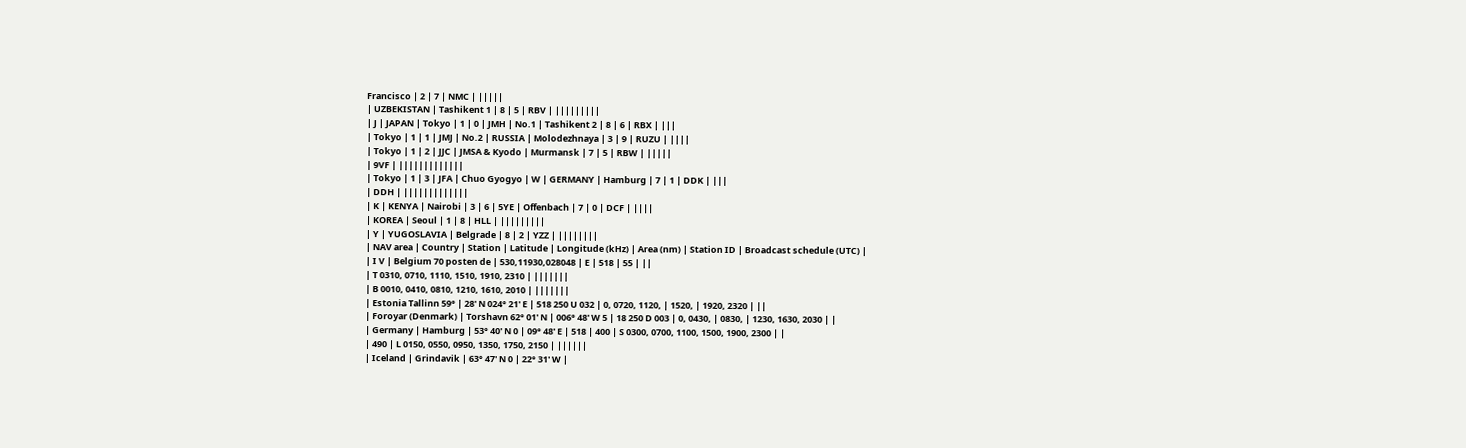Francisco | 2 | 7 | NMC | |||||
| UZBEKISTAN | Tashikent 1 | 8 | 5 | RBV | |||||||||
| J | JAPAN | Tokyo | 1 | 0 | JMH | No.1 | Tashikent 2 | 8 | 6 | RBX | |||
| Tokyo | 1 | 1 | JMJ | No.2 | RUSSIA | Molodezhnaya | 3 | 9 | RUZU | ||||
| Tokyo | 1 | 2 | JJC | JMSA & Kyodo | Murmansk | 7 | 5 | RBW | |||||
| 9VF | |||||||||||||
| Tokyo | 1 | 3 | JFA | Chuo Gyogyo | W | GERMANY | Hamburg | 7 | 1 | DDK | |||
| DDH | |||||||||||||
| K | KENYA | Nairobi | 3 | 6 | 5YE | Offenbach | 7 | 0 | DCF | ||||
| KOREA | Seoul | 1 | 8 | HLL | |||||||||
| Y | YUGOSLAVIA | Belgrade | 8 | 2 | YZZ | ||||||||
| NAV area | Country | Station | Latitude | Longitude (kHz) | Area (nm) | Station ID | Broadcast schedule (UTC) |
| I V | Belgium 70 posten de | 530,11930,028048 | E | 518 | 55 | ||
| T 0310, 0710, 1110, 1510, 1910, 2310 | |||||||
| B 0010, 0410, 0810, 1210, 1610, 2010 | |||||||
| Estonia Tallinn 59° | 28' N 024° 21' E | 518 250 U 032 | 0, 0720, 1120, | 1520, | 1920, 2320 | ||
| Foroyar (Denmark) | Torshavn 62° 01' N | 006° 48' W 5 | 18 250 D 003 | 0, 0430, | 0830, | 1230, 1630, 2030 | |
| Germany | Hamburg | 53° 40' N 0 | 09° 48' E | 518 | 400 | S 0300, 0700, 1100, 1500, 1900, 2300 | |
| 490 | L 0150, 0550, 0950, 1350, 1750, 2150 | ||||||
| Iceland | Grindavik | 63° 47' N 0 | 22° 31' W |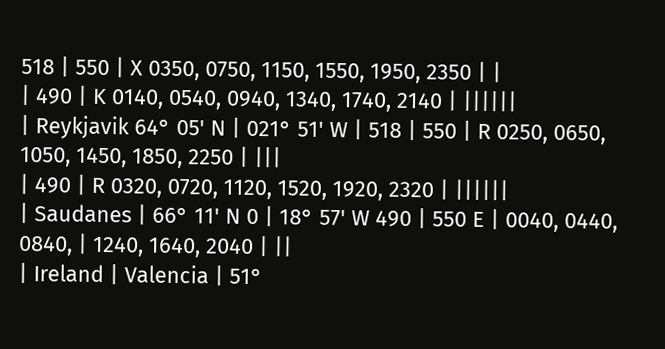518 | 550 | X 0350, 0750, 1150, 1550, 1950, 2350 | |
| 490 | K 0140, 0540, 0940, 1340, 1740, 2140 | ||||||
| Reykjavik 64° 05' N | 021° 51' W | 518 | 550 | R 0250, 0650, 1050, 1450, 1850, 2250 | |||
| 490 | R 0320, 0720, 1120, 1520, 1920, 2320 | ||||||
| Saudanes | 66° 11' N 0 | 18° 57' W 490 | 550 E | 0040, 0440, 0840, | 1240, 1640, 2040 | ||
| Ireland | Valencia | 51°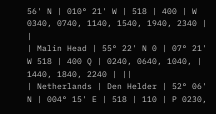56' N | 010° 21' W | 518 | 400 | W 0340, 0740, 1140, 1540, 1940, 2340 | |
| Malin Head | 55° 22' N 0 | 07° 21' W 518 | 400 Q | 0240, 0640, 1040, | 1440, 1840, 2240 | ||
| Netherlands | Den Helder | 52° 06' N | 004° 15' E | 518 | 110 | P 0230,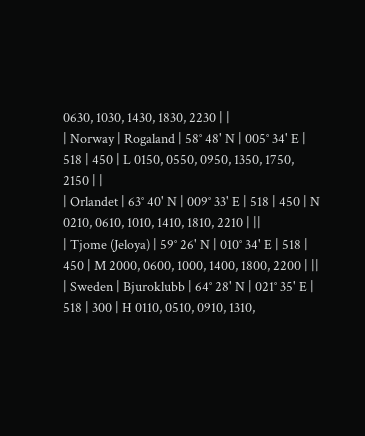0630, 1030, 1430, 1830, 2230 | |
| Norway | Rogaland | 58° 48' N | 005° 34' E | 518 | 450 | L 0150, 0550, 0950, 1350, 1750, 2150 | |
| Orlandet | 63° 40' N | 009° 33' E | 518 | 450 | N 0210, 0610, 1010, 1410, 1810, 2210 | ||
| Tjome (Jeloya) | 59° 26' N | 010° 34' E | 518 | 450 | M 2000, 0600, 1000, 1400, 1800, 2200 | ||
| Sweden | Bjuroklubb | 64° 28' N | 021° 35' E | 518 | 300 | H 0110, 0510, 0910, 1310,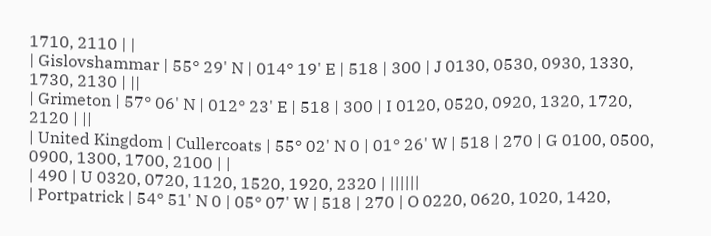1710, 2110 | |
| Gislovshammar | 55° 29' N | 014° 19' E | 518 | 300 | J 0130, 0530, 0930, 1330, 1730, 2130 | ||
| Grimeton | 57° 06' N | 012° 23' E | 518 | 300 | I 0120, 0520, 0920, 1320, 1720, 2120 | ||
| United Kingdom | Cullercoats | 55° 02' N 0 | 01° 26' W | 518 | 270 | G 0100, 0500, 0900, 1300, 1700, 2100 | |
| 490 | U 0320, 0720, 1120, 1520, 1920, 2320 | ||||||
| Portpatrick | 54° 51' N 0 | 05° 07' W | 518 | 270 | O 0220, 0620, 1020, 1420,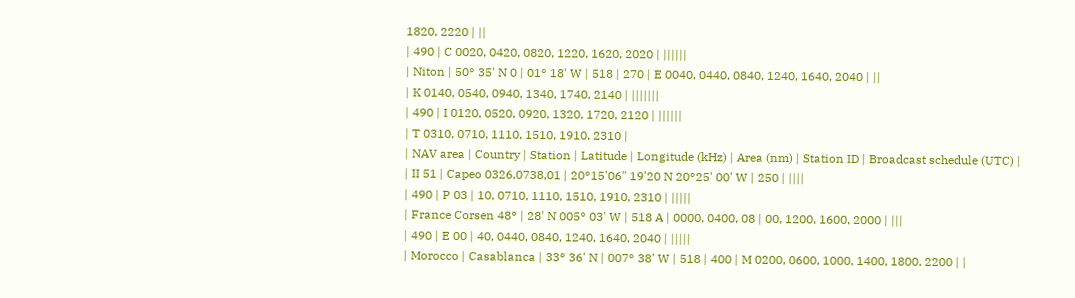1820, 2220 | ||
| 490 | C 0020, 0420, 0820, 1220, 1620, 2020 | ||||||
| Niton | 50° 35' N 0 | 01° 18' W | 518 | 270 | E 0040, 0440, 0840, 1240, 1640, 2040 | ||
| K 0140, 0540, 0940, 1340, 1740, 2140 | |||||||
| 490 | I 0120, 0520, 0920, 1320, 1720, 2120 | ||||||
| T 0310, 0710, 1110, 1510, 1910, 2310 |
| NAV area | Country | Station | Latitude | Longitude (kHz) | Area (nm) | Station ID | Broadcast schedule (UTC) |
| II 51 | Capeo 0326,0738,01 | 20°15'06" 19'20 N 20°25' 00' W | 250 | ||||
| 490 | P 03 | 10, 0710, 1110, 1510, 1910, 2310 | |||||
| France Corsen 48° | 28' N 005° 03' W | 518 A | 0000, 0400, 08 | 00, 1200, 1600, 2000 | |||
| 490 | E 00 | 40, 0440, 0840, 1240, 1640, 2040 | |||||
| Morocco | Casablanca | 33° 36' N | 007° 38' W | 518 | 400 | M 0200, 0600, 1000, 1400, 1800, 2200 | |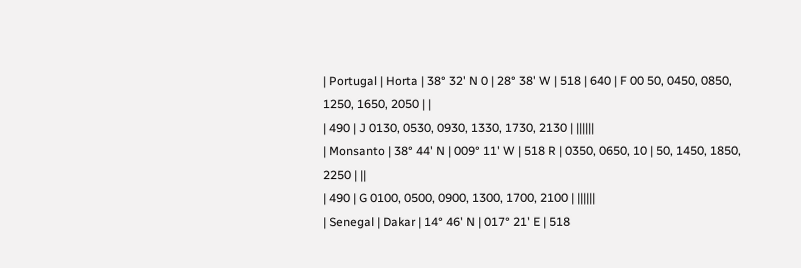| Portugal | Horta | 38° 32' N 0 | 28° 38' W | 518 | 640 | F 00 50, 0450, 0850, 1250, 1650, 2050 | |
| 490 | J 0130, 0530, 0930, 1330, 1730, 2130 | ||||||
| Monsanto | 38° 44' N | 009° 11' W | 518 R | 0350, 0650, 10 | 50, 1450, 1850, 2250 | ||
| 490 | G 0100, 0500, 0900, 1300, 1700, 2100 | ||||||
| Senegal | Dakar | 14° 46' N | 017° 21' E | 518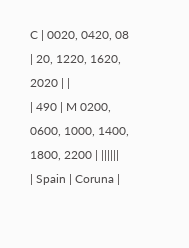C | 0020, 0420, 08 | 20, 1220, 1620, 2020 | |
| 490 | M 0200, 0600, 1000, 1400, 1800, 2200 | ||||||
| Spain | Coruna |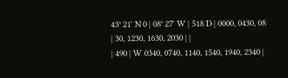43° 21' N 0 | 08° 27' W | 518 D | 0000, 0430, 08 | 30, 1230, 1630, 2030 | |
| 490 | W 0340, 0740, 1140, 1540, 1940, 2340 |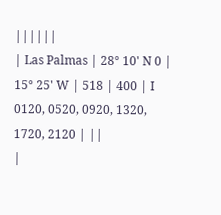||||||
| Las Palmas | 28° 10' N 0 | 15° 25' W | 518 | 400 | I 0120, 0520, 0920, 1320, 1720, 2120 | ||
|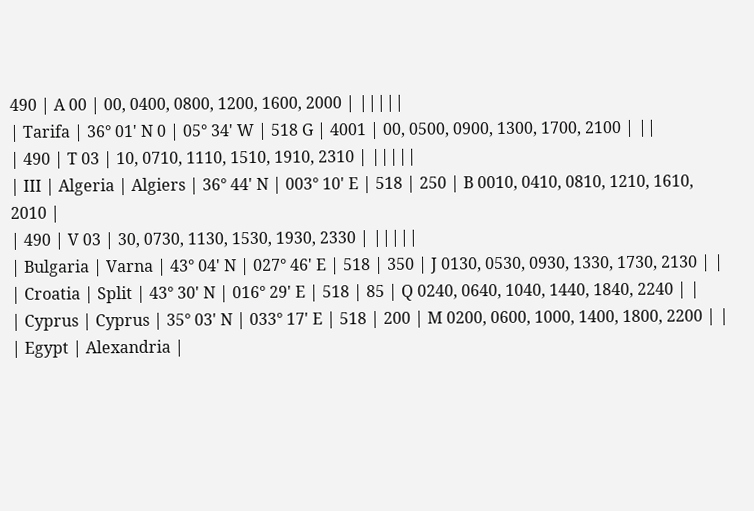490 | A 00 | 00, 0400, 0800, 1200, 1600, 2000 | |||||
| Tarifa | 36° 01' N 0 | 05° 34' W | 518 G | 4001 | 00, 0500, 0900, 1300, 1700, 2100 | ||
| 490 | T 03 | 10, 0710, 1110, 1510, 1910, 2310 | |||||
| III | Algeria | Algiers | 36° 44' N | 003° 10' E | 518 | 250 | B 0010, 0410, 0810, 1210, 1610, 2010 |
| 490 | V 03 | 30, 0730, 1130, 1530, 1930, 2330 | |||||
| Bulgaria | Varna | 43° 04' N | 027° 46' E | 518 | 350 | J 0130, 0530, 0930, 1330, 1730, 2130 | |
| Croatia | Split | 43° 30' N | 016° 29' E | 518 | 85 | Q 0240, 0640, 1040, 1440, 1840, 2240 | |
| Cyprus | Cyprus | 35° 03' N | 033° 17' E | 518 | 200 | M 0200, 0600, 1000, 1400, 1800, 2200 | |
| Egypt | Alexandria |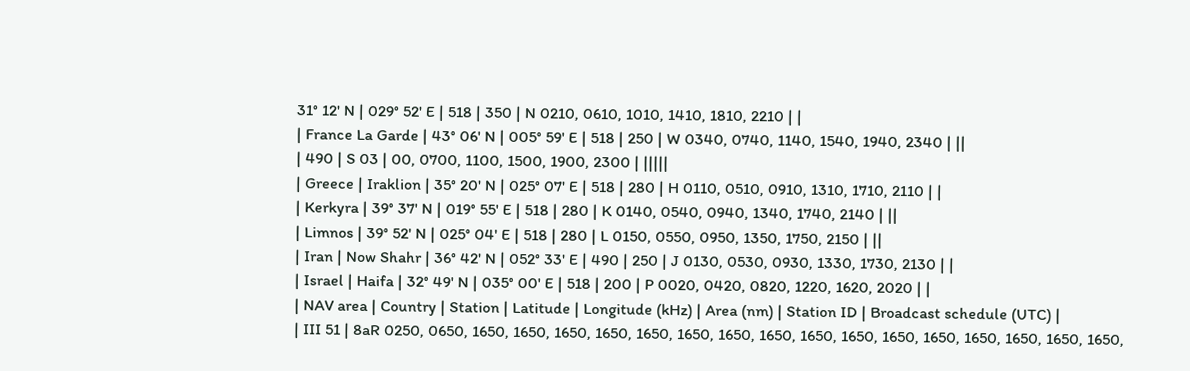31° 12' N | 029° 52' E | 518 | 350 | N 0210, 0610, 1010, 1410, 1810, 2210 | |
| France La Garde | 43° 06' N | 005° 59' E | 518 | 250 | W 0340, 0740, 1140, 1540, 1940, 2340 | ||
| 490 | S 03 | 00, 0700, 1100, 1500, 1900, 2300 | |||||
| Greece | Iraklion | 35° 20' N | 025° 07' E | 518 | 280 | H 0110, 0510, 0910, 1310, 1710, 2110 | |
| Kerkyra | 39° 37' N | 019° 55' E | 518 | 280 | K 0140, 0540, 0940, 1340, 1740, 2140 | ||
| Limnos | 39° 52' N | 025° 04' E | 518 | 280 | L 0150, 0550, 0950, 1350, 1750, 2150 | ||
| Iran | Now Shahr | 36° 42' N | 052° 33' E | 490 | 250 | J 0130, 0530, 0930, 1330, 1730, 2130 | |
| Israel | Haifa | 32° 49' N | 035° 00' E | 518 | 200 | P 0020, 0420, 0820, 1220, 1620, 2020 | |
| NAV area | Country | Station | Latitude | Longitude (kHz) | Area (nm) | Station ID | Broadcast schedule (UTC) |
| III 51 | 8aR 0250, 0650, 1650, 1650, 1650, 1650, 1650, 1650, 1650, 1650, 1650, 1650, 1650, 1650, 1650, 1650, 1650, 1650,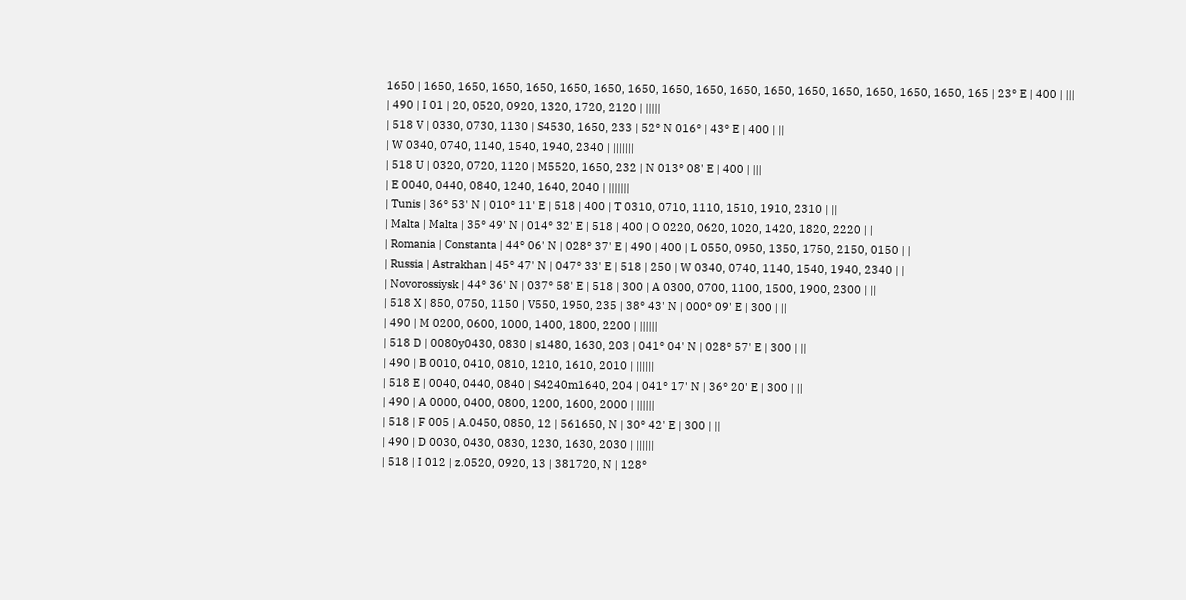1650 | 1650, 1650, 1650, 1650, 1650, 1650, 1650, 1650, 1650, 1650, 1650, 1650, 1650, 1650, 1650, 1650, 165 | 23° E | 400 | |||
| 490 | I 01 | 20, 0520, 0920, 1320, 1720, 2120 | |||||
| 518 V | 0330, 0730, 1130 | S4530, 1650, 233 | 52° N 016° | 43° E | 400 | ||
| W 0340, 0740, 1140, 1540, 1940, 2340 | |||||||
| 518 U | 0320, 0720, 1120 | M5520, 1650, 232 | N 013° 08' E | 400 | |||
| E 0040, 0440, 0840, 1240, 1640, 2040 | |||||||
| Tunis | 36° 53' N | 010° 11' E | 518 | 400 | T 0310, 0710, 1110, 1510, 1910, 2310 | ||
| Malta | Malta | 35° 49' N | 014° 32' E | 518 | 400 | O 0220, 0620, 1020, 1420, 1820, 2220 | |
| Romania | Constanta | 44° 06' N | 028° 37' E | 490 | 400 | L 0550, 0950, 1350, 1750, 2150, 0150 | |
| Russia | Astrakhan | 45° 47' N | 047° 33' E | 518 | 250 | W 0340, 0740, 1140, 1540, 1940, 2340 | |
| Novorossiysk | 44° 36' N | 037° 58' E | 518 | 300 | A 0300, 0700, 1100, 1500, 1900, 2300 | ||
| 518 X | 850, 0750, 1150 | V550, 1950, 235 | 38° 43' N | 000° 09' E | 300 | ||
| 490 | M 0200, 0600, 1000, 1400, 1800, 2200 | ||||||
| 518 D | 0080y0430, 0830 | s1480, 1630, 203 | 041° 04' N | 028° 57' E | 300 | ||
| 490 | B 0010, 0410, 0810, 1210, 1610, 2010 | ||||||
| 518 E | 0040, 0440, 0840 | S4240m1640, 204 | 041° 17' N | 36° 20' E | 300 | ||
| 490 | A 0000, 0400, 0800, 1200, 1600, 2000 | ||||||
| 518 | F 005 | A.0450, 0850, 12 | 561650, N | 30° 42' E | 300 | ||
| 490 | D 0030, 0430, 0830, 1230, 1630, 2030 | ||||||
| 518 | I 012 | z.0520, 0920, 13 | 381720, N | 128°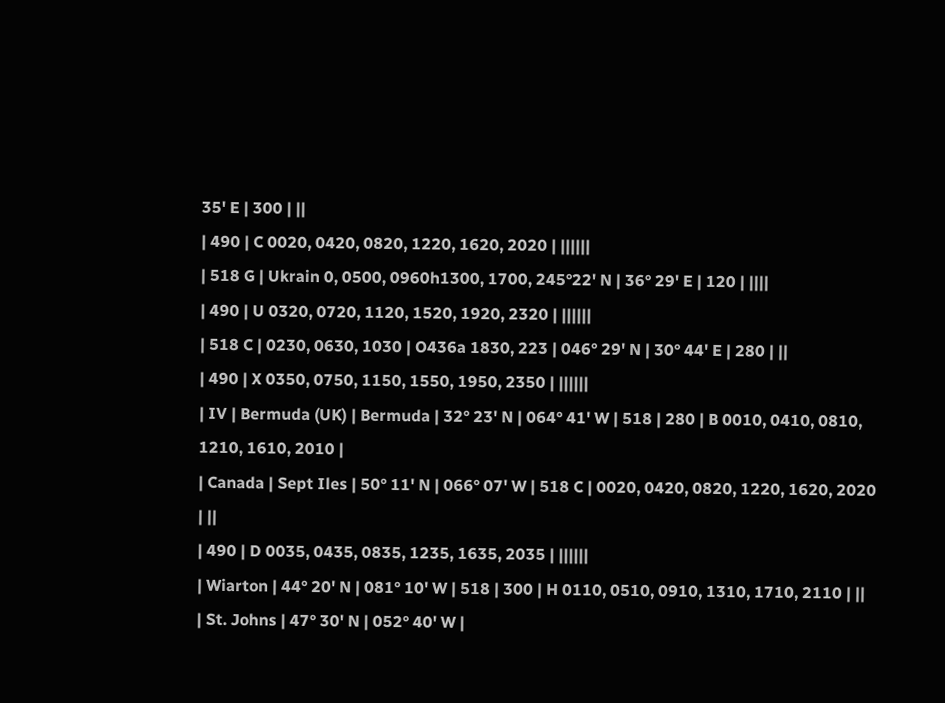35' E | 300 | ||
| 490 | C 0020, 0420, 0820, 1220, 1620, 2020 | ||||||
| 518 G | Ukrain 0, 0500, 0960h1300, 1700, 245°22' N | 36° 29' E | 120 | ||||
| 490 | U 0320, 0720, 1120, 1520, 1920, 2320 | ||||||
| 518 C | 0230, 0630, 1030 | O436a 1830, 223 | 046° 29' N | 30° 44' E | 280 | ||
| 490 | X 0350, 0750, 1150, 1550, 1950, 2350 | ||||||
| IV | Bermuda (UK) | Bermuda | 32° 23' N | 064° 41' W | 518 | 280 | B 0010, 0410, 0810, 1210, 1610, 2010 |
| Canada | Sept Iles | 50° 11' N | 066° 07' W | 518 C | 0020, 0420, 0820, 1220, 1620, 2020 | ||
| 490 | D 0035, 0435, 0835, 1235, 1635, 2035 | ||||||
| Wiarton | 44° 20' N | 081° 10' W | 518 | 300 | H 0110, 0510, 0910, 1310, 1710, 2110 | ||
| St. Johns | 47° 30' N | 052° 40' W |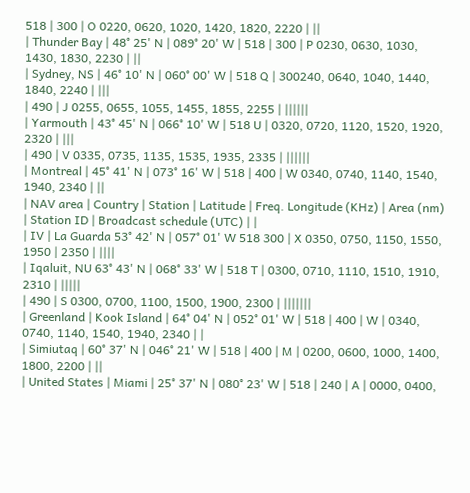518 | 300 | O 0220, 0620, 1020, 1420, 1820, 2220 | ||
| Thunder Bay | 48° 25' N | 089° 20' W | 518 | 300 | P 0230, 0630, 1030, 1430, 1830, 2230 | ||
| Sydney, NS | 46° 10' N | 060° 00' W | 518 Q | 300240, 0640, 1040, 1440, 1840, 2240 | |||
| 490 | J 0255, 0655, 1055, 1455, 1855, 2255 | ||||||
| Yarmouth | 43° 45' N | 066° 10' W | 518 U | 0320, 0720, 1120, 1520, 1920, 2320 | |||
| 490 | V 0335, 0735, 1135, 1535, 1935, 2335 | ||||||
| Montreal | 45° 41' N | 073° 16' W | 518 | 400 | W 0340, 0740, 1140, 1540, 1940, 2340 | ||
| NAV area | Country | Station | Latitude | Freq. Longitude (KHz) | Area (nm) | Station ID | Broadcast schedule (UTC) | |
| IV | La Guarda 53° 42' N | 057° 01' W 518 300 | X 0350, 0750, 1150, 1550, 1950 | 2350 | ||||
| Iqaluit, NU 63° 43' N | 068° 33' W | 518 T | 0300, 0710, 1110, 1510, 1910, 2310 | |||||
| 490 | S 0300, 0700, 1100, 1500, 1900, 2300 | |||||||
| Greenland | Kook Island | 64° 04' N | 052° 01' W | 518 | 400 | W | 0340, 0740, 1140, 1540, 1940, 2340 | |
| Simiutaq | 60° 37' N | 046° 21' W | 518 | 400 | M | 0200, 0600, 1000, 1400, 1800, 2200 | ||
| United States | Miami | 25° 37' N | 080° 23' W | 518 | 240 | A | 0000, 0400,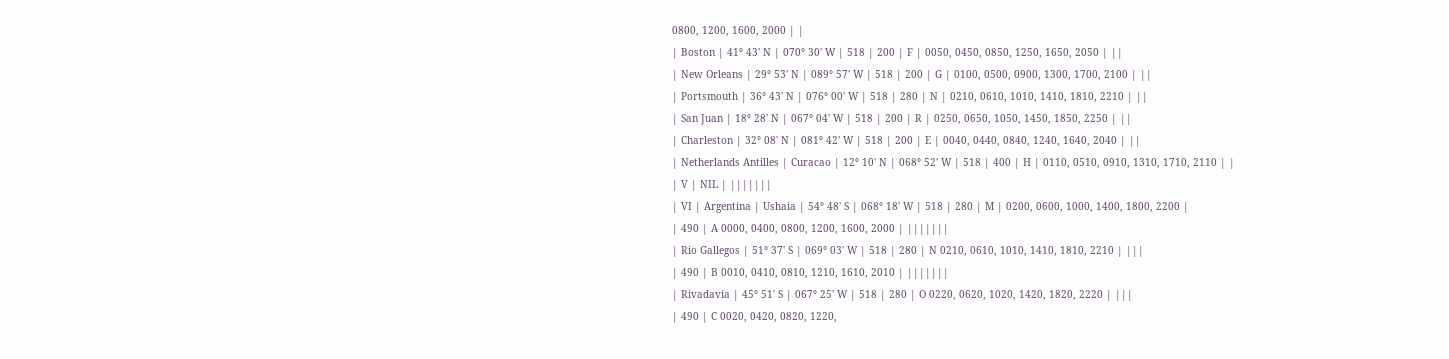0800, 1200, 1600, 2000 | |
| Boston | 41° 43' N | 070° 30' W | 518 | 200 | F | 0050, 0450, 0850, 1250, 1650, 2050 | ||
| New Orleans | 29° 53' N | 089° 57' W | 518 | 200 | G | 0100, 0500, 0900, 1300, 1700, 2100 | ||
| Portsmouth | 36° 43' N | 076° 00' W | 518 | 280 | N | 0210, 0610, 1010, 1410, 1810, 2210 | ||
| San Juan | 18° 28' N | 067° 04' W | 518 | 200 | R | 0250, 0650, 1050, 1450, 1850, 2250 | ||
| Charleston | 32° 08' N | 081° 42' W | 518 | 200 | E | 0040, 0440, 0840, 1240, 1640, 2040 | ||
| Netherlands Antilles | Curacao | 12° 10' N | 068° 52' W | 518 | 400 | H | 0110, 0510, 0910, 1310, 1710, 2110 | |
| V | NIL | |||||||
| VI | Argentina | Ushaia | 54° 48' S | 068° 18' W | 518 | 280 | M | 0200, 0600, 1000, 1400, 1800, 2200 |
| 490 | A 0000, 0400, 0800, 1200, 1600, 2000 | |||||||
| Rio Gallegos | 51° 37' S | 069° 03' W | 518 | 280 | N 0210, 0610, 1010, 1410, 1810, 2210 | |||
| 490 | B 0010, 0410, 0810, 1210, 1610, 2010 | |||||||
| Rivadavia | 45° 51' S | 067° 25' W | 518 | 280 | O 0220, 0620, 1020, 1420, 1820, 2220 | |||
| 490 | C 0020, 0420, 0820, 1220,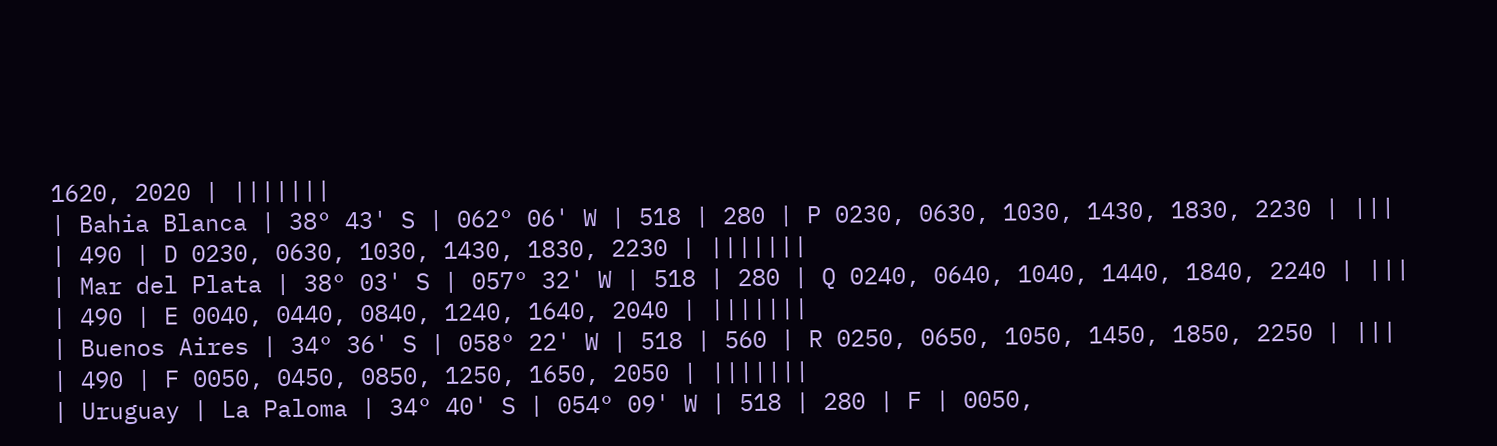1620, 2020 | |||||||
| Bahia Blanca | 38° 43' S | 062° 06' W | 518 | 280 | P 0230, 0630, 1030, 1430, 1830, 2230 | |||
| 490 | D 0230, 0630, 1030, 1430, 1830, 2230 | |||||||
| Mar del Plata | 38° 03' S | 057° 32' W | 518 | 280 | Q 0240, 0640, 1040, 1440, 1840, 2240 | |||
| 490 | E 0040, 0440, 0840, 1240, 1640, 2040 | |||||||
| Buenos Aires | 34° 36' S | 058° 22' W | 518 | 560 | R 0250, 0650, 1050, 1450, 1850, 2250 | |||
| 490 | F 0050, 0450, 0850, 1250, 1650, 2050 | |||||||
| Uruguay | La Paloma | 34° 40' S | 054° 09' W | 518 | 280 | F | 0050,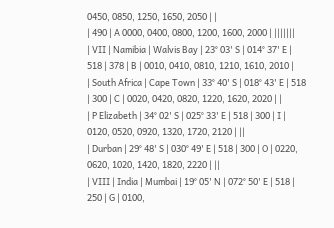0450, 0850, 1250, 1650, 2050 | |
| 490 | A 0000, 0400, 0800, 1200, 1600, 2000 | |||||||
| VII | Namibia | Walvis Bay | 23° 03' S | 014° 37' E | 518 | 378 | B | 0010, 0410, 0810, 1210, 1610, 2010 |
| South Africa | Cape Town | 33° 40' S | 018° 43' E | 518 | 300 | C | 0020, 0420, 0820, 1220, 1620, 2020 | |
| P Elizabeth | 34° 02' S | 025° 33' E | 518 | 300 | I | 0120, 0520, 0920, 1320, 1720, 2120 | ||
| Durban | 29° 48' S | 030° 49' E | 518 | 300 | O | 0220, 0620, 1020, 1420, 1820, 2220 | ||
| VIII | India | Mumbai | 19° 05' N | 072° 50' E | 518 | 250 | G | 0100,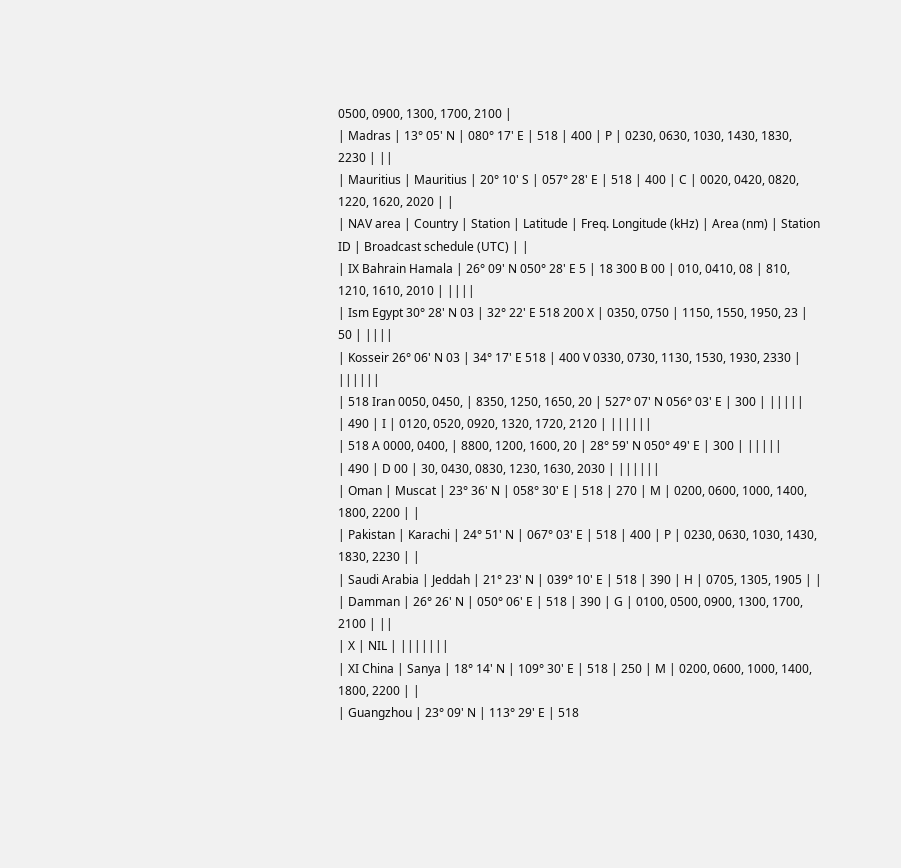0500, 0900, 1300, 1700, 2100 |
| Madras | 13° 05' N | 080° 17' E | 518 | 400 | P | 0230, 0630, 1030, 1430, 1830, 2230 | ||
| Mauritius | Mauritius | 20° 10' S | 057° 28' E | 518 | 400 | C | 0020, 0420, 0820, 1220, 1620, 2020 | |
| NAV area | Country | Station | Latitude | Freq. Longitude (kHz) | Area (nm) | Station ID | Broadcast schedule (UTC) | |
| IX Bahrain Hamala | 26° 09' N 050° 28' E 5 | 18 300 B 00 | 010, 0410, 08 | 810, 1210, 1610, 2010 | ||||
| Ism Egypt 30° 28' N 03 | 32° 22' E 518 200 X | 0350, 0750 | 1150, 1550, 1950, 23 | 50 | ||||
| Kosseir 26° 06' N 03 | 34° 17' E 518 | 400 V 0330, 0730, 1130, 1530, 1930, 2330 | ||||||
| 518 Iran 0050, 0450, | 8350, 1250, 1650, 20 | 527° 07' N 056° 03' E | 300 | |||||
| 490 | I | 0120, 0520, 0920, 1320, 1720, 2120 | ||||||
| 518 A 0000, 0400, | 8800, 1200, 1600, 20 | 28° 59' N 050° 49' E | 300 | |||||
| 490 | D 00 | 30, 0430, 0830, 1230, 1630, 2030 | ||||||
| Oman | Muscat | 23° 36' N | 058° 30' E | 518 | 270 | M | 0200, 0600, 1000, 1400, 1800, 2200 | |
| Pakistan | Karachi | 24° 51' N | 067° 03' E | 518 | 400 | P | 0230, 0630, 1030, 1430, 1830, 2230 | |
| Saudi Arabia | Jeddah | 21° 23' N | 039° 10' E | 518 | 390 | H | 0705, 1305, 1905 | |
| Damman | 26° 26' N | 050° 06' E | 518 | 390 | G | 0100, 0500, 0900, 1300, 1700, 2100 | ||
| X | NIL | |||||||
| XI China | Sanya | 18° 14' N | 109° 30' E | 518 | 250 | M | 0200, 0600, 1000, 1400, 1800, 2200 | |
| Guangzhou | 23° 09' N | 113° 29' E | 518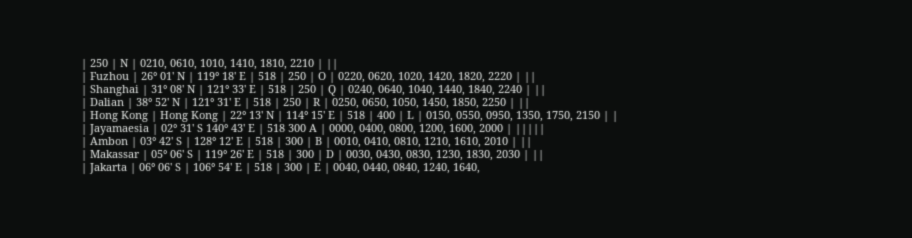| 250 | N | 0210, 0610, 1010, 1410, 1810, 2210 | ||
| Fuzhou | 26° 01' N | 119° 18' E | 518 | 250 | O | 0220, 0620, 1020, 1420, 1820, 2220 | ||
| Shanghai | 31° 08' N | 121° 33' E | 518 | 250 | Q | 0240, 0640, 1040, 1440, 1840, 2240 | ||
| Dalian | 38° 52' N | 121° 31' E | 518 | 250 | R | 0250, 0650, 1050, 1450, 1850, 2250 | ||
| Hong Kong | Hong Kong | 22° 13' N | 114° 15' E | 518 | 400 | L | 0150, 0550, 0950, 1350, 1750, 2150 | |
| Jayamaesia | 02° 31' S 140° 43' E | 518 300 A | 0000, 0400, 0800, 1200, 1600, 2000 | |||||
| Ambon | 03° 42' S | 128° 12' E | 518 | 300 | B | 0010, 0410, 0810, 1210, 1610, 2010 | ||
| Makassar | 05° 06' S | 119° 26' E | 518 | 300 | D | 0030, 0430, 0830, 1230, 1830, 2030 | ||
| Jakarta | 06° 06' S | 106° 54' E | 518 | 300 | E | 0040, 0440, 0840, 1240, 1640,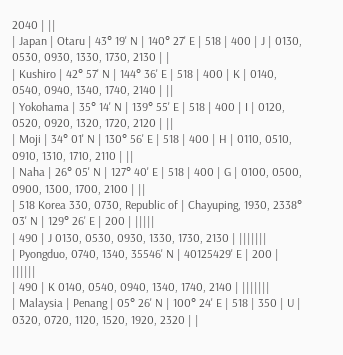2040 | ||
| Japan | Otaru | 43° 19' N | 140° 27' E | 518 | 400 | J | 0130, 0530, 0930, 1330, 1730, 2130 | |
| Kushiro | 42° 57' N | 144° 36' E | 518 | 400 | K | 0140, 0540, 0940, 1340, 1740, 2140 | ||
| Yokohama | 35° 14' N | 139° 55' E | 518 | 400 | I | 0120, 0520, 0920, 1320, 1720, 2120 | ||
| Moji | 34° 01' N | 130° 56' E | 518 | 400 | H | 0110, 0510, 0910, 1310, 1710, 2110 | ||
| Naha | 26° 05' N | 127° 40' E | 518 | 400 | G | 0100, 0500, 0900, 1300, 1700, 2100 | ||
| 518 Korea 330, 0730, Republic of | Chayuping, 1930, 2338° 03' N | 129° 26' E | 200 | |||||
| 490 | J 0130, 0530, 0930, 1330, 1730, 2130 | |||||||
| Pyongduo, 0740, 1340, 35546' N | 40125429' E | 200 | ||||||
| 490 | K 0140, 0540, 0940, 1340, 1740, 2140 | |||||||
| Malaysia | Penang | 05° 26' N | 100° 24' E | 518 | 350 | U | 0320, 0720, 1120, 1520, 1920, 2320 | |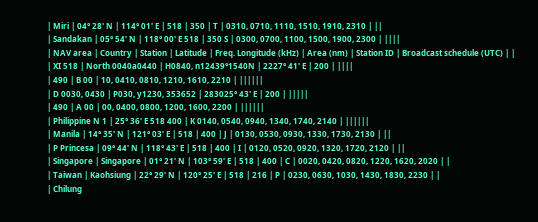| Miri | 04° 28' N | 114° 01' E | 518 | 350 | T | 0310, 0710, 1110, 1510, 1910, 2310 | ||
| Sandakan | 05° 54' N | 118° 00' E 518 | 350 S | 0300, 0700, 1100, 1500, 1900, 2300 | ||||
| NAV area | Country | Station | Latitude | Freq. Longitude (kHz) | Area (nm) | Station ID | Broadcast schedule (UTC) | |
| XI 518 | North 0040a0440 | H0840, n12439°1540N | 2227° 41' E | 200 | ||||
| 490 | B 00 | 10, 0410, 0810, 1210, 1610, 2210 | ||||||
| D 0030, 0430 | P030, y1230, 353652 | 283025° 43' E | 200 | |||||
| 490 | A 00 | 00, 0400, 0800, 1200, 1600, 2200 | ||||||
| Philippine N 1 | 25° 36' E 518 400 | K 0140, 0540, 0940, 1340, 1740, 2140 | ||||||
| Manila | 14° 35' N | 121° 03' E | 518 | 400 | J | 0130, 0530, 0930, 1330, 1730, 2130 | ||
| P Princesa | 09° 44' N | 118° 43' E | 518 | 400 | I | 0120, 0520, 0920, 1320, 1720, 2120 | ||
| Singapore | Singapore | 01° 21' N | 103° 59' E | 518 | 400 | C | 0020, 0420, 0820, 1220, 1620, 2020 | |
| Taiwan | Kaohsiung | 22° 29' N | 120° 25' E | 518 | 216 | P | 0230, 0630, 1030, 1430, 1830, 2230 | |
| Chilung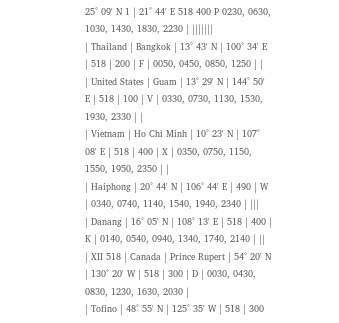25° 09' N 1 | 21° 44' E 518 400 P 0230, 0630, 1030, 1430, 1830, 2230 | |||||||
| Thailand | Bangkok | 13° 43' N | 100° 34' E | 518 | 200 | F | 0050, 0450, 0850, 1250 | |
| United States | Guam | 13° 29' N | 144° 50' E | 518 | 100 | V | 0330, 0730, 1130, 1530, 1930, 2330 | |
| Vietnam | Ho Chi Minh | 10° 23' N | 107° 08' E | 518 | 400 | X | 0350, 0750, 1150, 1550, 1950, 2350 | |
| Haiphong | 20° 44' N | 106° 44' E | 490 | W | 0340, 0740, 1140, 1540, 1940, 2340 | |||
| Danang | 16° 05' N | 108° 13' E | 518 | 400 | K | 0140, 0540, 0940, 1340, 1740, 2140 | ||
| XII 518 | Canada | Prince Rupert | 54° 20' N | 130° 20' W | 518 | 300 | D | 0030, 0430, 0830, 1230, 1630, 2030 |
| Tofino | 48° 55' N | 125° 35' W | 518 | 300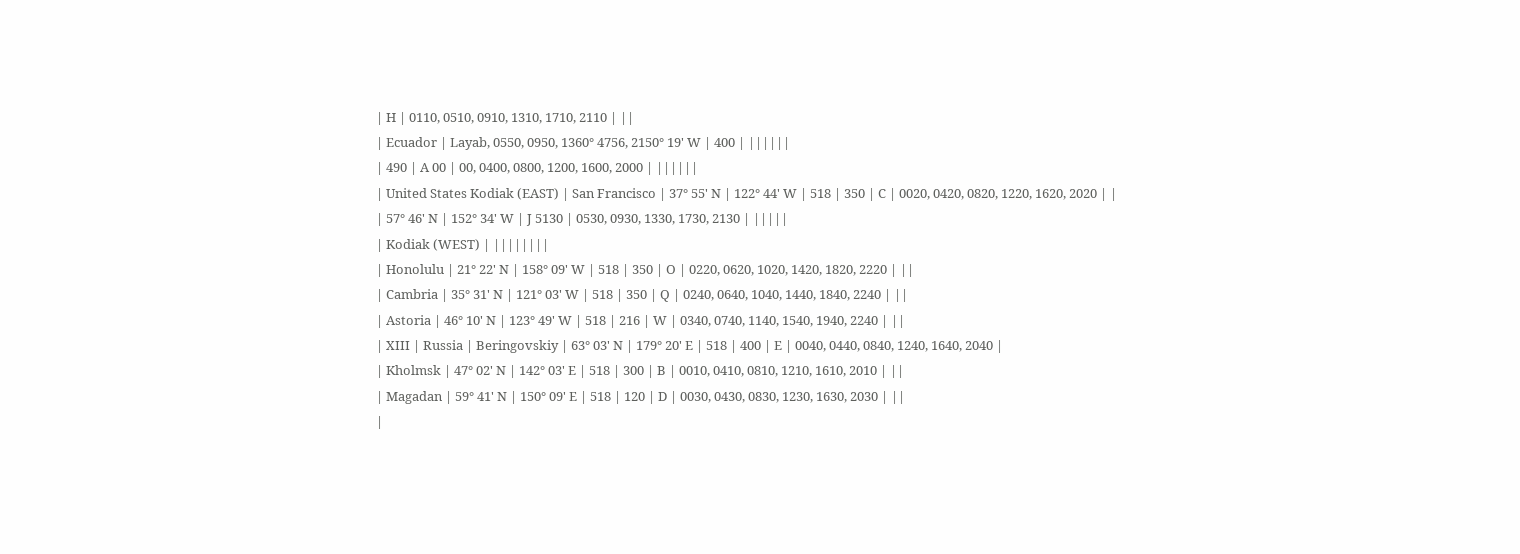| H | 0110, 0510, 0910, 1310, 1710, 2110 | ||
| Ecuador | Layab, 0550, 0950, 1360° 4756, 2150° 19' W | 400 | ||||||
| 490 | A 00 | 00, 0400, 0800, 1200, 1600, 2000 | ||||||
| United States Kodiak (EAST) | San Francisco | 37° 55' N | 122° 44' W | 518 | 350 | C | 0020, 0420, 0820, 1220, 1620, 2020 | |
| 57° 46' N | 152° 34' W | J 5130 | 0530, 0930, 1330, 1730, 2130 | |||||
| Kodiak (WEST) | ||||||||
| Honolulu | 21° 22' N | 158° 09' W | 518 | 350 | O | 0220, 0620, 1020, 1420, 1820, 2220 | ||
| Cambria | 35° 31' N | 121° 03' W | 518 | 350 | Q | 0240, 0640, 1040, 1440, 1840, 2240 | ||
| Astoria | 46° 10' N | 123° 49' W | 518 | 216 | W | 0340, 0740, 1140, 1540, 1940, 2240 | ||
| XIII | Russia | Beringovskiy | 63° 03' N | 179° 20' E | 518 | 400 | E | 0040, 0440, 0840, 1240, 1640, 2040 |
| Kholmsk | 47° 02' N | 142° 03' E | 518 | 300 | B | 0010, 0410, 0810, 1210, 1610, 2010 | ||
| Magadan | 59° 41' N | 150° 09' E | 518 | 120 | D | 0030, 0430, 0830, 1230, 1630, 2030 | ||
|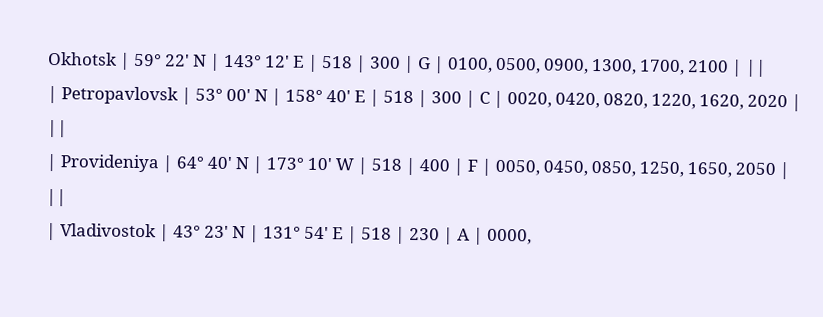Okhotsk | 59° 22' N | 143° 12' E | 518 | 300 | G | 0100, 0500, 0900, 1300, 1700, 2100 | ||
| Petropavlovsk | 53° 00' N | 158° 40' E | 518 | 300 | C | 0020, 0420, 0820, 1220, 1620, 2020 | ||
| Provideniya | 64° 40' N | 173° 10' W | 518 | 400 | F | 0050, 0450, 0850, 1250, 1650, 2050 | ||
| Vladivostok | 43° 23' N | 131° 54' E | 518 | 230 | A | 0000,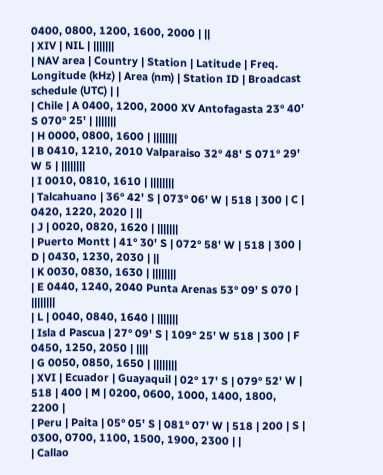0400, 0800, 1200, 1600, 2000 | ||
| XIV | NIL | |||||||
| NAV area | Country | Station | Latitude | Freq. Longitude (kHz) | Area (nm) | Station ID | Broadcast schedule (UTC) | |
| Chile | A 0400, 1200, 2000 XV Antofagasta 23° 40' S 070° 25' | |||||||
| H 0000, 0800, 1600 | ||||||||
| B 0410, 1210, 2010 Valparaiso 32° 48' S 071° 29' W 5 | ||||||||
| I 0010, 0810, 1610 | ||||||||
| Talcahuano | 36° 42' S | 073° 06' W | 518 | 300 | C | 0420, 1220, 2020 | ||
| J | 0020, 0820, 1620 | |||||||
| Puerto Montt | 41° 30' S | 072° 58' W | 518 | 300 | D | 0430, 1230, 2030 | ||
| K 0030, 0830, 1630 | ||||||||
| E 0440, 1240, 2040 Punta Arenas 53° 09' S 070 | ||||||||
| L | 0040, 0840, 1640 | |||||||
| Isla d Pascua | 27° 09' S | 109° 25' W 518 | 300 | F 0450, 1250, 2050 | ||||
| G 0050, 0850, 1650 | ||||||||
| XVI | Ecuador | Guayaquil | 02° 17' S | 079° 52' W | 518 | 400 | M | 0200, 0600, 1000, 1400, 1800, 2200 |
| Peru | Paita | 05° 05' S | 081° 07' W | 518 | 200 | S | 0300, 0700, 1100, 1500, 1900, 2300 | |
| Callao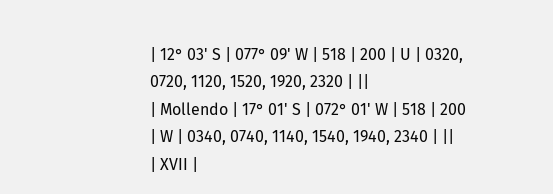| 12° 03' S | 077° 09' W | 518 | 200 | U | 0320, 0720, 1120, 1520, 1920, 2320 | ||
| Mollendo | 17° 01' S | 072° 01' W | 518 | 200 | W | 0340, 0740, 1140, 1540, 1940, 2340 | ||
| XVII |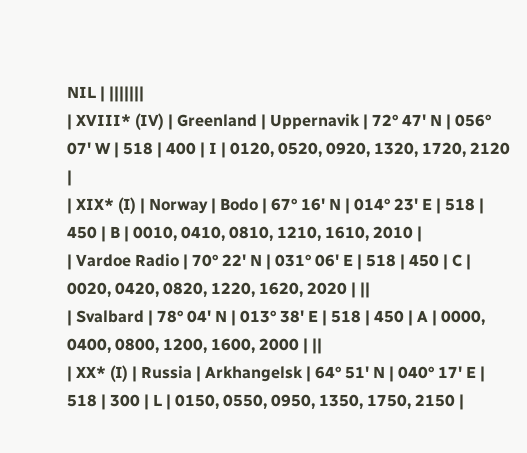NIL | |||||||
| XVIII* (IV) | Greenland | Uppernavik | 72° 47' N | 056° 07' W | 518 | 400 | I | 0120, 0520, 0920, 1320, 1720, 2120 |
| XIX* (I) | Norway | Bodo | 67° 16' N | 014° 23' E | 518 | 450 | B | 0010, 0410, 0810, 1210, 1610, 2010 |
| Vardoe Radio | 70° 22' N | 031° 06' E | 518 | 450 | C | 0020, 0420, 0820, 1220, 1620, 2020 | ||
| Svalbard | 78° 04' N | 013° 38' E | 518 | 450 | A | 0000, 0400, 0800, 1200, 1600, 2000 | ||
| XX* (I) | Russia | Arkhangelsk | 64° 51' N | 040° 17' E | 518 | 300 | L | 0150, 0550, 0950, 1350, 1750, 2150 |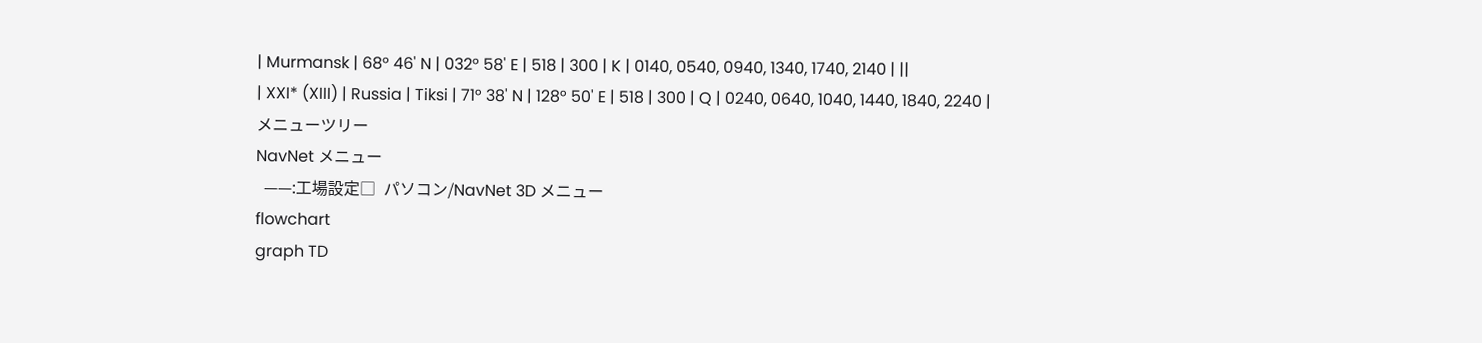| Murmansk | 68° 46' N | 032° 58' E | 518 | 300 | K | 0140, 0540, 0940, 1340, 1740, 2140 | ||
| XXI* (XIII) | Russia | Tiksi | 71° 38' N | 128° 50' E | 518 | 300 | Q | 0240, 0640, 1040, 1440, 1840, 2240 |
メニューツリー
NavNet メニュー
  ——:工場設定□  パソコン/NavNet 3D メニュー
flowchart
graph TD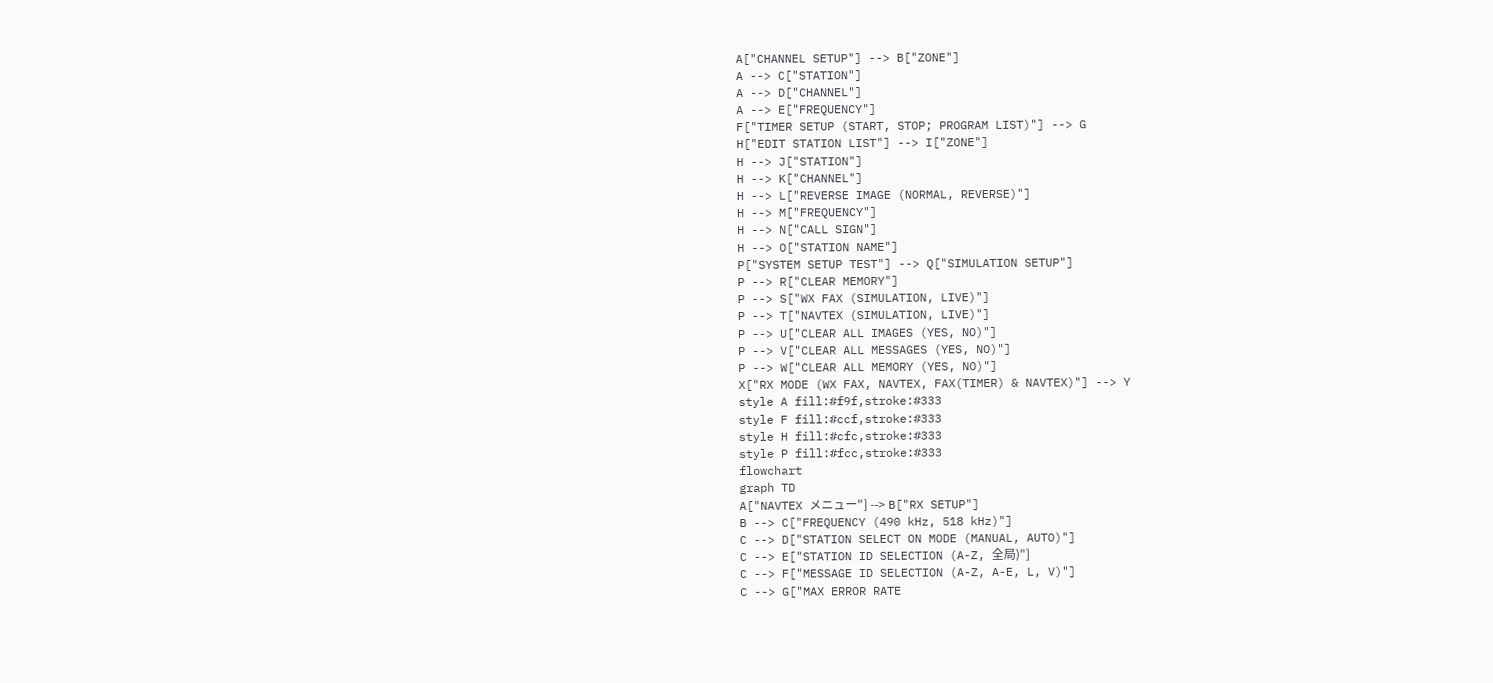A["CHANNEL SETUP"] --> B["ZONE"]
A --> C["STATION"]
A --> D["CHANNEL"]
A --> E["FREQUENCY"]
F["TIMER SETUP (START, STOP; PROGRAM LIST)"] --> G
H["EDIT STATION LIST"] --> I["ZONE"]
H --> J["STATION"]
H --> K["CHANNEL"]
H --> L["REVERSE IMAGE (NORMAL, REVERSE)"]
H --> M["FREQUENCY"]
H --> N["CALL SIGN"]
H --> O["STATION NAME"]
P["SYSTEM SETUP TEST"] --> Q["SIMULATION SETUP"]
P --> R["CLEAR MEMORY"]
P --> S["WX FAX (SIMULATION, LIVE)"]
P --> T["NAVTEX (SIMULATION, LIVE)"]
P --> U["CLEAR ALL IMAGES (YES, NO)"]
P --> V["CLEAR ALL MESSAGES (YES, NO)"]
P --> W["CLEAR ALL MEMORY (YES, NO)"]
X["RX MODE (WX FAX, NAVTEX, FAX(TIMER) & NAVTEX)"] --> Y
style A fill:#f9f,stroke:#333
style F fill:#ccf,stroke:#333
style H fill:#cfc,stroke:#333
style P fill:#fcc,stroke:#333
flowchart
graph TD
A["NAVTEX メニュー"] --> B["RX SETUP"]
B --> C["FREQUENCY (490 kHz, 518 kHz)"]
C --> D["STATION SELECT ON MODE (MANUAL, AUTO)"]
C --> E["STATION ID SELECTION (A-Z, 全局)"]
C --> F["MESSAGE ID SELECTION (A-Z, A-E, L, V)"]
C --> G["MAX ERROR RATE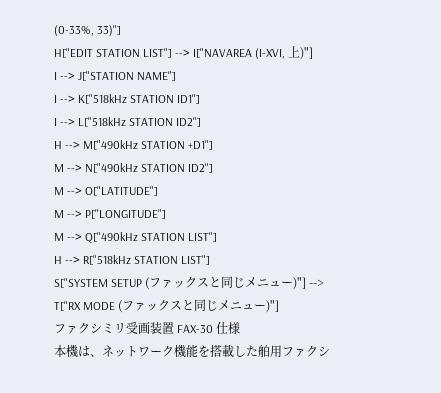(0-33%, 33)"]
H["EDIT STATION LIST"] --> I["NAVAREA (I-XVI, 上)"]
I --> J["STATION NAME"]
I --> K["518kHz STATION ID1"]
I --> L["518kHz STATION ID2"]
H --> M["490kHz STATION +D1"]
M --> N["490kHz STATION ID2"]
M --> O["LATITUDE"]
M --> P["LONGITUDE"]
M --> Q["490kHz STATION LIST"]
H --> R["518kHz STATION LIST"]
S["SYSTEM SETUP (ファックスと同じメニュー)"] --> T["RX MODE (ファックスと同じメニュー)"]
ファクシミリ受画装置 FAX-30 仕様
本機は、ネットワーク機能を搭載した舶用ファクシ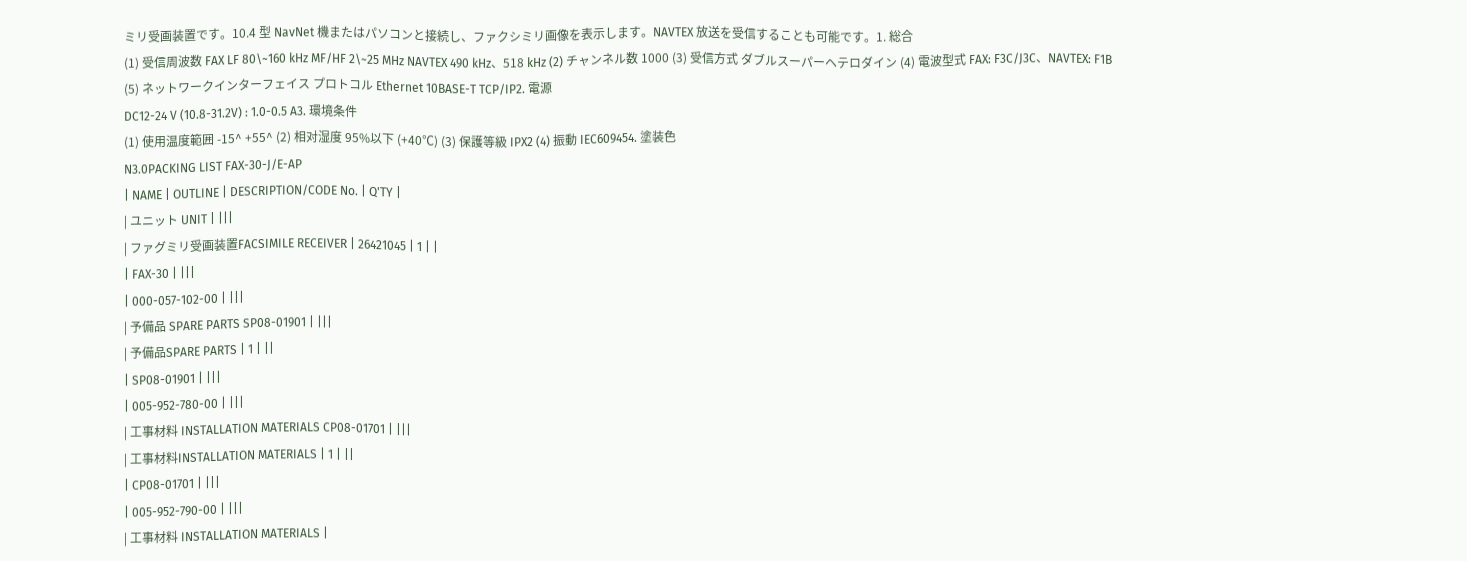ミリ受画装置です。10.4 型 NavNet 機またはパソコンと接続し、ファクシミリ画像を表示します。NAVTEX 放送を受信することも可能です。1. 総合
(1) 受信周波数 FAX LF 80\~160 kHz MF/HF 2\~25 MHz NAVTEX 490 kHz、518 kHz (2) チャンネル数 1000 (3) 受信方式 ダブルスーパーヘテロダイン (4) 電波型式 FAX: F3C/J3C、NAVTEX: F1B (5) ネットワークインターフェイス プロトコル Ethernet 10BASE-T TCP/IP2. 電源
DC12-24 V (10.8-31.2V) : 1.0-0.5 A3. 環境条件
(1) 使用温度範囲 -15^ +55^ (2) 相对湿度 95%以下 (+40℃) (3) 保護等級 IPX2 (4) 振動 IEC609454. 塗装色
N3.0PACKING LIST FAX-30-J/E-AP
| NAME | OUTLINE | DESCRIPTION/CODE No. | Q'TY |
| ユニット UNIT | |||
| ファグミリ受画装置FACSIMILE RECEIVER | 26421045 | 1 | |
| FAX-30 | |||
| 000-057-102-00 | |||
| 予備品 SPARE PARTS SP08-01901 | |||
| 予備品SPARE PARTS | 1 | ||
| SP08-01901 | |||
| 005-952-780-00 | |||
| 工事材料 INSTALLATION MATERIALS CP08-01701 | |||
| 工事材料INSTALLATION MATERIALS | 1 | ||
| CP08-01701 | |||
| 005-952-790-00 | |||
| 工事材料 INSTALLATION MATERIALS |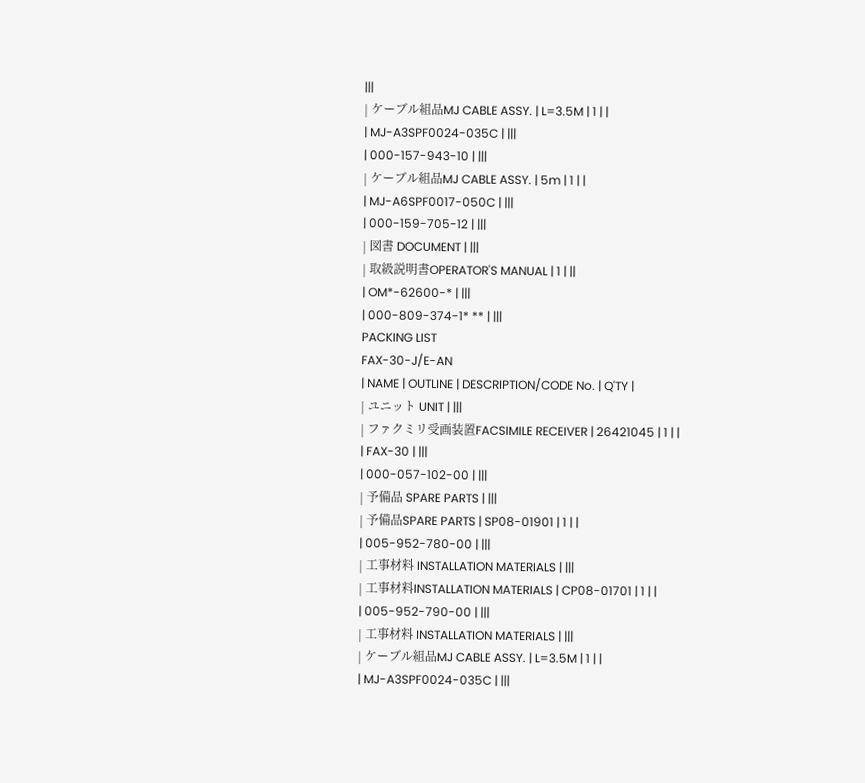|||
| ケーブル組品MJ CABLE ASSY. | L=3.5M | 1 | |
| MJ-A3SPF0024-035C | |||
| 000-157-943-10 | |||
| ケーブル組品MJ CABLE ASSY. | 5m | 1 | |
| MJ-A6SPF0017-050C | |||
| 000-159-705-12 | |||
| 図書 DOCUMENT | |||
| 取級説明書OPERATOR'S MANUAL | 1 | ||
| OM*-62600-* | |||
| 000-809-374-1* ** | |||
PACKING LIST
FAX-30-J/E-AN
| NAME | OUTLINE | DESCRIPTION/CODE No. | Q'TY |
| ユニット UNIT | |||
| ファクミリ受画装置FACSIMILE RECEIVER | 26421045 | 1 | |
| FAX-30 | |||
| 000-057-102-00 | |||
| 予備品 SPARE PARTS | |||
| 予備品SPARE PARTS | SP08-01901 | 1 | |
| 005-952-780-00 | |||
| 工事材料 INSTALLATION MATERIALS | |||
| 工事材料INSTALLATION MATERIALS | CP08-01701 | 1 | |
| 005-952-790-00 | |||
| 工事材料 INSTALLATION MATERIALS | |||
| ケーブル組品MJ CABLE ASSY. | L=3.5M | 1 | |
| MJ-A3SPF0024-035C | |||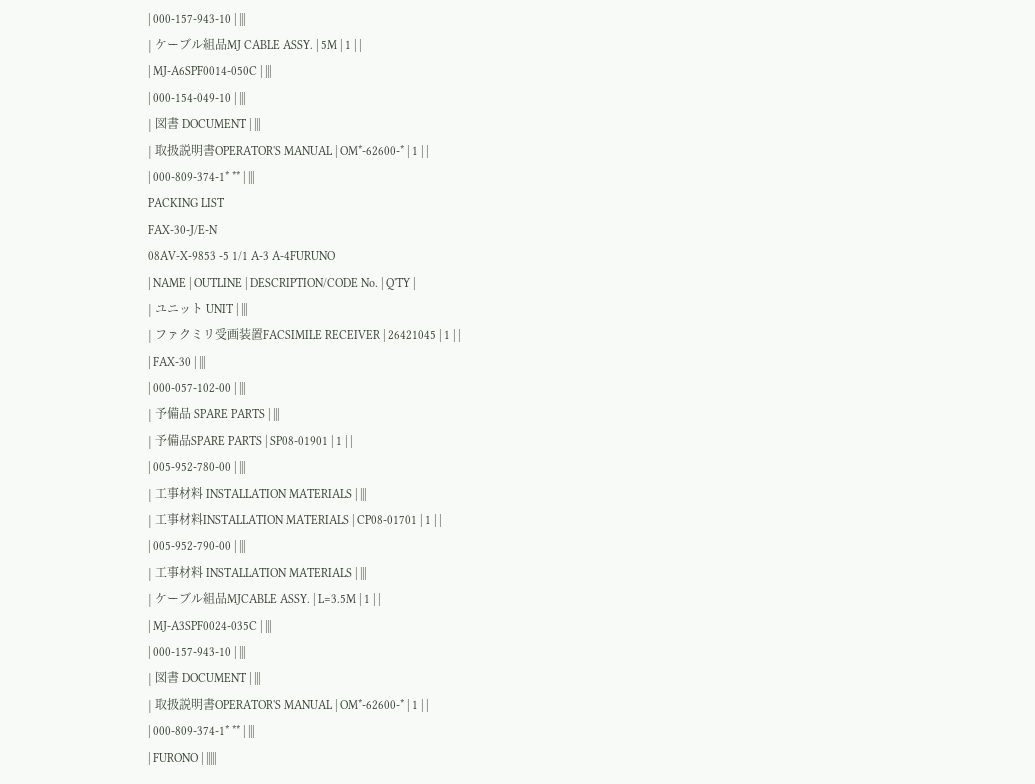| 000-157-943-10 | |||
| ケーブル組品MJ CABLE ASSY. | 5M | 1 | |
| MJ-A6SPF0014-050C | |||
| 000-154-049-10 | |||
| 図書 DOCUMENT | |||
| 取扱説明書OPERATOR'S MANUAL | OM*-62600-* | 1 | |
| 000-809-374-1* ** | |||
PACKING LIST
FAX-30-J/E-N
08AV-X-9853 -5 1/1 A-3 A-4FURUNO
| NAME | OUTLINE | DESCRIPTION/CODE No. | Q'TY |
| ユニット UNIT | |||
| ファクミリ受画装置FACSIMILE RECEIVER | 26421045 | 1 | |
| FAX-30 | |||
| 000-057-102-00 | |||
| 予備品 SPARE PARTS | |||
| 予備品SPARE PARTS | SP08-01901 | 1 | |
| 005-952-780-00 | |||
| 工事材料 INSTALLATION MATERIALS | |||
| 工事材料INSTALLATION MATERIALS | CP08-01701 | 1 | |
| 005-952-790-00 | |||
| 工事材料 INSTALLATION MATERIALS | |||
| ケーブル組品MJCABLE ASSY. | L=3.5M | 1 | |
| MJ-A3SPF0024-035C | |||
| 000-157-943-10 | |||
| 図書 DOCUMENT | |||
| 取扱説明書OPERATOR'S MANUAL | OM*-62600-* | 1 | |
| 000-809-374-1* ** | |||
| FURONO | |||||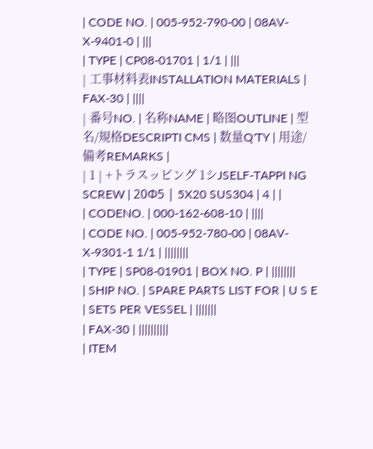| CODE NO. | 005-952-790-00 | 08AV-X-9401-0 | |||
| TYPE | CP08-01701 | 1/1 | |||
| 工事材料表INSTALLATION MATERIALS | FAX-30 | ||||
| 番号NO. | 名称NAME | 略图OUTLINE | 型名/規格DESCRIPTI CMS | 数量Q'TY | 用途/備考REMARKS |
| 1 | +トラスッピング 1シJSELF-TAPPI NG SCREW | 20Φ5 | 5X20 SUS304 | 4 | |
| CODENO. | 000-162-608-10 | ||||
| CODE NO. | 005-952-780-00 | 08AV-X-9301-1 1/1 | ||||||||
| TYPE | SP08-01901 | BOX NO. P | ||||||||
| SHIP NO. | SPARE PARTS LIST FOR | U S E | SETS PER VESSEL | |||||||
| FAX-30 | ||||||||||
| ITEM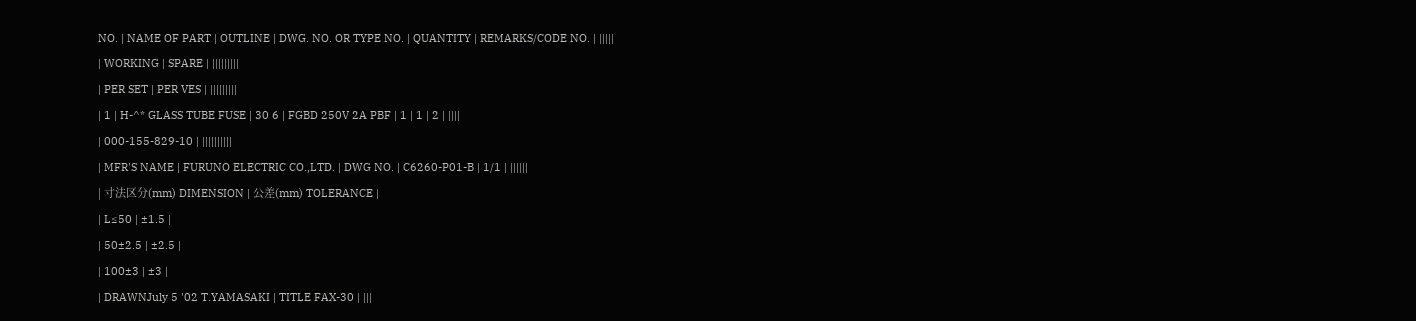NO. | NAME OF PART | OUTLINE | DWG. NO. OR TYPE NO. | QUANTITY | REMARKS/CODE NO. | |||||
| WORKING | SPARE | |||||||||
| PER SET | PER VES | |||||||||
| 1 | H-^* GLASS TUBE FUSE | 30 6 | FGBD 250V 2A PBF | 1 | 1 | 2 | ||||
| 000-155-829-10 | ||||||||||
| MFR'S NAME | FURUNO ELECTRIC CO.,LTD. | DWG NO. | C6260-P01-B | 1/1 | ||||||
| 寸法区分(mm) DIMENSION | 公差(mm) TOLERANCE |
| L≤50 | ±1.5 |
| 50±2.5 | ±2.5 |
| 100±3 | ±3 |
| DRAWNJuly 5 '02 T.YAMASAKI | TITLE FAX-30 | |||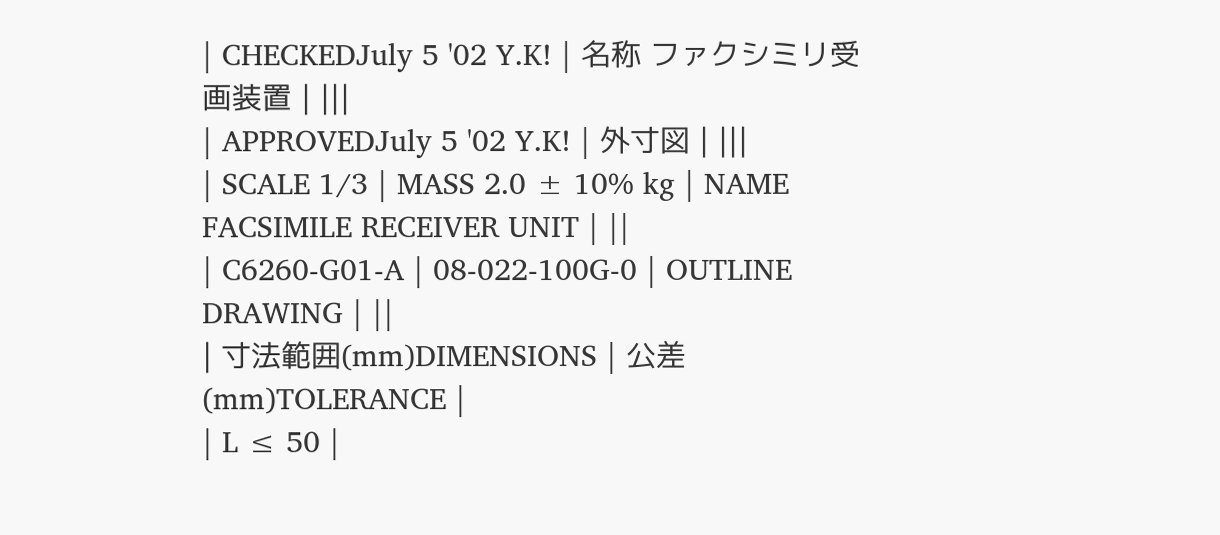| CHECKEDJuly 5 '02 Y.K! | 名称 ファクシミリ受画装置 | |||
| APPROVEDJuly 5 '02 Y.K! | 外寸図 | |||
| SCALE 1/3 | MASS 2.0 ± 10% kg | NAME FACSIMILE RECEIVER UNIT | ||
| C6260-G01-A | 08-022-100G-0 | OUTLINE DRAWING | ||
| 寸法範囲(mm)DIMENSIONS | 公差(mm)TOLERANCE |
| L ≤ 50 |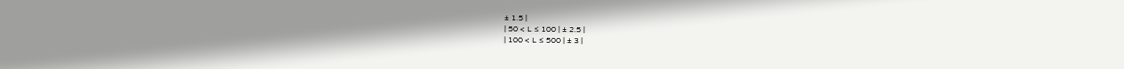± 1.5 |
| 50 < L ≤ 100 | ± 2.5 |
| 100 < L ≤ 500 | ± 3 |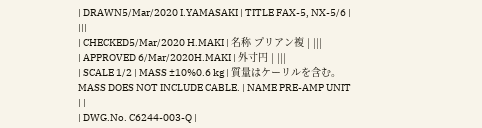| DRAWN5/Mar/2020 I.YAMASAKI | TITLE FAX-5, NX-5/6 | |||
| CHECKED5/Mar/2020 H.MAKI | 名称 プリアン複 | |||
| APPROVED 6/Mar/2020H.MAKI | 外寸円 | |||
| SCALE 1/2 | MASS ±10%0.6 kg | 質量はケーリルを含む。MASS DOES NOT INCLUDE CABLE. | NAME PRE-AMP UNIT | |
| DWG.No. C6244-003-Q |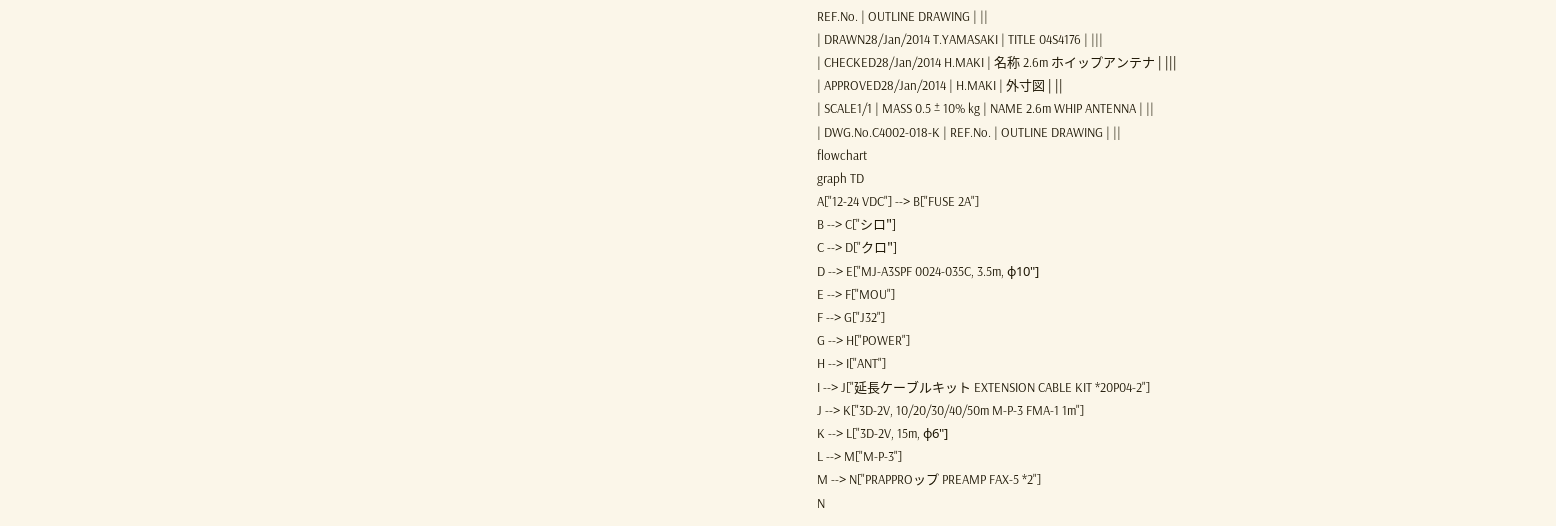REF.No. | OUTLINE DRAWING | ||
| DRAWN28/Jan/2014 T.YAMASAKI | TITLE 04S4176 | |||
| CHECKED28/Jan/2014 H.MAKI | 名称 2.6m ホイップアンテナ | |||
| APPROVED28/Jan/2014 | H.MAKI | 外寸図 | ||
| SCALE1/1 | MASS 0.5 ± 10% kg | NAME 2.6m WHIP ANTENNA | ||
| DWG.No.C4002-018-K | REF.No. | OUTLINE DRAWING | ||
flowchart
graph TD
A["12-24 VDC"] --> B["FUSE 2A"]
B --> C["シロ"]
C --> D["クロ"]
D --> E["MJ-A3SPF 0024-035C, 3.5m, φ10"]
E --> F["MOU"]
F --> G["J32"]
G --> H["POWER"]
H --> I["ANT"]
I --> J["延長ケーブルキット EXTENSION CABLE KIT *20P04-2"]
J --> K["3D-2V, 10/20/30/40/50m M-P-3 FMA-1 1m"]
K --> L["3D-2V, 15m, φ6"]
L --> M["M-P-3"]
M --> N["PRAPPROップ PREAMP FAX-5 *2"]
N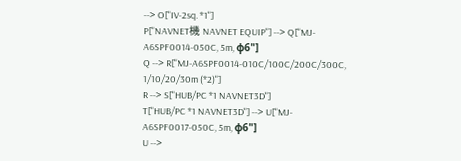--> O["IV-2sq. *1"]
P["NAVNET機 NAVNET EQUIP"] --> Q["MJ-A6SPF0014-050C, 5m, φ6"]
Q --> R["MJ-A6SPF0014-010C/100C/200C/300C, 1/10/20/30m (*2)"]
R --> S["HUB/PC *1 NAVNET3D"]
T["HUB/PC *1 NAVNET3D"] --> U["MJ-A6SPF0017-050C, 5m, φ6"]
U -->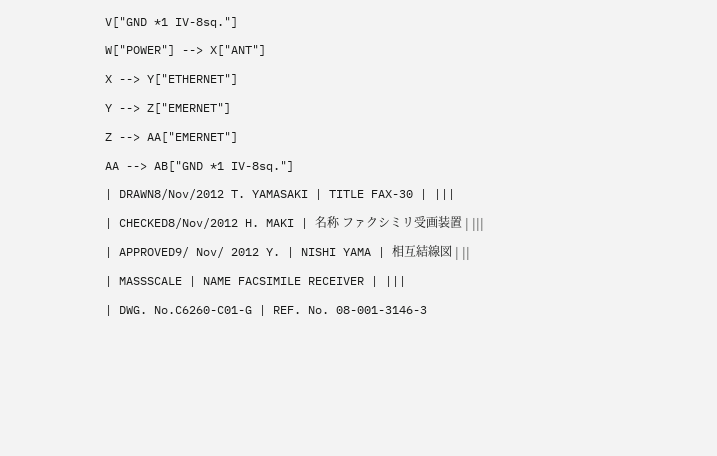V["GND *1 IV-8sq."]
W["POWER"] --> X["ANT"]
X --> Y["ETHERNET"]
Y --> Z["EMERNET"]
Z --> AA["EMERNET"]
AA --> AB["GND *1 IV-8sq."]
| DRAWN8/Nov/2012 T. YAMASAKI | TITLE FAX-30 | |||
| CHECKED8/Nov/2012 H. MAKI | 名称 ファクシミリ受画装置 | |||
| APPROVED9/ Nov/ 2012 Y. | NISHI YAMA | 相互結線図 | ||
| MASSSCALE | NAME FACSIMILE RECEIVER | |||
| DWG. No.C6260-C01-G | REF. No. 08-001-3146-3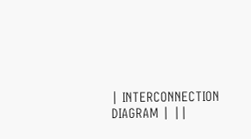| INTERCONNECTION DIAGRAM | ||